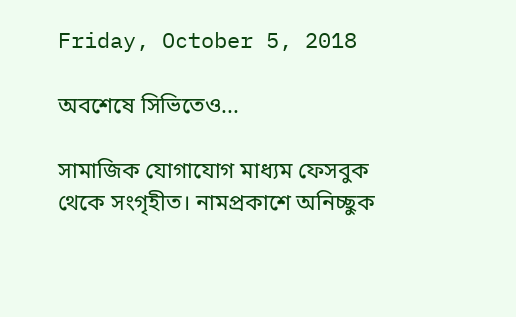Friday, October 5, 2018

অবশেষে সিভিতেও...

সামাজিক যোগাযোগ মাধ্যম ফেসবুক থেকে সংগৃহীত। নামপ্রকাশে অনিচ্ছুক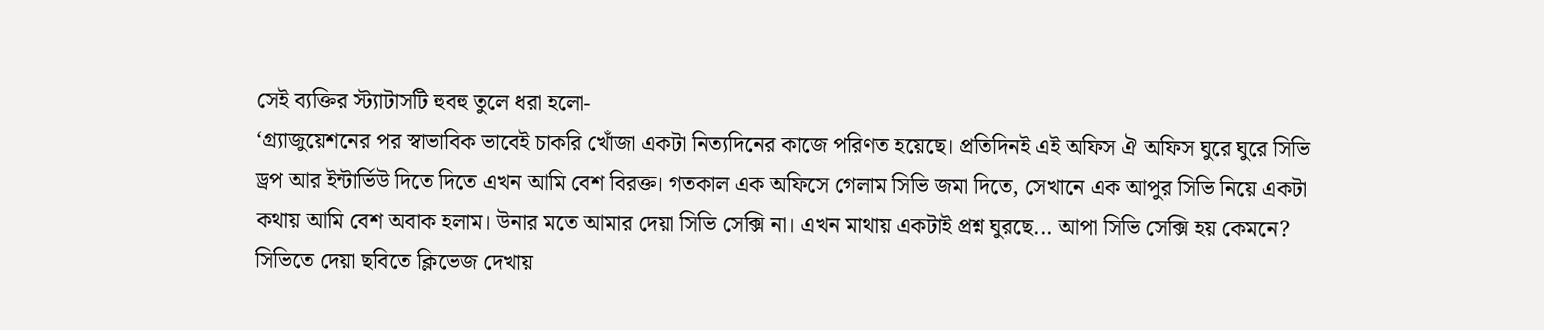সেই ব্যক্তির স্ট্যাটাসটি হুবহু তুলে ধরা হলো-
‘গ্র্যাজুয়েশনের পর স্বাভাবিক ভাবেই চাকরি খোঁজা একটা নিত্যদিনের কাজে পরিণত হয়েছে। প্রতিদিনই এই অফিস ঐ অফিস ঘুরে ঘুরে সিভি ড্রপ আর ইন্টার্ভিউ দিতে দিতে এখন আমি বেশ বিরক্ত। গতকাল এক অফিসে গেলাম সিভি জমা দিতে, সেখানে এক আপুর সিভি নিয়ে একটা কথায় আমি বেশ অবাক হলাম। উনার মতে আমার দেয়া সিভি সেক্সি না। এখন মাথায় একটাই প্রশ্ন ঘুরছে... আপা সিভি সেক্সি হয় কেমনে?
সিভিতে দেয়া ছবিতে ক্লিভেজ দেখায়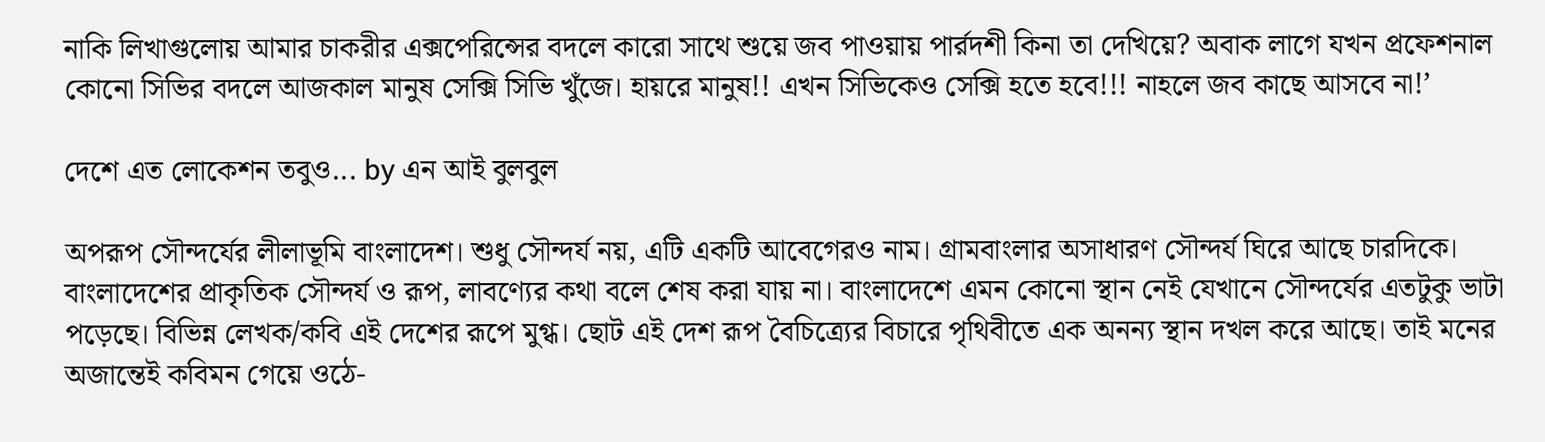নাকি লিখাগুলোয় আমার চাকরীর এক্সপেরিন্সের বদলে কারো সাথে শুয়ে জব পাওয়ায় পার্রদশী কিনা তা দেখিয়ে? অবাক লাগে যখন প্রফেশনাল কোনো সিভির বদলে আজকাল মানুষ সেক্সি সিভি খুঁজে। হায়রে মানুষ!! এখন সিভিকেও সেক্সি হতে হবে!!! নাহলে জব কাছে আসবে না!’

দেশে এত লোকেশন তবুও... by এন আই বুলবুল

অপরূপ সৌন্দর্যের লীলাভূমি বাংলাদেশ। শুধু সৌন্দর্য নয়, এটি একটি আবেগেরও নাম। গ্রামবাংলার অসাধারণ সৌন্দর্য ঘিরে আছে চারদিকে। বাংলাদেশের প্রাকৃতিক সৌন্দর্য ও রূপ, লাবণ্যের কথা বলে শেষ করা যায় না। বাংলাদেশে এমন কোনো স্থান নেই যেখানে সৌন্দর্যের এতটুকু ভাটা পড়েছে। বিভিন্ন লেখক/কবি এই দেশের রূপে মুগ্ধ। ছোট এই দেশ রূপ বৈচিত্র্যের বিচারে পৃথিবীতে এক অনন্য স্থান দখল করে আছে। তাই মনের অজান্তেই কবিমন গেয়ে ওঠে-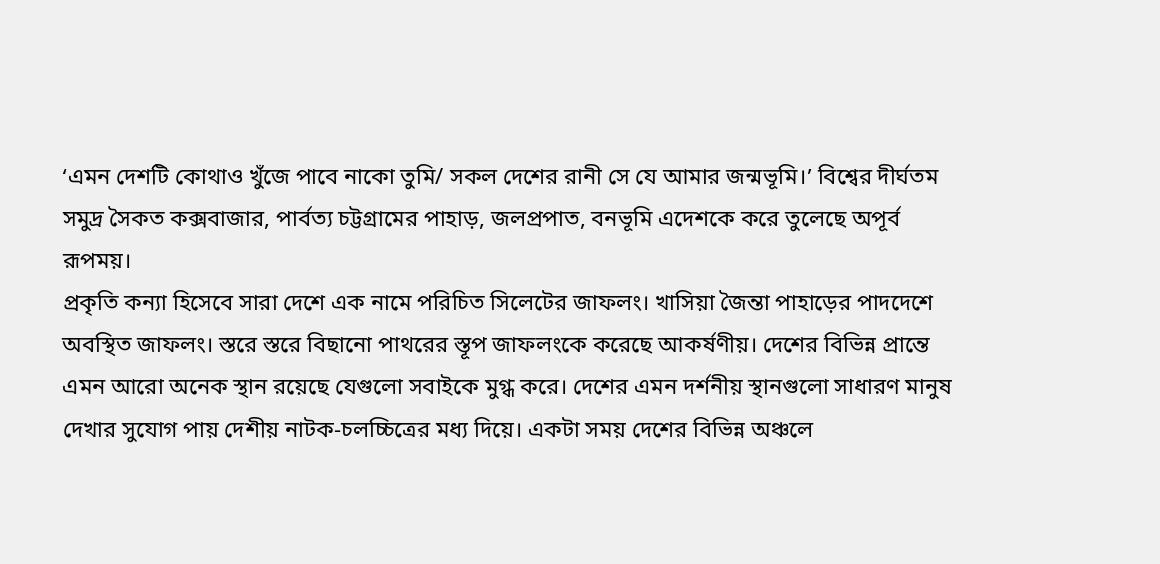‘এমন দেশটি কোথাও খুঁজে পাবে নাকো তুমি/ সকল দেশের রানী সে যে আমার জন্মভূমি।’ বিশ্বের দীর্ঘতম সমুদ্র সৈকত কক্সবাজার, পার্বত্য চট্টগ্রামের পাহাড়, জলপ্রপাত, বনভূমি এদেশকে করে তুলেছে অপূর্ব রূপময়।
প্রকৃতি কন্যা হিসেবে সারা দেশে এক নামে পরিচিত সিলেটের জাফলং। খাসিয়া জৈন্তা পাহাড়ের পাদদেশে অবস্থিত জাফলং। স্তরে স্তরে বিছানো পাথরের স্তূপ জাফলংকে করেছে আকর্ষণীয়। দেশের বিভিন্ন প্রান্তে এমন আরো অনেক স্থান রয়েছে যেগুলো সবাইকে মুগ্ধ করে। দেশের এমন দর্শনীয় স্থানগুলো সাধারণ মানুষ দেখার সুযোগ পায় দেশীয় নাটক-চলচ্চিত্রের মধ্য দিয়ে। একটা সময় দেশের বিভিন্ন অঞ্চলে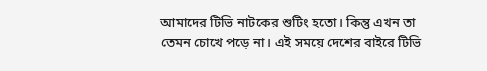আমাদের টিভি নাটকের শুটিং হতো। কিন্তু এখন তা তেমন চোখে পড়ে না। এই সময়ে দেশের বাইরে টিভি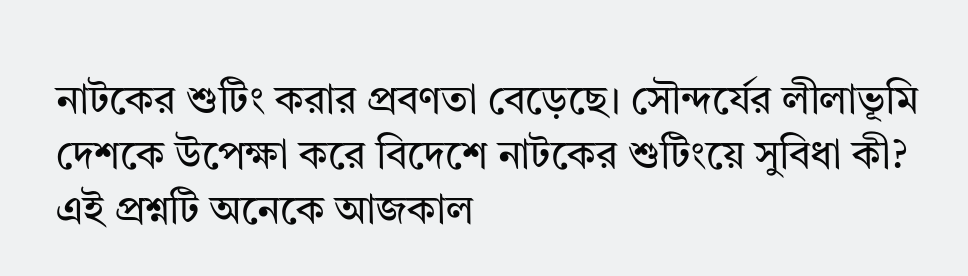নাটকের শুটিং করার প্রবণতা বেড়েছে। সৌন্দর্যের লীলাভূমি দেশকে উপেক্ষা করে বিদেশে নাটকের শুটিংয়ে সুবিধা কী? এই প্রশ্নটি অনেকে আজকাল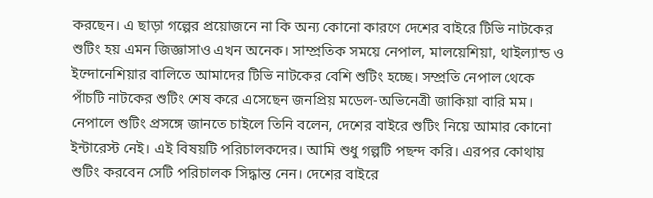করছেন। এ ছাড়া গল্পের প্রয়োজনে না কি অন্য কোনো কারণে দেশের বাইরে টিভি নাটকের শুটিং হয় এমন জিজ্ঞাসাও এখন অনেক। সাম্প্রতিক সময়ে নেপাল, মালয়েশিয়া, থাইল্যান্ড ও ইন্দোনেশিয়ার বালিতে আমাদের টিভি নাটকের বেশি শুটিং হচ্ছে। সম্প্রতি নেপাল থেকে পাঁচটি নাটকের শুটিং শেষ করে এসেছেন জনপ্রিয় মডেল-অভিনেত্রী জাকিয়া বারি মম। নেপালে শুটিং প্রসঙ্গে জানতে চাইলে তিনি বলেন, দেশের বাইরে শুটিং নিয়ে আমার কোনো ইন্টারেস্ট নেই। এই বিষয়টি পরিচালকদের। আমি শুধু গল্পটি পছন্দ করি। এরপর কোথায় শুটিং করবেন সেটি পরিচালক সিদ্ধান্ত নেন। দেশের বাইরে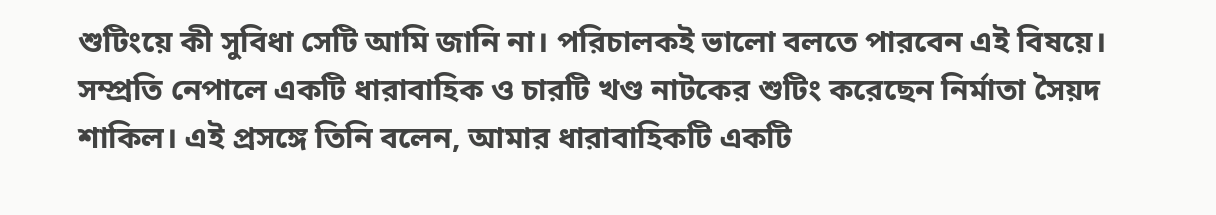শুটিংয়ে কী সুবিধা সেটি আমি জানি না। পরিচালকই ভালো বলতে পারবেন এই বিষয়ে। সম্প্রতি নেপালে একটি ধারাবাহিক ও চারটি খণ্ড নাটকের শুটিং করেছেন নির্মাতা সৈয়দ শাকিল। এই প্রসঙ্গে তিনি বলেন, আমার ধারাবাহিকটি একটি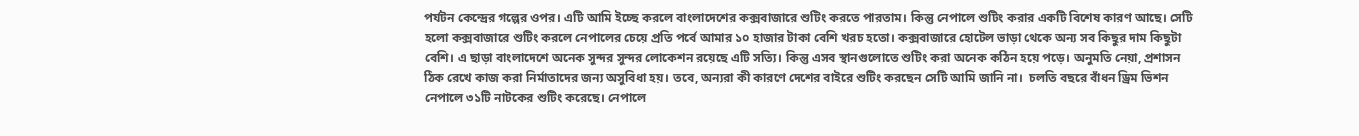পর্যটন কেন্দ্রের গল্পের ওপর। এটি আমি ইচ্ছে করলে বাংলাদেশের কক্সবাজারে শুটিং করতে পারতাম। কিন্তু নেপালে শুটিং করার একটি বিশেষ কারণ আছে। সেটি হলো কক্সবাজারে শুটিং করলে নেপালের চেয়ে প্রতি পর্বে আমার ১০ হাজার টাকা বেশি খরচ হতো। কক্সবাজারে হোটেল ভাড়া থেকে অন্য সব কিছুর দাম কিছুটা বেশি। এ ছাড়া বাংলাদেশে অনেক সুন্দর সুন্দর লোকেশন রয়েছে এটি সত্যি। কিন্তু এসব স্থানগুলোতে শুটিং করা অনেক কঠিন হয়ে পড়ে। অনুমতি নেয়া, প্রশাসন ঠিক রেখে কাজ করা নির্মাতাদের জন্য অসুবিধা হয়। তবে, অন্যরা কী কারণে দেশের বাইরে শুটিং করছেন সেটি আমি জানি না।  চলতি বছরে বাঁধন ড্রিম ভিশন নেপালে ৩১টি নাটকের শুটিং করেছে। নেপালে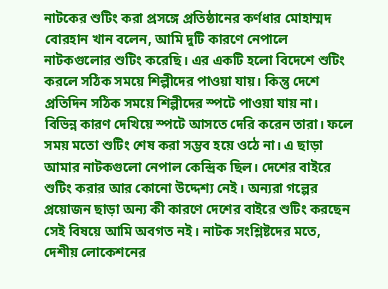নাটকের শুটিং করা প্রসঙ্গে প্রতিষ্ঠানের কর্ণধার মোহাম্মদ বোরহান খান বলেন, আমি দুটি কারণে নেপালে নাটকগুলোর শুটিং করেছি। এর একটি হলো বিদেশে শুটিং করলে সঠিক সময়ে শিল্পীদের পাওয়া যায়। কিন্তু দেশে প্রতিদিন সঠিক সময়ে শিল্পীদের স্পটে পাওয়া যায় না। বিভিন্ন কারণ দেখিয়ে স্পটে আসতে দেরি করেন তারা। ফলে সময় মতো শুটিং শেষ করা সম্ভব হয়ে ওঠে না। এ ছাড়া আমার নাটকগুলো নেপাল কেন্দ্রিক ছিল। দেশের বাইরে শুটিং করার আর কোনো উদ্দেশ্য নেই। অন্যরা গল্পের প্রয়োজন ছাড়া অন্য কী কারণে দেশের বাইরে শুটিং করছেন সেই বিষয়ে আমি অবগত নই। নাটক সংশ্লিষ্টদের মতে, দেশীয় লোকেশনের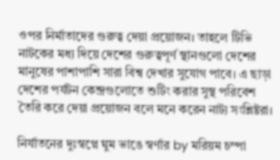ওপর নির্মাতাদের গুরুত্ব দেয়া প্রয়োজন। তাহলে টিভি নাটকের মধ্য দিয়ে দেশের গুরুত্বপূর্ণ স্থানগুলো দেশের মানুষের পাশাপাশি সারা বিশ্ব দেখার সুযোগ পাবে। এ ছাড়া দেশের পর্যটন কেন্দ্রগুলোতে শুটিং করার সুস্থ পরিবেশ তৈরি করে দেয়া প্রয়োজন বলে মনে করেন নাট্য সংশ্লিষ্টরা।

নির্যাতনের দুঃস্বপ্নে ঘুম ভাঙে স্বর্ণার by মরিয়ম চম্পা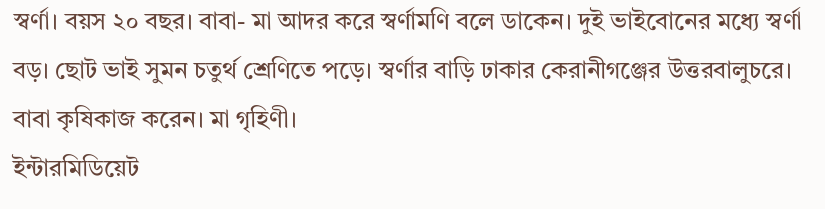স্বর্ণা। বয়স ২০ বছর। বাবা- মা আদর করে স্বর্ণামণি বলে ডাকেন। দুই ভাইবোনের মধ্যে স্বর্ণা বড়। ছোট ভাই সুমন চতুর্থ শ্রেণিতে পড়ে। স্বর্ণার বাড়ি ঢাকার কেরানীগঞ্জের উত্তরবালুচরে। বাবা কৃষিকাজ করেন। মা গৃহিণী।
ইন্টারমিডিয়েট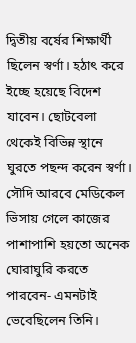দ্বিতীয় বর্ষের শিক্ষার্থী ছিলেন স্বর্ণা। হঠাৎ করে ইচ্ছে হয়েছে বিদেশ যাবেন। ছোটবেলা থেকেই বিভিন্ন স্থানে ঘুরতে পছন্দ করেন স্বর্ণা। সৌদি আরবে মেডিকেল ভিসায় গেলে কাজের পাশাপাশি হয়তো অনেক ঘোরাঘুরি করতে পারবেন- এমনটাই ভেবেছিলেন তিনি।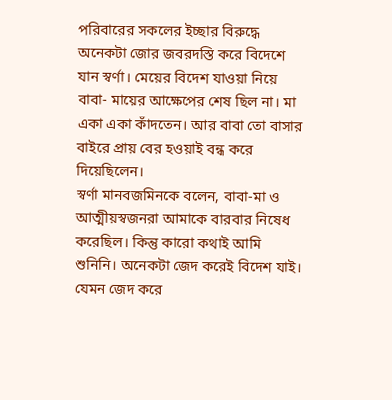পরিবারের সকলের ইচ্ছার বিরুদ্ধে অনেকটা জোর জবরদস্তি করে বিদেশে যান স্বর্ণা। মেয়ের বিদেশ যাওয়া নিয়ে বাবা- মায়ের আক্ষেপের শেষ ছিল না। মা একা একা কাঁদতেন। আর বাবা তো বাসার বাইরে প্রায় বের হওয়াই বন্ধ করে দিয়েছিলেন।
স্বর্ণা মানবজমিনকে বলেন, বাবা-মা ও আত্মীয়স্বজনরা আমাকে বারবার নিষেধ করেছিল। কিন্তু কারো কথাই আমি শুনিনি। অনেকটা জেদ করেই বিদেশ যাই। যেমন জেদ করে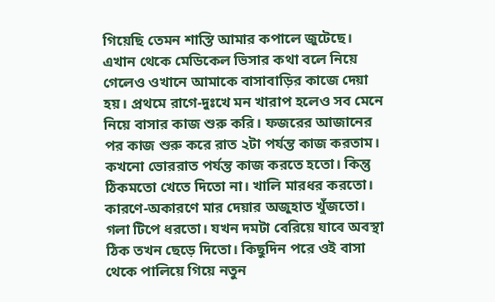গিয়েছি তেমন শাস্তি আমার কপালে জুটেছে। এখান থেকে মেডিকেল ভিসার কথা বলে নিয়ে গেলেও ওখানে আমাকে বাসাবাড়ির কাজে দেয়া হয়। প্রথমে রাগে-দুঃখে মন খারাপ হলেও সব মেনে নিয়ে বাসার কাজ শুরু করি। ফজরের আজানের পর কাজ শুরু করে রাত ২টা পর্যন্ত কাজ করতাম। কখনো ভোররাত পর্যন্ত কাজ করতে হতো। কিন্তু ঠিকমতো খেতে দিতো না। খালি মারধর করতো। কারণে-অকারণে মার দেয়ার অজুহাত খুঁজতো। গলা টিপে ধরতো। যখন দমটা বেরিয়ে যাবে অবস্থা ঠিক তখন ছেড়ে দিতো। কিছুদিন পরে ওই বাসা থেকে পালিয়ে গিয়ে নতুন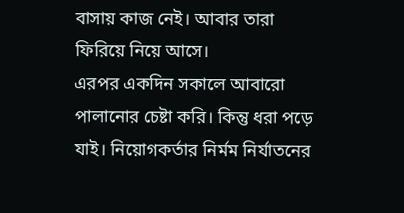বাসায় কাজ নেই। আবার তারা ফিরিয়ে নিয়ে আসে।
এরপর একদিন সকালে আবারো পালানোর চেষ্টা করি। কিন্তু ধরা পড়ে যাই। নিয়োগকর্তার নির্মম নির্যাতনের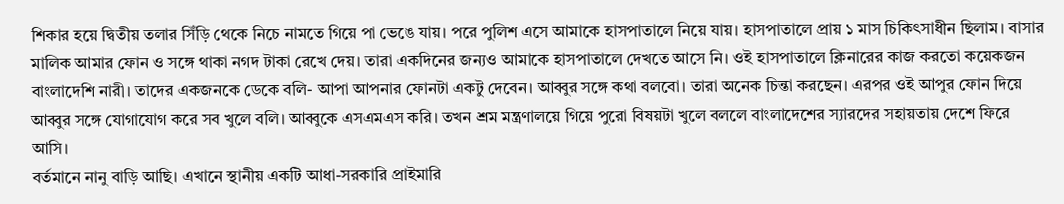শিকার হয়ে দ্বিতীয় তলার সিঁড়ি থেকে নিচে নামতে গিয়ে পা ভেঙে যায়। পরে পুলিশ এসে আমাকে হাসপাতালে নিয়ে যায়। হাসপাতালে প্রায় ১ মাস চিকিৎসাধীন ছিলাম। বাসার মালিক আমার ফোন ও সঙ্গে থাকা নগদ টাকা রেখে দেয়। তারা একদিনের জন্যও আমাকে হাসপাতালে দেখতে আসে নি। ওই হাসপাতালে ক্লিনারের কাজ করতো কয়েকজন বাংলাদেশি নারী। তাদের একজনকে ডেকে বলি- আপা আপনার ফোনটা একটু দেবেন। আব্বুর সঙ্গে কথা বলবো। তারা অনেক চিন্তা করছেন। এরপর ওই আপুর ফোন দিয়ে আব্বুর সঙ্গে যোগাযোগ করে সব খুলে বলি। আব্বুকে এসএমএস করি। তখন শ্রম মন্ত্রণালয়ে গিয়ে পুরো বিষয়টা খুলে বললে বাংলাদেশের স্যারদের সহায়তায় দেশে ফিরে আসি।
বর্তমানে নানু বাড়ি আছি। এখানে স্থানীয় একটি আধা-সরকারি প্রাইমারি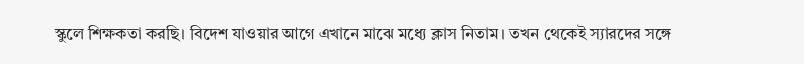স্কুলে শিক্ষকতা করছি। বিদেশ যাওয়ার আগে এখানে মাঝে মধ্যে ক্লাস নিতাম। তখন থেকেই স্যারদের সঙ্গে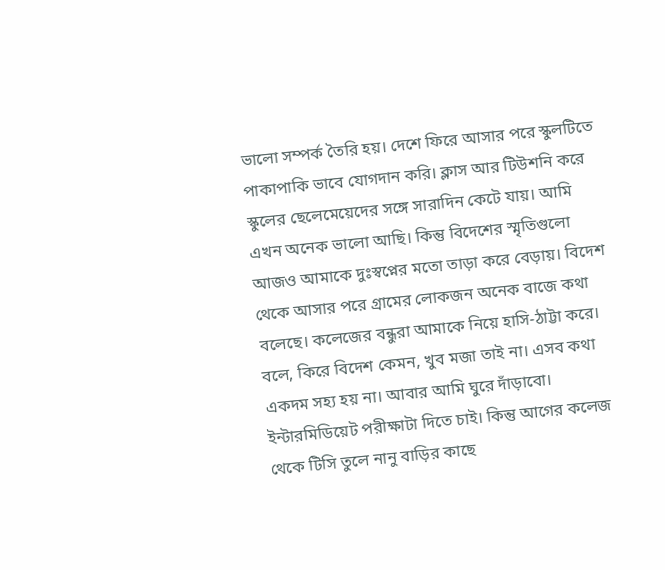ভালো সম্পর্ক তৈরি হয়। দেশে ফিরে আসার পরে স্কুলটিতে পাকাপাকি ভাবে যোগদান করি। ক্লাস আর টিউশনি করে স্কুলের ছেলেমেয়েদের সঙ্গে সারাদিন কেটে যায়। আমি এখন অনেক ভালো আছি। কিন্তু বিদেশের স্মৃতিগুলো আজও আমাকে দুঃস্বপ্নের মতো তাড়া করে বেড়ায়। বিদেশ থেকে আসার পরে গ্রামের লোকজন অনেক বাজে কথা বলেছে। কলেজের বন্ধুরা আমাকে নিয়ে হাসি-ঠাট্টা করে। বলে, কিরে বিদেশ কেমন, খুব মজা তাই না। এসব কথা একদম সহ্য হয় না। আবার আমি ঘুরে দাঁড়াবো। ইন্টারমিডিয়েট পরীক্ষাটা দিতে চাই। কিন্তু আগের কলেজ থেকে টিসি তুলে নানু বাড়ির কাছে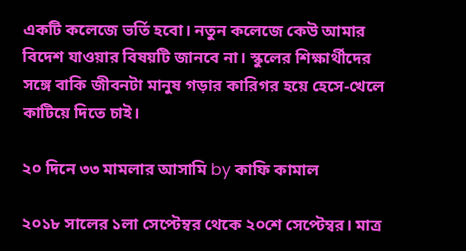একটি কলেজে ভর্তি হবো। নতুন কলেজে কেউ আমার বিদেশ যাওয়ার বিষয়টি জানবে না। স্কুলের শিক্ষার্থীদের সঙ্গে বাকি জীবনটা মানুষ গড়ার কারিগর হয়ে হেসে-খেলে কাটিয়ে দিতে চাই।

২০ দিনে ৩৩ মামলার আসামি by কাফি কামাল

২০১৮ সালের ১লা সেপ্টেম্বর থেকে ২০শে সেপ্টেম্বর। মাত্র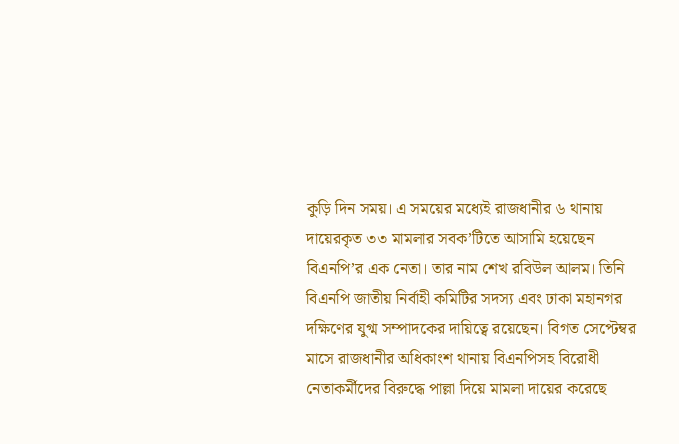কুড়ি দিন সময়। এ সময়ের মধ্যেই রাজধানীর ৬ থানায় দায়েরকৃত ৩৩ মামলার সবক’টিতে আসামি হয়েছেন বিএনপি’র এক নেতা। তার নাম শেখ রবিউল আলম। তিনি বিএনপি জাতীয় নির্বাহী কমিটির সদস্য এবং ঢাকা মহানগর দক্ষিণের যুগ্ম সম্পাদকের দায়িত্বে রয়েছেন। বিগত সেপ্টেম্বর মাসে রাজধানীর অধিকাংশ থানায় বিএনপিসহ বিরোধী নেতাকর্মীদের বিরুদ্ধে পাল্লা দিয়ে মামলা দায়ের করেছে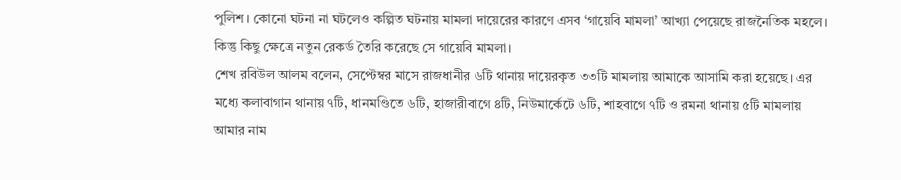পুলিশ। কোনো ঘটনা না ঘটলেও কল্পিত ঘটনায় মামলা দায়েরের কারণে এসব ‘গায়েবি মামলা’ আখ্যা পেয়েছে রাজনৈতিক মহলে। কিন্তু কিছু ক্ষেত্রে নতুন রেকর্ড তৈরি করেছে সে গায়েবি মামলা।
শেখ রবিউল আলম বলেন, সেপ্টেম্বর মাসে রাজধানীর ৬টি থানায় দায়েরকৃত ৩৩টি মামলায় আমাকে আসামি করা হয়েছে। এর মধ্যে কলাবাগান থানায় ৭টি, ধানমণ্ডিতে ৬টি, হাজারীবাগে ৪টি, নিউমার্কেটে ৬টি, শাহবাগে ৭টি ও রমনা থানায় ৫টি মামলায় আমার নাম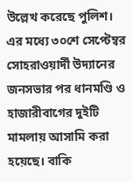উল্লেখ করেছে পুলিশ।
এর মধ্যে ৩০শে সেপ্টেম্বর সোহরাওয়ার্দী উদ্যানের জনসভার পর ধানমণ্ডি ও হাজারীবাগের দুইটি মামলায় আসামি করা হয়েছে। বাকি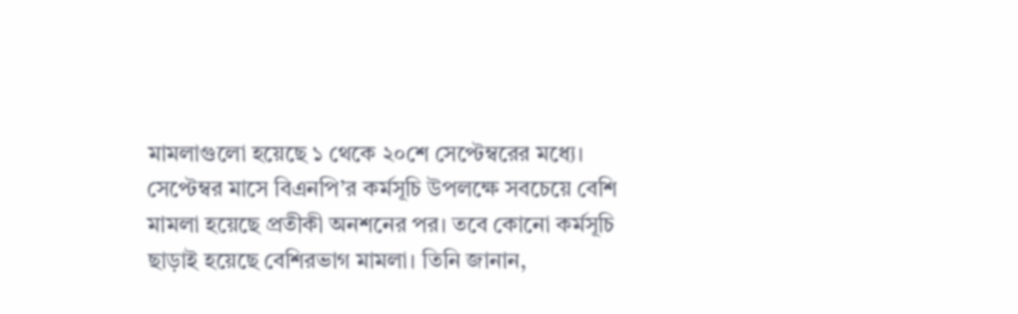মামলাগুলো হয়েছে ১ থেকে ২০শে সেপ্টেম্বরের মধ্যে। সেপ্টেম্বর মাসে বিএনপি’র কর্মসূচি উপলক্ষে সবচেয়ে বেশি মামলা হয়েছে প্রতীকী অনশনের পর। তবে কোনো কর্মসূচি ছাড়াই হয়েছে বেশিরভাগ মামলা। তিনি জানান,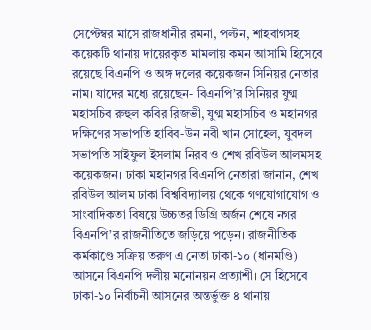সেপ্টেম্বর মাসে রাজধানীর রমনা, পল্টন, শাহবাগসহ কয়েকটি থানায় দায়েরকৃত মামলায় কমন আসামি হিসেবে রয়েছে বিএনপি ও অঙ্গ দলের কয়েকজন সিনিয়র নেতার নাম। যাদের মধ্যে রয়েছেন- বিএনপি’র সিনিয়র যুগ্ম মহাসচিব রুহুল কবির রিজভী, যুগ্ম মহাসচিব ও মহানগর দক্ষিণের সভাপতি হাবিব-উন নবী খান সোহেল, যুবদল সভাপতি সাইফুল ইসলাম নিরব ও শেখ রবিউল আলমসহ কয়েকজন। ঢাকা মহানগর বিএনপি নেতারা জানান, শেখ রবিউল আলম ঢাকা বিশ্ববিদ্যালয় থেকে গণযোগাযোগ ও সাংবাদিকতা বিষয়ে উচ্চতর ডিগ্রি অর্জন শেষে নগর বিএনপি’র রাজনীতিতে জড়িয়ে পড়েন। রাজনীতিক কর্মকাণ্ডে সক্রিয় তরুণ এ নেতা ঢাকা-১০ (ধানমণ্ডি) আসনে বিএনপি দলীয় মনোনয়ন প্রত্যাশী। সে হিসেবে ঢাকা-১০ নির্বাচনী আসনের অন্তর্ভুক্ত ৪ থানায়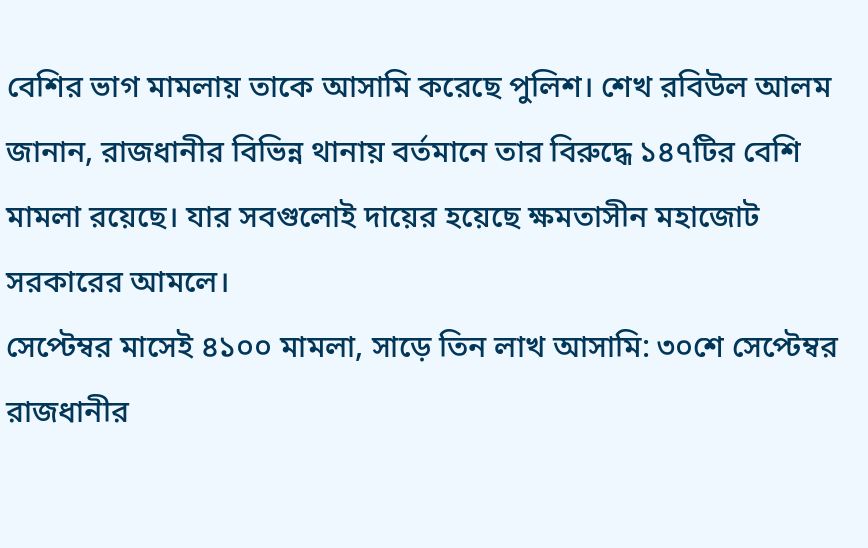বেশির ভাগ মামলায় তাকে আসামি করেছে পুলিশ। শেখ রবিউল আলম জানান, রাজধানীর বিভিন্ন থানায় বর্তমানে তার বিরুদ্ধে ১৪৭টির বেশি মামলা রয়েছে। যার সবগুলোই দায়ের হয়েছে ক্ষমতাসীন মহাজোট সরকারের আমলে।
সেপ্টেম্বর মাসেই ৪১০০ মামলা, সাড়ে তিন লাখ আসামি: ৩০শে সেপ্টেম্বর রাজধানীর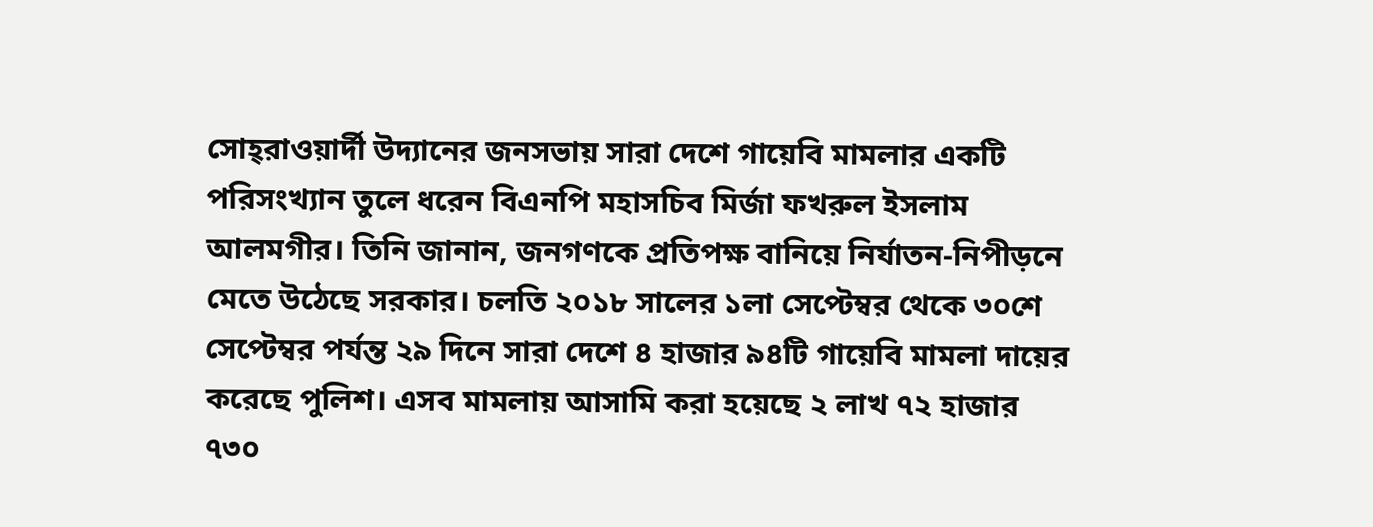সোহ্‌রাওয়ার্দী উদ্যানের জনসভায় সারা দেশে গায়েবি মামলার একটি পরিসংখ্যান তুলে ধরেন বিএনপি মহাসচিব মির্জা ফখরুল ইসলাম আলমগীর। তিনি জানান, জনগণকে প্রতিপক্ষ বানিয়ে নির্যাতন-নিপীড়নে মেতে উঠেছে সরকার। চলতি ২০১৮ সালের ১লা সেপ্টেম্বর থেকে ৩০শে সেপ্টেম্বর পর্যন্ত ২৯ দিনে সারা দেশে ৪ হাজার ৯৪টি গায়েবি মামলা দায়ের করেছে পুলিশ। এসব মামলায় আসামি করা হয়েছে ২ লাখ ৭২ হাজার ৭৩০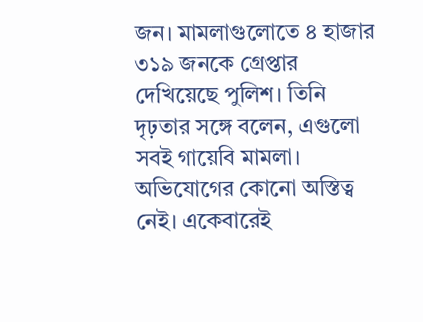জন। মামলাগুলোতে ৪ হাজার ৩১৯ জনকে গ্রেপ্তার দেখিয়েছে পুলিশ। তিনি দৃঢ়তার সঙ্গে বলেন, এগুলো সবই গায়েবি মামলা। অভিযোগের কোনো অস্তিত্ব নেই। একেবারেই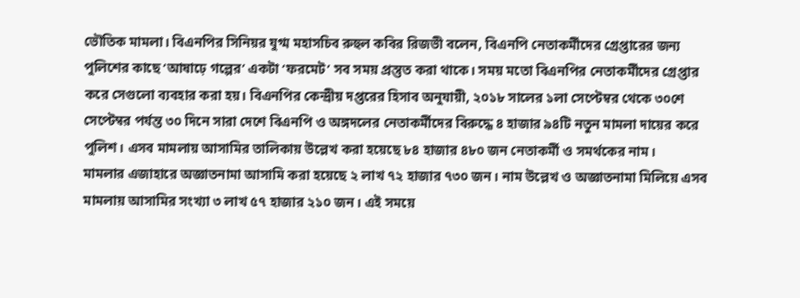ভৌতিক মামলা। বিএনপির সিনিয়র যুগ্ম মহাসচিব রুহুল কবির রিজভী বলেন, বিএনপি নেতাকর্মীদের গ্রেপ্তারের জন্য পুলিশের কাছে ‘আষাঢ়ে গল্পের’ একটা ‘ফরমেট’ সব সময় প্রস্তুত করা থাকে। সময় মতো বিএনপির নেতাকর্মীদের গ্রেপ্তার করে সেগুলো ব্যবহার করা হয়। বিএনপির কেন্দ্রীয় দপ্তরের হিসাব অনুযায়ী, ২০১৮ সালের ১লা সেপ্টেম্বর থেকে ৩০শে সেপ্টেম্বর পর্যন্ত ৩০ দিনে সারা দেশে বিএনপি ও অঙ্গদলের নেতাকর্মীদের বিরুদ্ধে ৪ হাজার ৯৪টি নতুন মামলা দায়ের করে পুলিশ। এসব মামলায় আসামির তালিকায় উল্লেখ করা হয়েছে ৮৪ হাজার ৪৮০ জন নেতাকর্মী ও সমর্থকের নাম।
মামলার এজাহারে অজ্ঞাতনামা আসামি করা হয়েছে ২ লাখ ৭২ হাজার ৭৩০ জন। নাম উল্লেখ ও অজ্ঞাতনামা মিলিয়ে এসব মামলায় আসামির সংখ্যা ৩ লাখ ৫৭ হাজার ২১০ জন। এই সময়ে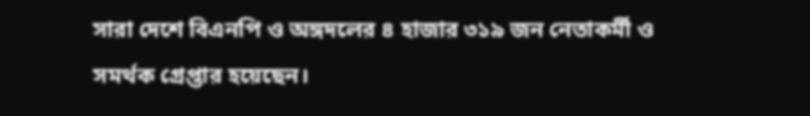সারা দেশে বিএনপি ও অঙ্গদলের ৪ হাজার ৩১৯ জন নেতাকর্মী ও সমর্থক গ্রেপ্তার হয়েছেন।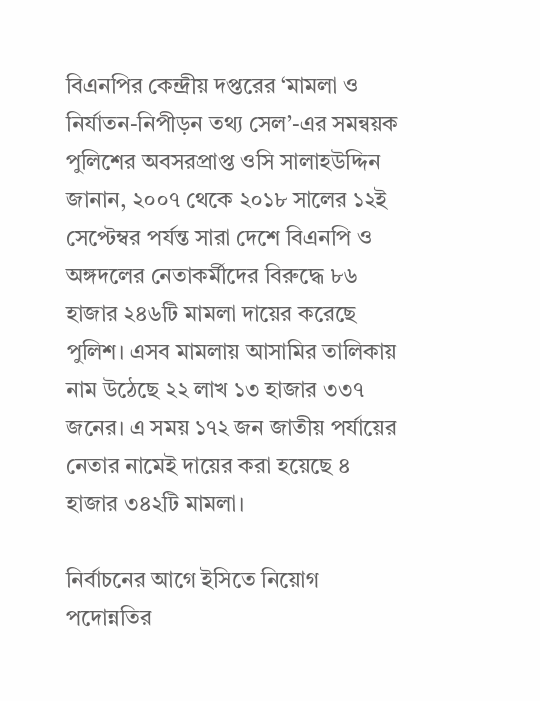বিএনপির কেন্দ্রীয় দপ্তরের ‘মামলা ও নির্যাতন-নিপীড়ন তথ্য সেল’-এর সমন্বয়ক পুলিশের অবসরপ্রাপ্ত ওসি সালাহউদ্দিন জানান, ২০০৭ থেকে ২০১৮ সালের ১২ই সেপ্টেম্বর পর্যন্ত সারা দেশে বিএনপি ও অঙ্গদলের নেতাকর্মীদের বিরুদ্ধে ৮৬ হাজার ২৪৬টি মামলা দায়ের করেছে পুলিশ। এসব মামলায় আসামির তালিকায় নাম উঠেছে ২২ লাখ ১৩ হাজার ৩৩৭ জনের। এ সময় ১৭২ জন জাতীয় পর্যায়ের নেতার নামেই দায়ের করা হয়েছে ৪ হাজার ৩৪২টি মামলা।

নির্বাচনের আগে ইসিতে নিয়োগ পদোন্নতির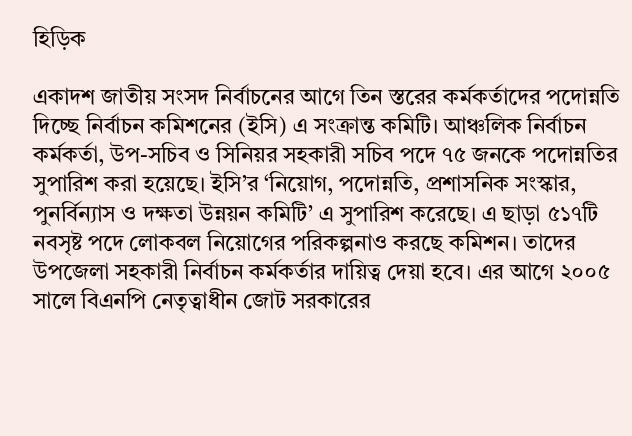হিড়িক

একাদশ জাতীয় সংসদ নির্বাচনের আগে তিন স্তরের কর্মকর্তাদের পদোন্নতি দিচ্ছে নির্বাচন কমিশনের (ইসি) এ সংক্রান্ত কমিটি। আঞ্চলিক নির্বাচন কর্মকর্তা, উপ-সচিব ও সিনিয়র সহকারী সচিব পদে ৭৫ জনকে পদোন্নতির সুপারিশ করা হয়েছে। ইসি’র ‘নিয়োগ, পদোন্নতি, প্রশাসনিক সংস্কার, পুনর্বিন্যাস ও দক্ষতা উন্নয়ন কমিটি’ এ সুপারিশ করেছে। এ ছাড়া ৫১৭টি নবসৃষ্ট পদে লোকবল নিয়োগের পরিকল্পনাও করছে কমিশন। তাদের উপজেলা সহকারী নির্বাচন কর্মকর্তার দায়িত্ব দেয়া হবে। এর আগে ২০০৫ সালে বিএনপি নেতৃত্বাধীন জোট সরকারের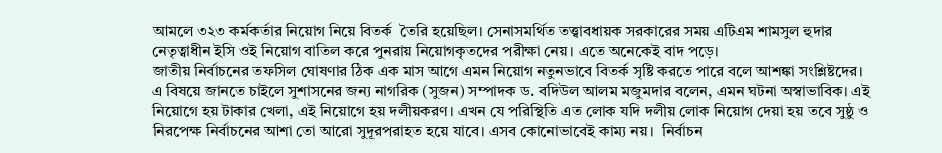আমলে ৩২৩ কর্মকর্তার নিয়োগ নিয়ে বিতর্ক  তৈরি হয়েছিল। সেনাসমর্থিত তত্ত্বাবধায়ক সরকারের সময় এটিএম শামসুল হুদার নেতৃত্বাধীন ইসি ওই নিয়োগ বাতিল করে পুনরায় নিয়োগকৃতদের পরীক্ষা নেয়। এতে অনেকেই বাদ পড়ে।
জাতীয় নির্বাচনের তফসিল ঘোষণার ঠিক এক মাস আগে এমন নিয়োগ নতুনভাবে বিতর্ক সৃষ্টি করতে পারে বলে আশঙ্কা সংশ্লিষ্টদের।
এ বিষয়ে জানতে চাইলে সুশাসনের জন্য নাগরিক (সুজন) সম্পাদক ড. বদিউল আলম মজুমদার বলেন, এমন ঘটনা অস্বাভাবিক। এই নিয়োগে হয় টাকার খেলা, এই নিয়োগে হয় দলীয়করণ। এখন যে পরিস্থিতি এত লোক যদি দলীয় লোক নিয়োগ দেয়া হয় তবে সুষ্ঠু ও নিরপেক্ষ নির্বাচনের আশা তো আরো সুদূরপরাহত হয়ে যাবে। এসব কোনোভাবেই কাম্য নয়।  নির্বাচন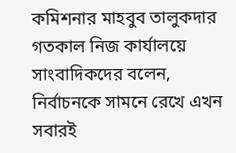কমিশনার মাহবুব তালুকদার গতকাল নিজ কার্যালয়ে সাংবাদিকদের বলেন, নির্বাচনকে সামনে রেখে এখন সবারই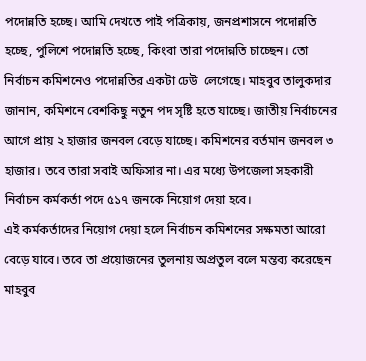পদোন্নতি হচ্ছে। আমি দেখতে পাই পত্রিকায়, জনপ্রশাসনে পদোন্নতি হচ্ছে, পুলিশে পদোন্নতি হচ্ছে, কিংবা তারা পদোন্নতি চাচ্ছেন। তো নির্বাচন কমিশনেও পদোন্নতির একটা ঢেউ  লেগেছে। মাহবুব তালুকদার জানান, কমিশনে বেশকিছু নতুন পদ সৃষ্টি হতে যাচ্ছে। জাতীয় নির্বাচনের আগে প্রায় ২ হাজার জনবল বেড়ে যাচ্ছে। কমিশনের বর্তমান জনবল ৩ হাজার। তবে তারা সবাই অফিসার না। এর মধ্যে উপজেলা সহকারী নির্বাচন কর্মকর্তা পদে ৫১৭ জনকে নিয়োগ দেয়া হবে।
এই কর্মকর্তাদের নিয়োগ দেয়া হলে নির্বাচন কমিশনের সক্ষমতা আরো বেড়ে যাবে। তবে তা প্রয়োজনের তুলনায় অপ্রতুল বলে মন্তব্য করেছেন মাহবুব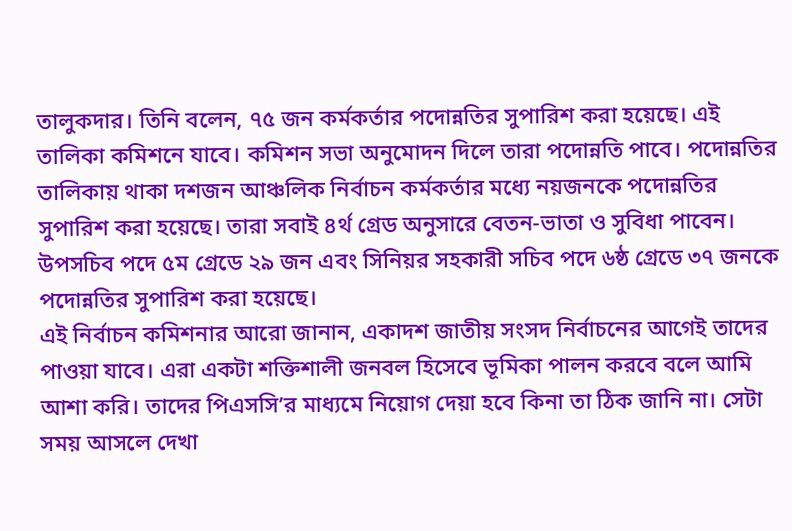তালুকদার। তিনি বলেন, ৭৫ জন কর্মকর্তার পদোন্নতির সুপারিশ করা হয়েছে। এই তালিকা কমিশনে যাবে। কমিশন সভা অনুমোদন দিলে তারা পদোন্নতি পাবে। পদোন্নতির তালিকায় থাকা দশজন আঞ্চলিক নির্বাচন কর্মকর্তার মধ্যে নয়জনকে পদোন্নতির সুপারিশ করা হয়েছে। তারা সবাই ৪র্থ গ্রেড অনুসারে বেতন-ভাতা ও সুবিধা পাবেন। উপসচিব পদে ৫ম গ্রেডে ২৯ জন এবং সিনিয়র সহকারী সচিব পদে ৬ষ্ঠ গ্রেডে ৩৭ জনকে পদোন্নতির সুপারিশ করা হয়েছে।
এই নির্বাচন কমিশনার আরো জানান, একাদশ জাতীয় সংসদ নির্বাচনের আগেই তাদের পাওয়া যাবে। এরা একটা শক্তিশালী জনবল হিসেবে ভূমিকা পালন করবে বলে আমি আশা করি। তাদের পিএসসি’র মাধ্যমে নিয়োগ দেয়া হবে কিনা তা ঠিক জানি না। সেটা সময় আসলে দেখা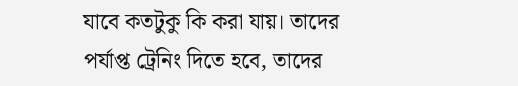যাবে কতটুকু কি করা যায়। তাদের পর্যাপ্ত ট্রেনিং দিতে হবে, তাদের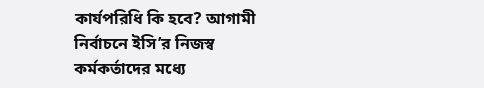কার্যপরিধি কি হবে? আগামী নির্বাচনে ইসি’র নিজস্ব কর্মকর্তাদের মধ্যে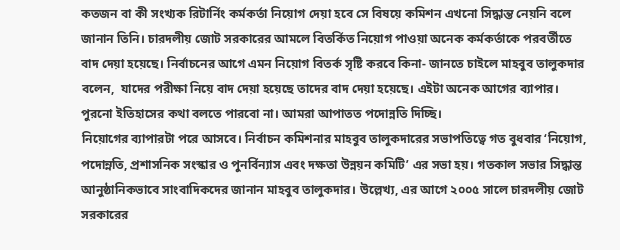কতজন বা কী সংখ্যক রিটার্নিং কর্মকর্তা নিয়োগ দেয়া হবে সে বিষয়ে কমিশন এখনো সিদ্ধান্ত নেয়নি বলে জানান তিনি। চারদলীয় জোট সরকারের আমলে বিতর্কিত নিয়োগ পাওয়া অনেক কর্মকর্তাকে পরবর্তীতে বাদ দেয়া হয়েছে। নির্বাচনের আগে এমন নিয়োগ বিতর্ক সৃষ্টি করবে কিনা- জানতে চাইলে মাহবুব তালুকদার বলেন,  যাদের পরীক্ষা নিয়ে বাদ দেয়া হয়েছে তাদের বাদ দেয়া হয়েছে। এইটা অনেক আগের ব্যাপার। পুরনো ইতিহাসের কথা বলতে পারবো না। আমরা আপাতত পদোন্নতি দিচ্ছি।
নিয়োগের ব্যাপারটা পরে আসবে। নির্বাচন কমিশনার মাহবুব তালুকদারের সভাপতিত্বে গত বুধবার ‘নিয়োগ, পদোন্নতি, প্রশাসনিক সংস্কার ও পুনর্বিন্যাস এবং দক্ষতা উন্নয়ন কমিটি’ এর সভা হয়। গতকাল সভার সিদ্ধান্ত আনুষ্ঠানিকভাবে সাংবাদিকদের জানান মাহবুব তালুকদার। উল্লেখ্য, এর আগে ২০০৫ সালে চারদলীয় জোট সরকারের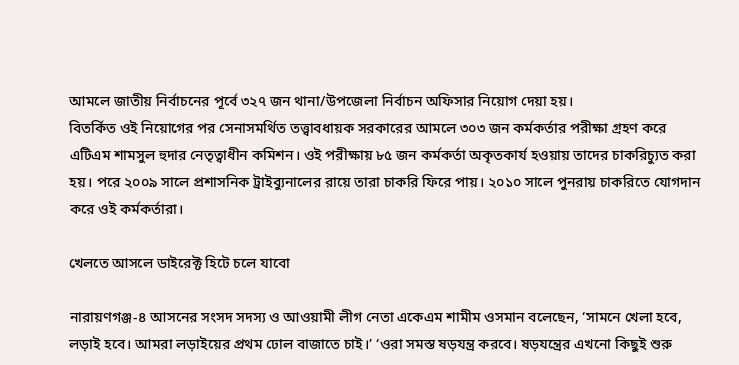আমলে জাতীয় নির্বাচনের পূর্বে ৩২৭ জন থানা/উপজেলা নির্বাচন অফিসার নিয়োগ দেয়া হয়।
বিতর্কিত ওই নিয়োগের পর সেনাসমর্থিত তত্ত্বাবধায়ক সরকারের আমলে ৩০৩ জন কর্মকর্তার পরীক্ষা গ্রহণ করে এটিএম শামসুল হুদার নেতৃত্বাধীন কমিশন। ওই পরীক্ষায় ৮৫ জন কর্মকর্তা অকৃতকার্য হওয়ায় তাদের চাকরিচ্যুত করা হয়। পরে ২০০৯ সালে প্রশাসনিক ট্রাইব্যুনালের রায়ে তারা চাকরি ফিরে পায়। ২০১০ সালে পুনরায় চাকরিতে যোগদান করে ওই কর্মকর্তারা।

খেলতে আসলে ডাইরেক্ট হিটে চলে যাবো

নারায়ণগঞ্জ-৪ আসনের সংসদ সদস্য ও আওয়ামী লীগ নেতা একেএম শামীম ওসমান বলেছেন, ‘সামনে খেলা হবে, লড়াই হবে। আমরা লড়াইয়ের প্রথম ঢোল বাজাতে চাই।’ ‘ওরা সমস্ত ষড়যন্ত্র করবে। ষড়যন্ত্রের এখনো কিছুই শুরু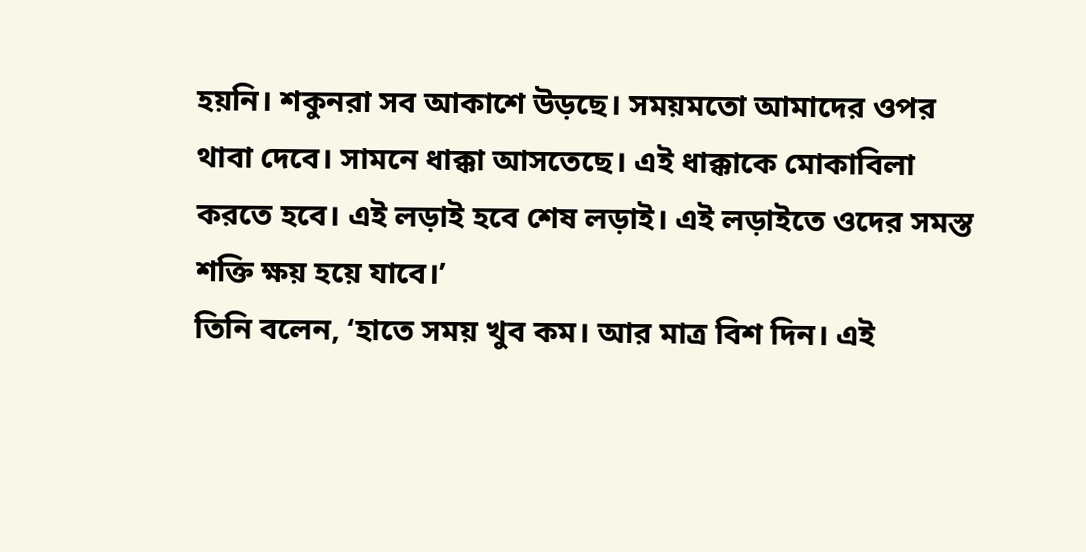হয়নি। শকুনরা সব আকাশে উড়ছে। সময়মতো আমাদের ওপর থাবা দেবে। সামনে ধাক্কা আসতেছে। এই ধাক্কাকে মোকাবিলা করতে হবে। এই লড়াই হবে শেষ লড়াই। এই লড়াইতে ওদের সমস্ত শক্তি ক্ষয় হয়ে যাবে।’
তিনি বলেন, ‘হাতে সময় খুব কম। আর মাত্র বিশ দিন। এই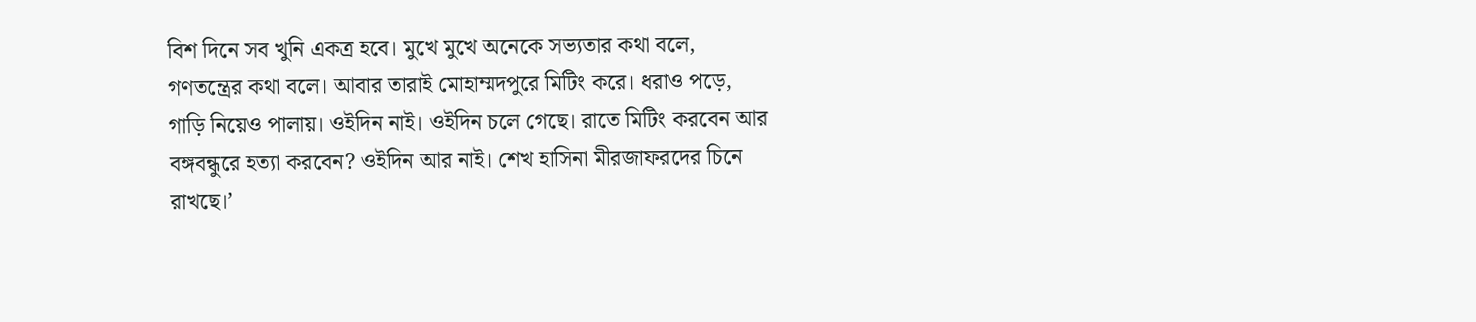বিশ দিনে সব খুনি একত্র হবে। মুখে মুখে অনেকে সভ্যতার কথা বলে, গণতন্ত্রের কথা বলে। আবার তারাই মোহাম্মদপুরে মিটিং করে। ধরাও পড়ে, গাড়ি নিয়েও পালায়। ওইদিন নাই। ওইদিন চলে গেছে। রাতে মিটিং করবেন আর বঙ্গবন্ধুরে হত্যা করবেন? ওইদিন আর নাই। শেখ হাসিনা মীরজাফরদের চিনে রাখছে।’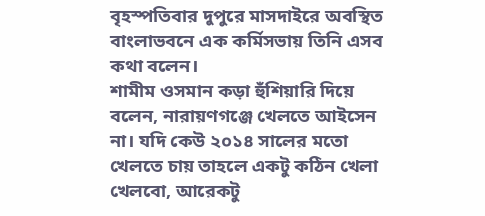বৃহস্পতিবার দুপুরে মাসদাইরে অবস্থিত বাংলাভবনে এক কর্মিসভায় তিনি এসব কথা বলেন।
শামীম ওসমান কড়া হুঁশিয়ারি দিয়ে বলেন, নারায়ণগঞ্জে খেলতে আইসেন না। যদি কেউ ২০১৪ সালের মতো খেলতে চায় তাহলে একটু কঠিন খেলা খেলবো, আরেকটু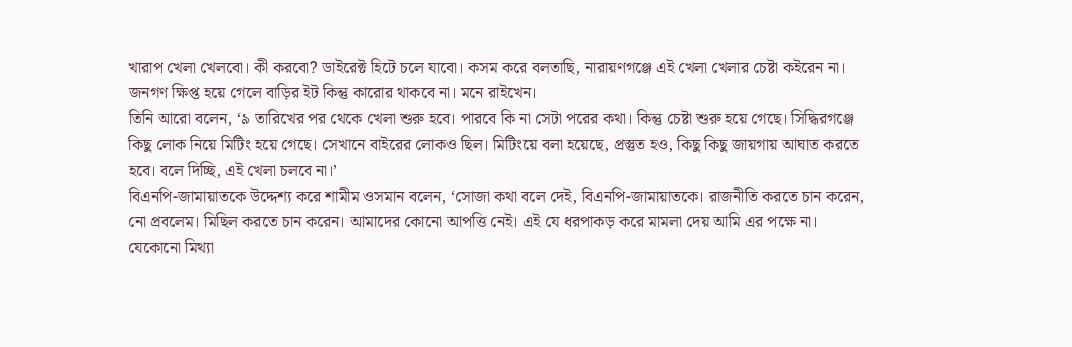খারাপ খেলা খেলবো। কী করবো? ডাইরেক্ট হিটে চলে যাবো। কসম করে বলতাছি, নারায়ণগঞ্জে এই খেলা খেলার চেষ্টা কইরেন না। জনগণ ক্ষিপ্ত হয়ে গেলে বাড়ির ইট কিন্তু কারোর থাকবে না। মনে রাইখেন।
তিনি আরো বলেন, ‘৯ তারিখের পর থেকে খেলা শুরু হবে। পারবে কি না সেটা পরের কথা। কিন্তু চেষ্টা শুরু হয়ে গেছে। সিদ্ধিরগঞ্জে কিছু লোক নিয়ে মিটিং হয়ে গেছে। সেখানে বাইরের লোকও ছিল। মিটিংয়ে বলা হয়েছে, প্রস্তুত হও, কিছু কিছু জায়গায় আঘাত করতে হবে। বলে দিচ্ছি, এই খেলা চলবে না।’
বিএনপি-জামায়াতকে উদ্দেশ্য করে শামীম ওসমান বলেন, ‘সোজা কথা বলে দেই, বিএনপি-জামায়াতকে। রাজনীতি করতে চান করেন, নো প্রবলেম। মিছিল করতে চান করেন। আমাদের কোনো আপত্তি নেই। এই যে ধরপাকড় করে মামলা দেয় আমি এর পক্ষে না। যেকোনো মিথ্যা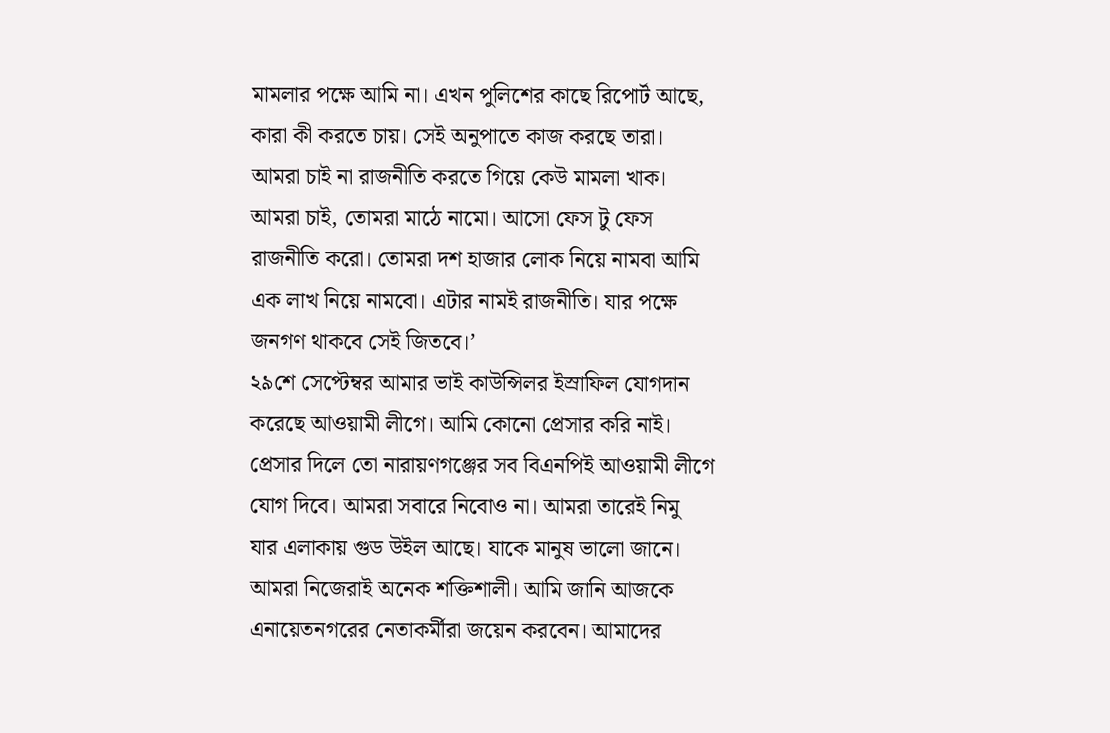মামলার পক্ষে আমি না। এখন পুলিশের কাছে রিপোর্ট আছে, কারা কী করতে চায়। সেই অনুপাতে কাজ করছে তারা। আমরা চাই না রাজনীতি করতে গিয়ে কেউ মামলা খাক। আমরা চাই, তোমরা মাঠে নামো। আসো ফেস টু ফেস রাজনীতি করো। তোমরা দশ হাজার লোক নিয়ে নামবা আমি এক লাখ নিয়ে নামবো। এটার নামই রাজনীতি। যার পক্ষে জনগণ থাকবে সেই জিতবে।’
২৯শে সেপ্টেম্বর আমার ভাই কাউন্সিলর ইস্রাফিল যোগদান করেছে আওয়ামী লীগে। আমি কোনো প্রেসার করি নাই। প্রেসার দিলে তো নারায়ণগঞ্জের সব বিএনপিই আওয়ামী লীগে যোগ দিবে। আমরা সবারে নিবোও না। আমরা তারেই নিমু যার এলাকায় গুড উইল আছে। যাকে মানুষ ভালো জানে। আমরা নিজেরাই অনেক শক্তিশালী। আমি জানি আজকে এনায়েতনগরের নেতাকর্মীরা জয়েন করবেন। আমাদের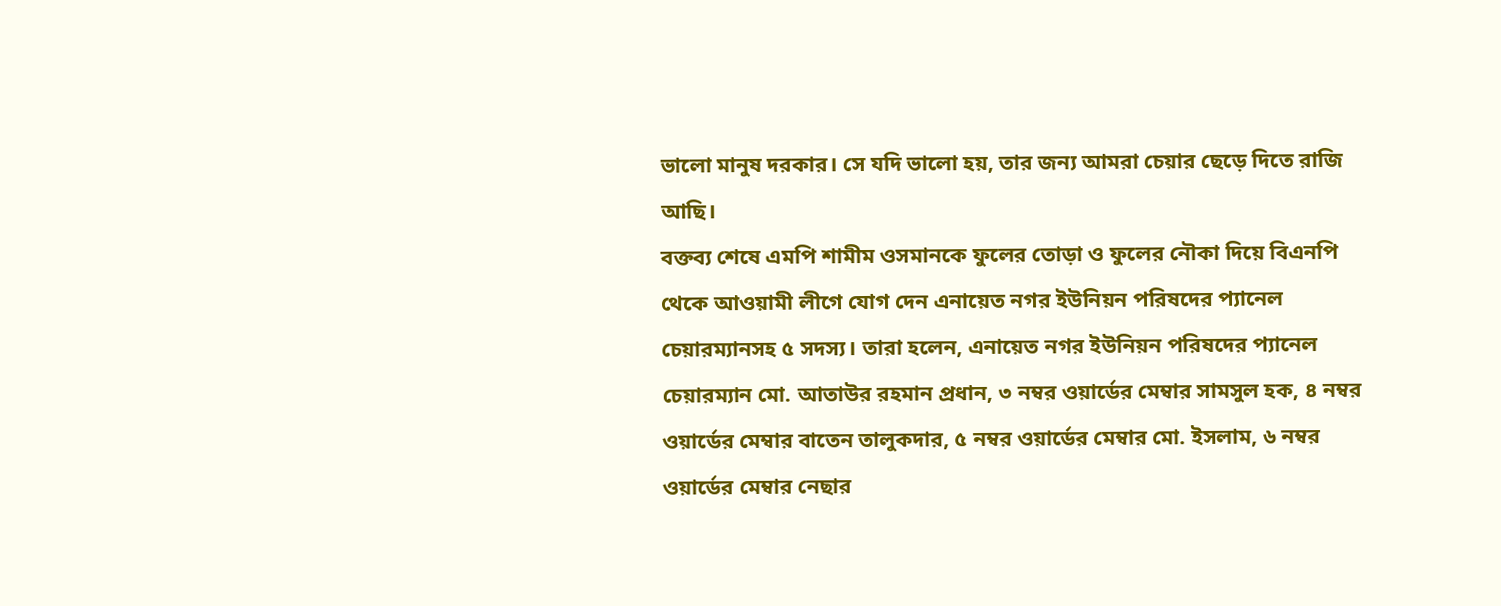ভালো মানুষ দরকার। সে যদি ভালো হয়, তার জন্য আমরা চেয়ার ছেড়ে দিতে রাজি আছি।
বক্তব্য শেষে এমপি শামীম ওসমানকে ফুলের তোড়া ও ফুলের নৌকা দিয়ে বিএনপি থেকে আওয়ামী লীগে যোগ দেন এনায়েত নগর ইউনিয়ন পরিষদের প্যানেল চেয়ারম্যানসহ ৫ সদস্য। তারা হলেন, এনায়েত নগর ইউনিয়ন পরিষদের প্যানেল চেয়ারম্যান মো. আতাউর রহমান প্রধান, ৩ নম্বর ওয়ার্ডের মেম্বার সামসুল হক, ৪ নম্বর ওয়ার্ডের মেম্বার বাতেন তালুকদার, ৫ নম্বর ওয়ার্ডের মেম্বার মো. ইসলাম, ৬ নম্বর ওয়ার্ডের মেম্বার নেছার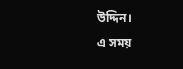উদ্দিন।
এ সময়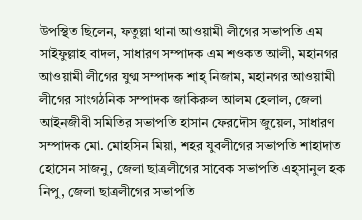উপস্থিত ছিলেন, ফতুল্লা থানা আওয়ামী লীগের সভাপতি এম সাইফুল্লাহ বাদল, সাধারণ সম্পাদক এম শওকত আলী, মহানগর আওয়ামী লীগের যুগ্ম সম্পাদক শাহ্‌ নিজাম, মহানগর আওয়ামী লীগের সাংগঠনিক সম্পাদক জাকিরুল আলম হেলাল, জেলা আইনজীবী সমিতির সভাপতি হাসান ফেরদৌস জুয়েল, সাধারণ সম্পাদক মো. মোহসিন মিয়া, শহর যুবলীগের সভাপতি শাহাদাত হোসেন সাজনু, জেলা ছাত্রলীগের সাবেক সভাপতি এহ্‌সানুল হক নিপু, জেলা ছাত্রলীগের সভাপতি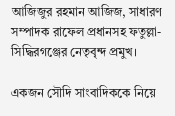আজিজুর রহমান আজিজ, সাধারণ সম্পাদক রাফেল প্রধানসহ ফতুল্লা-সিদ্ধিরগঞ্জের নেতৃবৃন্দ প্রমুখ।

একজন সৌদি সাংবাদিককে নিয়ে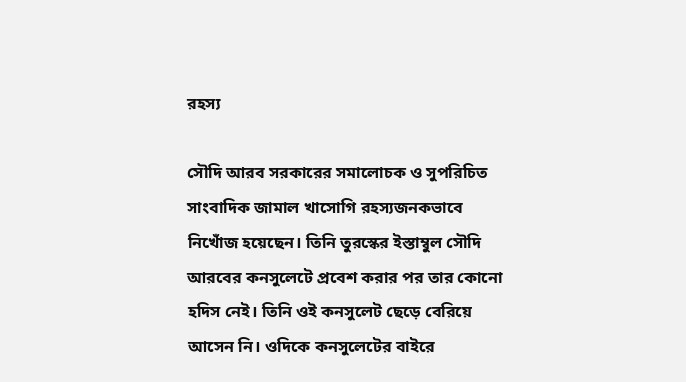রহস্য

সৌদি আরব সরকারের সমালোচক ও সুপরিচিত সাংবাদিক জামাল খাসোগি রহস্যজনকভাবে নিখোঁজ হয়েছেন। তিনি তুরস্কের ইস্তাম্বুল সৌদি আরবের কনসুলেটে প্রবেশ করার পর তার কোনো হদিস নেই। তিনি ওই কনসুলেট ছেড়ে বেরিয়ে আসেন নি। ওদিকে কনসুলেটের বাইরে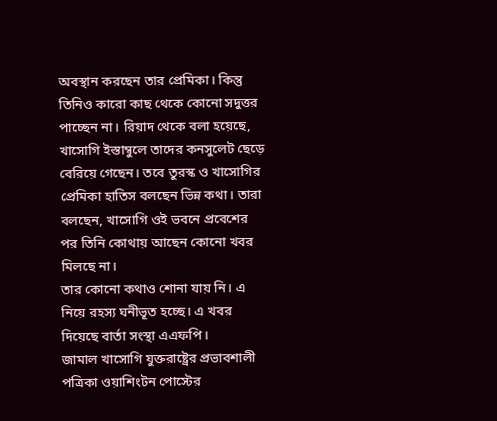অবস্থান করছেন তার প্রেমিকা। কিন্তু তিনিও কারো কাছ থেকে কোনো সদুত্তর পাচ্ছেন না। রিয়াদ থেকে বলা হয়েছে, খাসোগি ইস্তাম্বুলে তাদের কনসুলেট ছেড়ে বেরিয়ে গেছেন। তবে তুরস্ক ও খাসোগির প্রেমিকা হাতিস বলছেন ভিন্ন কথা। তারা বলছেন, খাসোগি ওই ভবনে প্রবেশের পর তিনি কোথায় আছেন কোনো খবর মিলছে না।
তার কোনো কথাও শোনা যায় নি। এ নিয়ে রহস্য ঘনীভূত হচ্ছে। এ খবর দিয়েছে বার্তা সংস্থা এএফপি।
জামাল খাসোগি যুক্তরাষ্ট্রের প্রভাবশালী পত্রিকা ওয়াশিংটন পোস্টের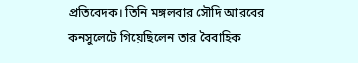প্রতিবেদক। তিনি মঙ্গলবার সৌদি আরবের কনসুলেটে গিয়েছিলেন তার বৈবাহিক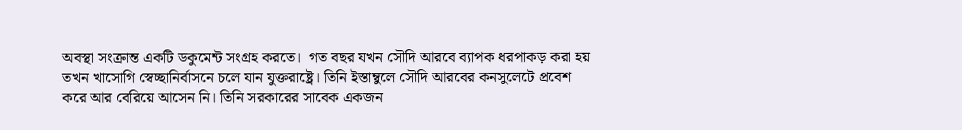অবস্থা সংক্রান্ত একটি ডকুমেন্ট সংগ্রহ করতে।  গত বছর যখন সৌদি আরবে ব্যাপক ধরপাকড় করা হয় তখন খাসোগি স্বেচ্ছানির্বাসনে চলে যান যুক্তরাষ্ট্রে। তিনি ইস্তাম্বুলে সৌদি আরবের কনসুলেটে প্রবেশ করে আর বেরিয়ে আসেন নি। তিনি সরকারের সাবেক একজন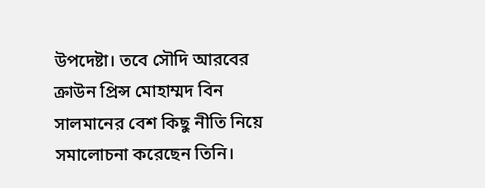উপদেষ্টা। তবে সৌদি আরবের ক্রাউন প্রিন্স মোহাম্মদ বিন সালমানের বেশ কিছু নীতি নিয়ে সমালোচনা করেছেন তিনি।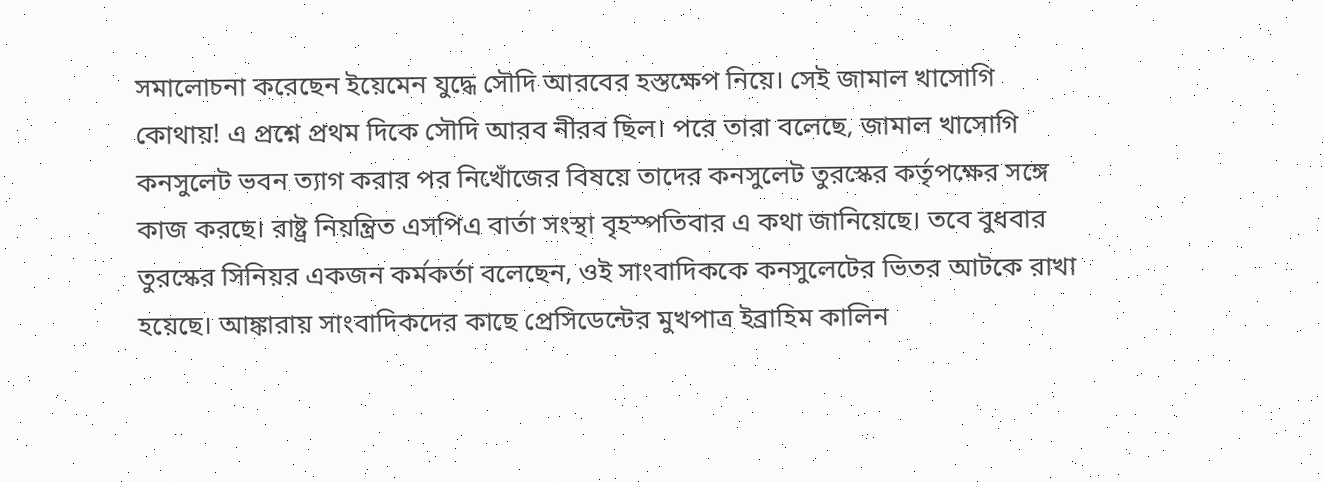সমালোচনা করেছেন ইয়েমেন যুদ্ধে সৌদি আরবের হস্তক্ষেপ নিয়ে। সেই জামাল খাসোগি কোথায়! এ প্রশ্নে প্রথম দিকে সৌদি আরব নীরব ছিল। পরে তারা বলেছে, জামাল খাসোগি কনসুলেট ভবন ত্যাগ করার পর নিখোঁজের বিষয়ে তাদের কনসুলেট তুরস্কের কর্তৃপক্ষের সঙ্গে কাজ করছে। রাষ্ট্র নিয়ন্ত্রিত এসপিএ বার্তা সংস্থা বৃহস্পতিবার এ কথা জানিয়েছে। তবে বুধবার তুরস্কের সিনিয়র একজন কর্মকর্তা বলেছেন, ওই সাংবাদিককে কনসুলেটের ভিতর আটকে রাখা হয়েছে। আঙ্কারায় সাংবাদিকদের কাছে প্রেসিডেন্টের মুখপাত্র ইব্রাহিম কালিন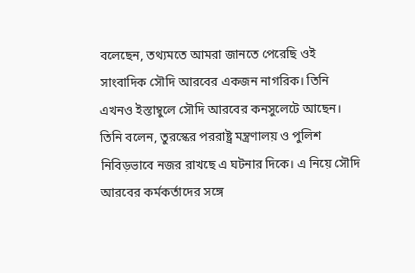বলেছেন, তথ্যমতে আমরা জানতে পেরেছি ওই সাংবাদিক সৌদি আরবের একজন নাগরিক। তিনি এখনও ইস্তাম্বুলে সৌদি আরবের কনসুলেটে আছেন। তিনি বলেন, তুরস্কের পররাষ্ট্র মন্ত্রণালয় ও পুলিশ নিবিড়ভাবে নজর রাখছে এ ঘটনার দিকে। এ নিয়ে সৌদি আরবের কর্মকর্তাদের সঙ্গে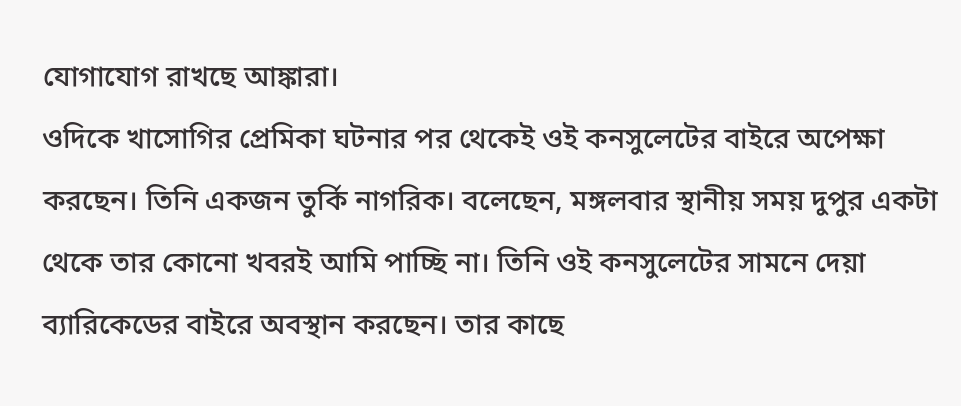যোগাযোগ রাখছে আঙ্কারা।
ওদিকে খাসোগির প্রেমিকা ঘটনার পর থেকেই ওই কনসুলেটের বাইরে অপেক্ষা করছেন। তিনি একজন তুর্কি নাগরিক। বলেছেন, মঙ্গলবার স্থানীয় সময় দুপুর একটা থেকে তার কোনো খবরই আমি পাচ্ছি না। তিনি ওই কনসুলেটের সামনে দেয়া ব্যারিকেডের বাইরে অবস্থান করছেন। তার কাছে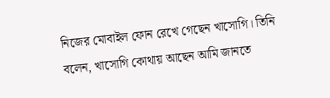নিজের মোবাইল ফোন রেখে গেছেন খাসোগি। তিনি বলেন, খাসোগি কোথায় আছেন আমি জানতে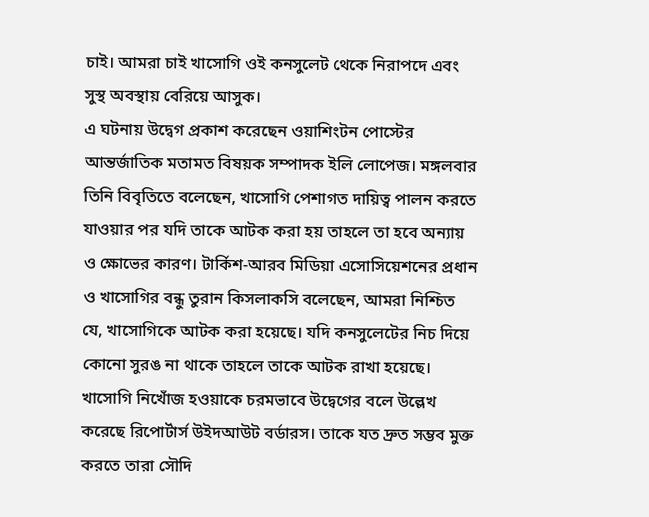চাই। আমরা চাই খাসোগি ওই কনসুলেট থেকে নিরাপদে এবং সুস্থ অবস্থায় বেরিয়ে আসুক।
এ ঘটনায় উদ্বেগ প্রকাশ করেছেন ওয়াশিংটন পোস্টের আন্তর্জাতিক মতামত বিষয়ক সম্পাদক ইলি লোপেজ। মঙ্গলবার তিনি বিবৃতিতে বলেছেন, খাসোগি পেশাগত দায়িত্ব পালন করতে যাওয়ার পর যদি তাকে আটক করা হয় তাহলে তা হবে অন্যায় ও ক্ষোভের কারণ। টার্কিশ-আরব মিডিয়া এসোসিয়েশনের প্রধান ও খাসোগির বন্ধু তুরান কিসলাকসি বলেছেন, আমরা নিশ্চিত যে, খাসোগিকে আটক করা হয়েছে। যদি কনসুলেটের নিচ দিয়ে কোনো সুরঙ না থাকে তাহলে তাকে আটক রাখা হয়েছে। খাসোগি নিখোঁজ হওয়াকে চরমভাবে উদ্বেগের বলে উল্লেখ করেছে রিপোর্টার্স উইদআউট বর্ডারস। তাকে যত দ্রুত সম্ভব মুক্ত করতে তারা সৌদি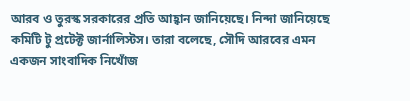আরব ও তুরস্ক সরকারের প্রতি আহ্বান জানিয়েছে। নিন্দা জানিয়েছে কমিটি টু প্রটেক্ট জার্নালিস্টস। তারা বলেছে, সৌদি আরবের এমন একজন সাংবাদিক নিখোঁজ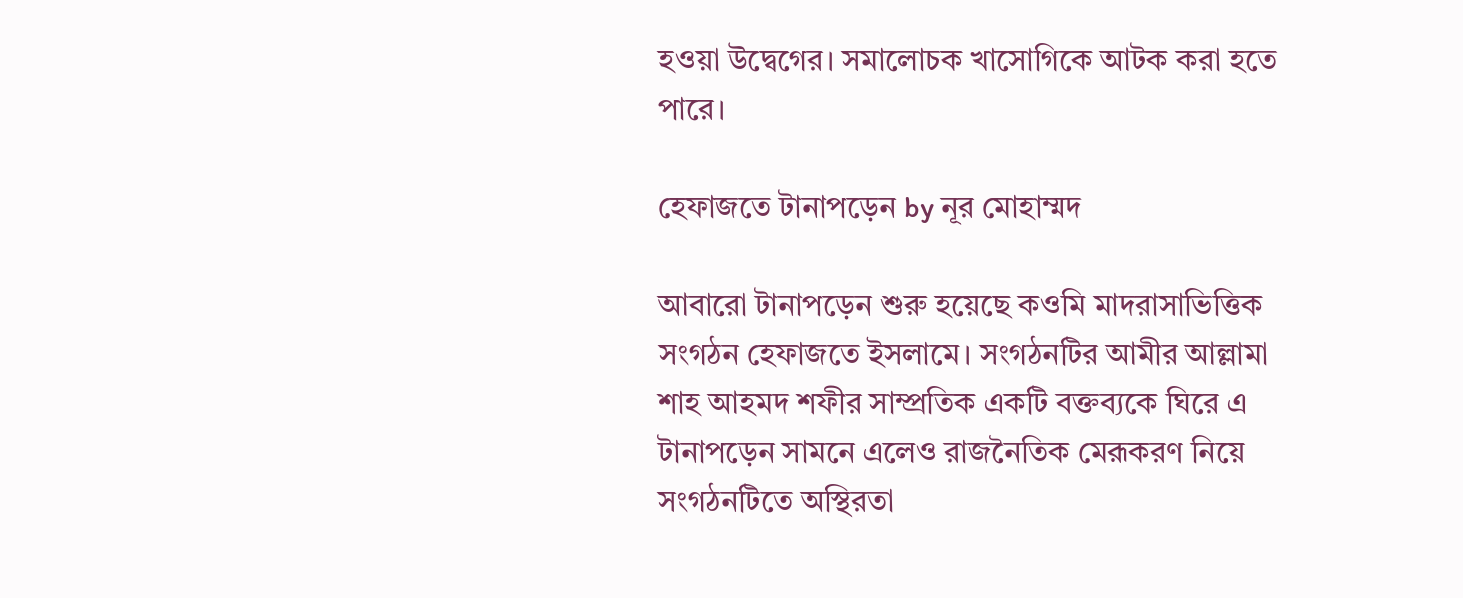হওয়া উদ্বেগের। সমালোচক খাসোগিকে আটক করা হতে পারে।

হেফাজতে টানাপড়েন by নূর মোহাম্মদ

আবারো টানাপড়েন শুরু হয়েছে কওমি মাদরাসাভিত্তিক সংগঠন হেফাজতে ইসলামে। সংগঠনটির আমীর আল্লামা শাহ আহমদ শফীর সাম্প্রতিক একটি বক্তব্যকে ঘিরে এ টানাপড়েন সামনে এলেও রাজনৈতিক মেরূকরণ নিয়ে সংগঠনটিতে অস্থিরতা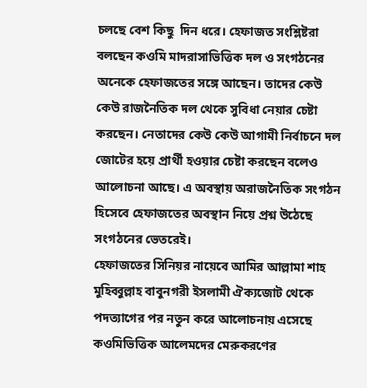চলছে বেশ কিছু  দিন ধরে। হেফাজত সংশ্লিষ্টরা বলছেন কওমি মাদরাসাভিত্তিক দল ও সংগঠনের অনেকে হেফাজতের সঙ্গে আছেন। তাদের কেউ কেউ রাজনৈতিক দল থেকে সুবিধা নেয়ার চেষ্টা করছেন। নেতাদের কেউ কেউ আগামী নির্বাচনে দল জোটের হয়ে প্রার্থী হওয়ার চেষ্টা করছেন বলেও আলোচনা আছে। এ অবস্থায় অরাজনৈতিক সংগঠন হিসেবে হেফাজতের অবস্থান নিয়ে প্রশ্ন উঠেছে সংগঠনের ভেতরেই।
হেফাজতের সিনিয়র নায়েবে আমির আল্লামা শাহ মুহিব্বুল্লাহ বাবুনগরী ইসলামী ঐক্যজোট থেকে পদত্যাগের পর নতুন করে আলোচনায় এসেছে কওমিভিত্তিক আলেমদের মেরুকরণের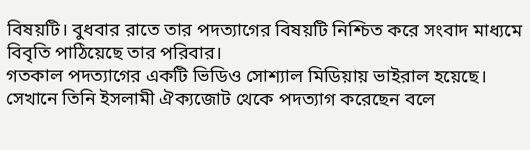বিষয়টি। বুধবার রাতে তার পদত্যাগের বিষয়টি নিশ্চিত করে সংবাদ মাধ্যমে বিবৃতি পাঠিয়েছে তার পরিবার।
গতকাল পদত্যাগের একটি ভিডিও সোশ্যাল মিডিয়ায় ভাইরাল হয়েছে। সেখানে তিনি ইসলামী ঐক্যজোট থেকে পদত্যাগ করেছেন বলে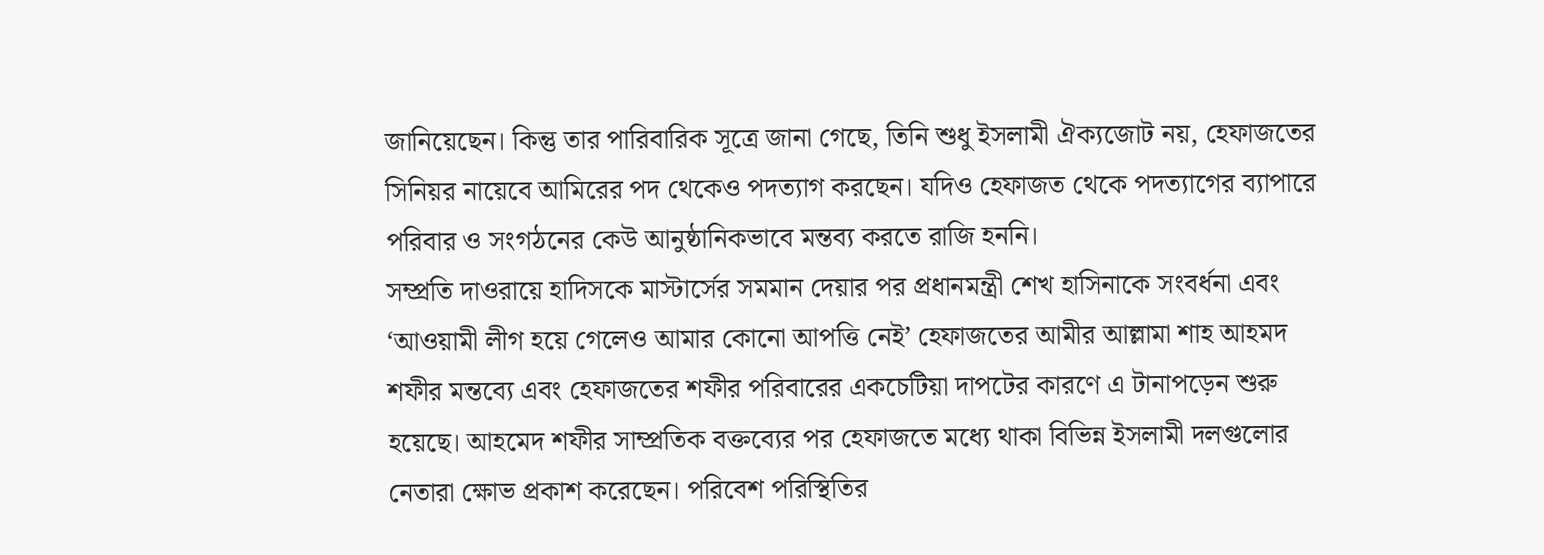জানিয়েছেন। কিন্তু তার পারিবারিক সূত্রে জানা গেছে, তিনি শুধু ইসলামী ঐক্যজোট নয়, হেফাজতের সিনিয়র নায়েবে আমিরের পদ থেকেও পদত্যাগ করছেন। যদিও হেফাজত থেকে পদত্যাগের ব্যাপারে পরিবার ও সংগঠনের কেউ আনুষ্ঠানিকভাবে মন্তব্য করতে রাজি হননি।
সম্প্রতি দাওরায়ে হাদিসকে মাস্টার্সের সমমান দেয়ার পর প্রধানমন্ত্রী শেখ হাসিনাকে সংবর্ধনা এবং ‘আওয়ামী লীগ হয়ে গেলেও আমার কোনো আপত্তি নেই’ হেফাজতের আমীর আল্লামা শাহ আহমদ শফীর মন্তব্যে এবং হেফাজতের শফীর পরিবারের একচেটিয়া দাপটের কারণে এ টানাপড়েন শুরু হয়েছে। আহমেদ শফীর সাম্প্রতিক বক্তব্যের পর হেফাজতে মধ্যে থাকা বিভিন্ন ইসলামী দলগুলোর নেতারা ক্ষোভ প্রকাশ করেছেন। পরিবেশ পরিস্থিতির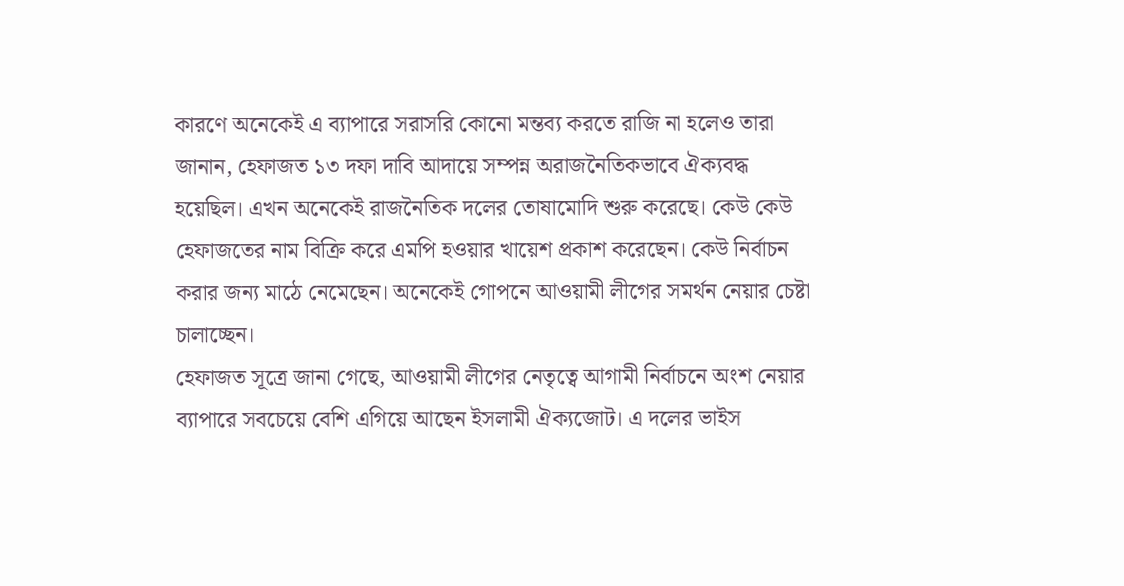কারণে অনেকেই এ ব্যাপারে সরাসরি কোনো মন্তব্য করতে রাজি না হলেও তারা জানান, হেফাজত ১৩ দফা দাবি আদায়ে সম্পন্ন অরাজনৈতিকভাবে ঐক্যবদ্ধ হয়েছিল। এখন অনেকেই রাজনৈতিক দলের তোষামোদি শুরু করেছে। কেউ কেউ হেফাজতের নাম বিক্রি করে এমপি হওয়ার খায়েশ প্রকাশ করেছেন। কেউ নির্বাচন করার জন্য মাঠে নেমেছেন। অনেকেই গোপনে আওয়ামী লীগের সমর্থন নেয়ার চেষ্টা চালাচ্ছেন।
হেফাজত সূত্রে জানা গেছে, আওয়ামী লীগের নেতৃত্বে আগামী নির্বাচনে অংশ নেয়ার ব্যাপারে সবচেয়ে বেশি এগিয়ে আছেন ইসলামী ঐক্যজোট। এ দলের ভাইস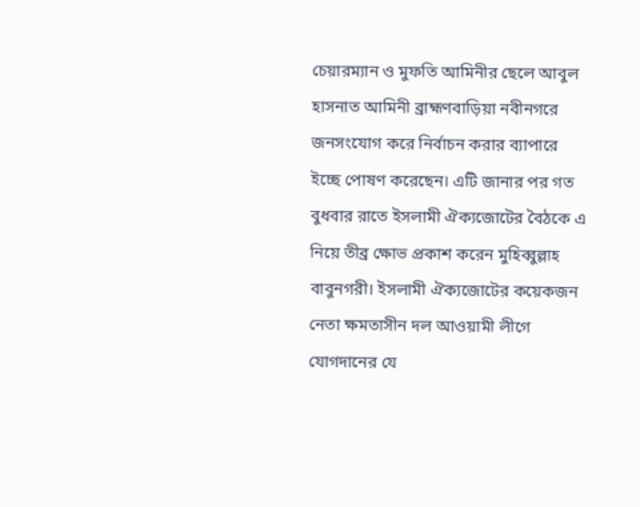চেয়ারম্যান ও মুফতি আমিনীর ছেলে আবুল হাসনাত আমিনী ব্রাহ্মণবাড়িয়া নবীনগরে জনসংযোগ করে নির্বাচন করার ব্যাপারে ইচ্ছে পোষণ করেছেন। এটি জানার পর গত বুধবার রাতে ইসলামী ঐক্যজোটের বৈঠকে এ নিয়ে তীব্র ক্ষোভ প্রকাশ করেন মুহিব্বুল্লাহ বাবুনগরী। ইসলামী ঐক্যজোটের কয়েকজন নেতা ক্ষমতাসীন দল আওয়ামী লীগে যোগদানের যে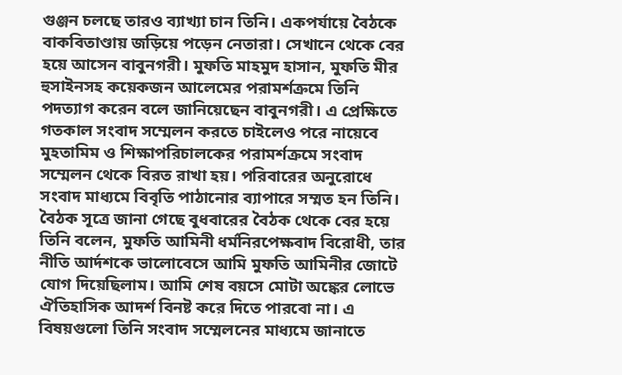গুঞ্জন চলছে তারও ব্যাখ্যা চান তিনি। একপর্যায়ে বৈঠকে বাকবিতাণ্ডায় জড়িয়ে পড়েন নেতারা। সেখানে থেকে বের হয়ে আসেন বাবুনগরী। মুফতি মাহমুদ হাসান, মুফতি মীর হুসাইনসহ কয়েকজন আলেমের পরামর্শক্রমে তিনি পদত্যাগ করেন বলে জানিয়েছেন বাবুনগরী। এ প্রেক্ষিতে গতকাল সংবাদ সম্মেলন করতে চাইলেও পরে নায়েবে মুহতামিম ও শিক্ষাপরিচালকের পরামর্শক্রমে সংবাদ সম্মেলন থেকে বিরত রাখা হয়। পরিবারের অনুরোধে সংবাদ মাধ্যমে বিবৃতি পাঠানোর ব্যাপারে সম্মত হন তিনি।
বৈঠক সূত্রে জানা গেছে বুধবারের বৈঠক থেকে বের হয়ে তিনি বলেন, মুফতি আমিনী ধর্মনিরপেক্ষবাদ বিরোধী, তার নীতি আর্দশকে ভালোবেসে আমি মুফতি আমিনীর জোটে যোগ দিয়েছিলাম। আমি শেষ বয়সে মোটা অঙ্কের লোভে ঐতিহাসিক আদর্শ বিনষ্ট করে দিতে পারবো না। এ বিষয়গুলো তিনি সংবাদ সম্মেলনের মাধ্যমে জানাতে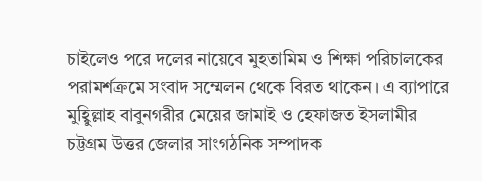চাইলেও পরে দলের নায়েবে মুহতামিম ও শিক্ষা পরিচালকের পরামর্শক্রমে সংবাদ সম্মেলন থেকে বিরত থাকেন। এ ব্যাপারে মুহ্বিুল্লাহ বাবুনগরীর মেয়ের জামাই ও হেফাজত ইসলামীর চট্টগ্রম উত্তর জেলার সাংগঠনিক সম্পাদক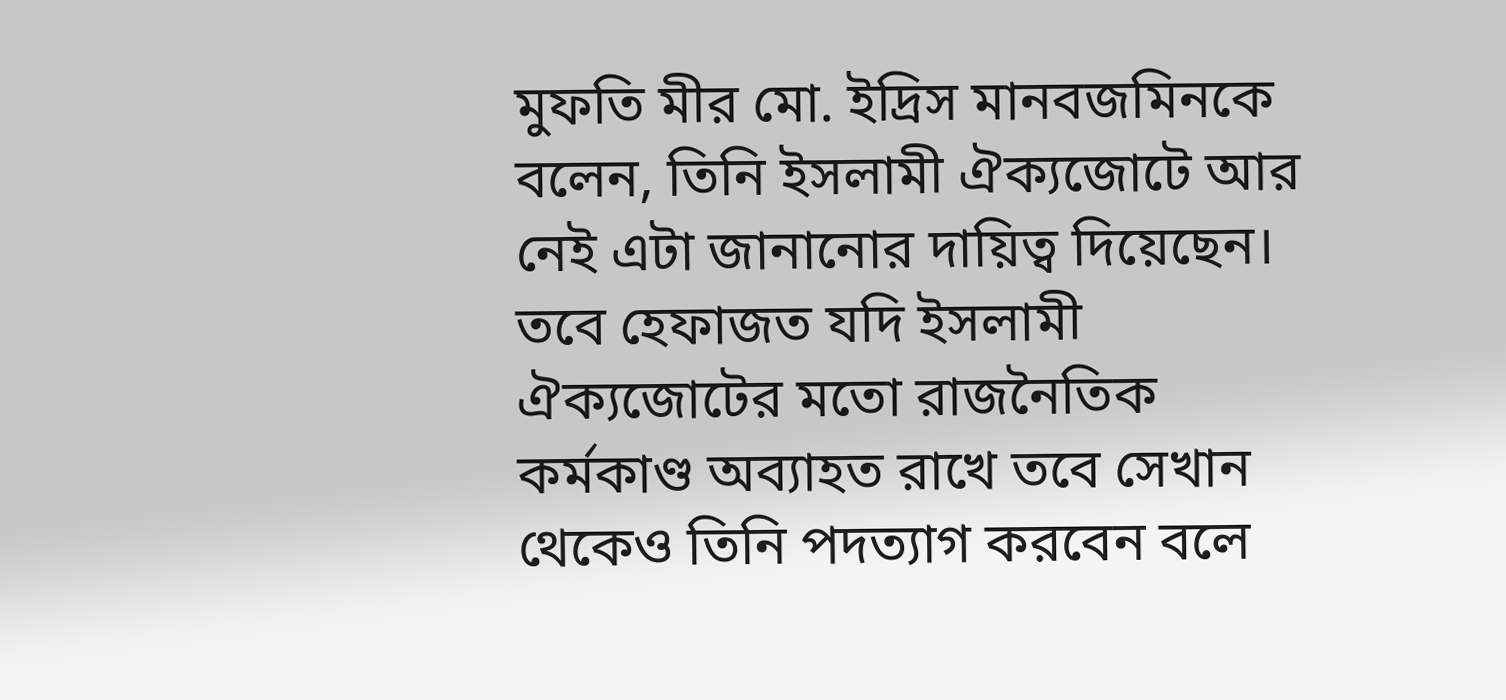মুফতি মীর মো. ইদ্রিস মানবজমিনকে বলেন, তিনি ইসলামী ঐক্যজোটে আর নেই এটা জানানোর দায়িত্ব দিয়েছেন। তবে হেফাজত যদি ইসলামী ঐক্যজোটের মতো রাজনৈতিক কর্মকাণ্ড অব্যাহত রাখে তবে সেখান থেকেও তিনি পদত্যাগ করবেন বলে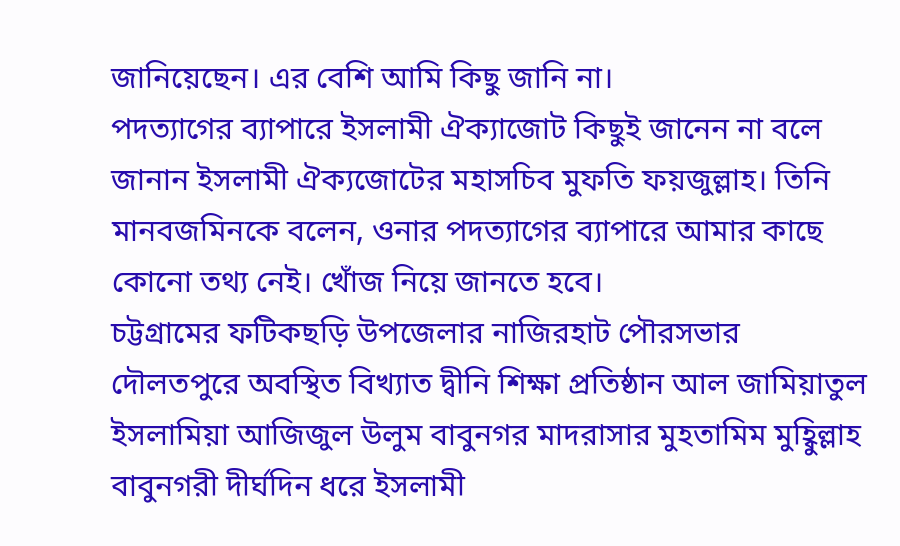জানিয়েছেন। এর বেশি আমি কিছু জানি না।
পদত্যাগের ব্যাপারে ইসলামী ঐক্যাজোট কিছুই জানেন না বলে জানান ইসলামী ঐক্যজোটের মহাসচিব মুফতি ফয়জুল্লাহ। তিনি মানবজমিনকে বলেন, ওনার পদত্যাগের ব্যাপারে আমার কাছে কোনো তথ্য নেই। খোঁজ নিয়ে জানতে হবে।
চট্টগ্রামের ফটিকছড়ি উপজেলার নাজিরহাট পৌরসভার দৌলতপুরে অবস্থিত বিখ্যাত দ্বীনি শিক্ষা প্রতিষ্ঠান আল জামিয়াতুল ইসলামিয়া আজিজুল উলুম বাবুনগর মাদরাসার মুহতামিম মুহ্বিুল্লাহ বাবুনগরী দীর্ঘদিন ধরে ইসলামী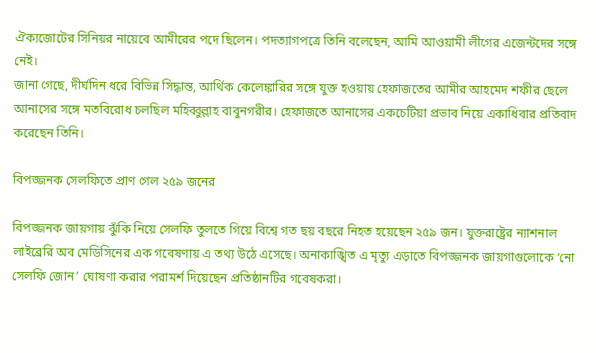ঐক্যজোটের সিনিয়র নায়েবে আমীরের পদে ছিলেন। পদত্যাগপত্রে তিনি বলেছেন, আমি আওয়ামী লীগের এজেন্টদের সঙ্গে নেই।
জানা গেছে, দীর্ঘদিন ধরে বিভিন্ন সিদ্ধান্ত, আর্থিক কেলেঙ্কারির সঙ্গে যুক্ত হওয়ায় হেফাজতের আমীর আহমেদ শফীর ছেলে আনাসের সঙ্গে মতবিরোধ চলছিল মহিব্বুল্লাহ বাবুনগরীর। হেফাজতে আনাসের একচেটিয়া প্রভাব নিয়ে একাধিবার প্রতিবাদ করেছেন তিনি।

বিপজ্জনক সেলফিতে প্রাণ গেল ২৫৯ জনের

বিপজ্জনক জায়গায় ঝুঁকি নিয়ে সেলফি তুলতে গিয়ে বিশ্বে গত ছয় বছরে নিহত হয়েছেন ২৫৯ জন। যুক্তরাষ্ট্রের ন্যাশনাল লাইব্রেরি অব মেডিসিনের এক গবেষণায় এ তথ্য উঠে এসেছে। অনাকাঙ্খিত এ মৃত্যু এড়াতে বিপজ্জনক জায়গাগুলোকে ‘নো সেলফি জোন’ ঘোষণা করার পরামর্শ দিয়েছেন প্রতিষ্ঠানটির গবেষকরা।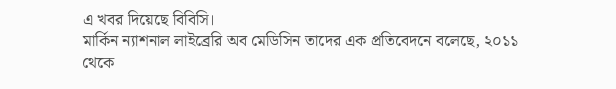এ খবর দিয়েছে বিবিসি।
মার্কিন ন্যাশনাল লাইব্রেরি অব মেডিসিন তাদের এক প্রতিবেদনে বলেছে, ২০১১ থেকে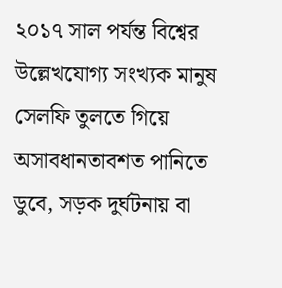২০১৭ সাল পর্যন্ত বিশ্বের  উল্লেখযোগ্য সংখ্যক মানুষ সেলফি তুলতে গিয়ে অসাবধানতাবশত পানিতে ডুবে, সড়ক দুর্ঘটনায় বা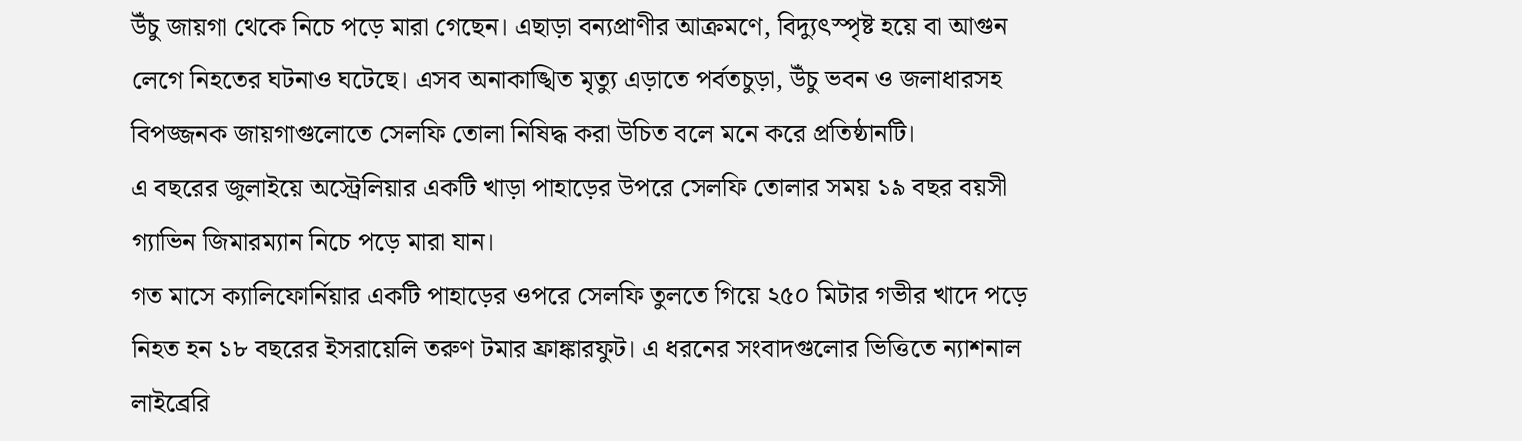উঁচু জায়গা থেকে নিচে পড়ে মারা গেছেন। এছাড়া বন্যপ্রাণীর আক্রমণে, বিদ্যুৎস্পৃষ্ট হয়ে বা আগুন লেগে নিহতের ঘটনাও ঘটেছে। এসব অনাকাঙ্খিত মৃত্যু এড়াতে পর্বতচুড়া, উঁচু ভবন ও জলাধারসহ বিপজ্জনক জায়গাগুলোতে সেলফি তোলা নিষিদ্ধ করা উচিত বলে মনে করে প্রতিষ্ঠানটি।
এ বছরের জুলাইয়ে অস্ট্রেলিয়ার একটি খাড়া পাহাড়ের উপরে সেলফি তোলার সময় ১৯ বছর বয়সী গ্যাভিন জিমারম্যান নিচে পড়ে মারা যান।
গত মাসে ক্যালিফোর্নিয়ার একটি পাহাড়ের ওপরে সেলফি তুলতে গিয়ে ২৫০ মিটার গভীর খাদে পড়ে নিহত হন ১৮ বছরের ইসরায়েলি তরুণ টমার ফ্রাঙ্কারফুট। এ ধরনের সংবাদগুলোর ভিত্তিতে ন্যাশনাল লাইব্রেরি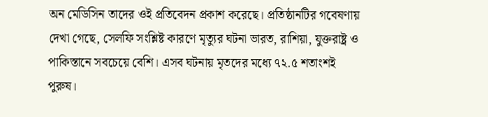অন মেডিসিন তাদের ওই প্রতিবেদন প্রকাশ করেছে। প্রতিষ্ঠানটির গবেষণায় দেখা গেছে, সেলফি সংশ্লিষ্ট কারণে মৃত্যুর ঘটনা ভারত, রাশিয়া, যুক্তরাষ্ট্র ও পাকিস্তানে সবচেয়ে বেশি। এসব ঘটনায় মৃতদের মধ্যে ৭২.৫ শতাংশই পুরুষ।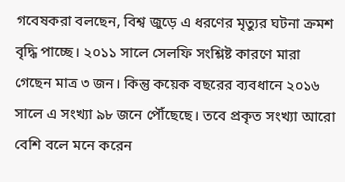গবেষকরা বলছেন, বিশ্ব জুড়ে এ ধরণের মৃত্যুর ঘটনা ক্রমশ বৃদ্ধি পাচ্ছে। ২০১১ সালে সেলফি সংশ্লিষ্ট কারণে মারা গেছেন মাত্র ৩ জন। কিন্তু কয়েক বছরের ব্যবধানে ২০১৬ সালে এ সংখ্যা ৯৮ জনে পৌঁছেছে। তবে প্রকৃত সংখ্যা আরো বেশি বলে মনে করেন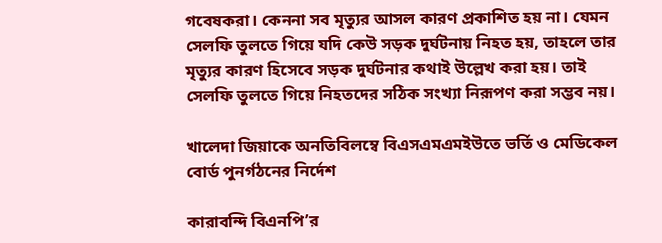গবেষকরা। কেননা সব মৃত্যুর আসল কারণ প্রকাশিত হয় না। যেমন সেলফি তুলতে গিয়ে যদি কেউ সড়ক দুর্ঘটনায় নিহত হয়, তাহলে তার মৃত্যুর কারণ হিসেবে সড়ক দুর্ঘটনার কথাই উল্লেখ করা হয়। তাই সেলফি তুলতে গিয়ে নিহতদের সঠিক সংখ্যা নিরূপণ করা সম্ভব নয়।

খালেদা জিয়াকে অনতিবিলম্বে বিএসএমএমইউতে ভর্তি ও মেডিকেল বোর্ড পুনর্গঠনের নির্দেশ

কারাবন্দি বিএনপি’র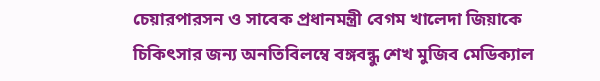চেয়ারপারসন ও সাবেক প্রধানমন্ত্রী বেগম খালেদা জিয়াকে চিকিৎসার জন্য অনতিবিলম্বে বঙ্গবন্ধু শেখ মুজিব মেডিক্যাল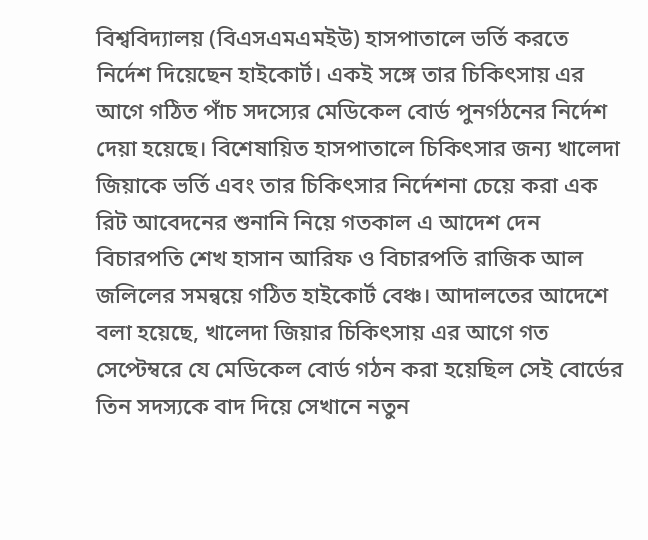বিশ্ববিদ্যালয় (বিএসএমএমইউ) হাসপাতালে ভর্তি করতে নির্দেশ দিয়েছেন হাইকোর্ট। একই সঙ্গে তার চিকিৎসায় এর আগে গঠিত পাঁচ সদস্যের মেডিকেল বোর্ড পুনর্গঠনের নির্দেশ দেয়া হয়েছে। বিশেষায়িত হাসপাতালে চিকিৎসার জন্য খালেদা জিয়াকে ভর্তি এবং তার চিকিৎসার নির্দেশনা চেয়ে করা এক রিট আবেদনের শুনানি নিয়ে গতকাল এ আদেশ দেন বিচারপতি শেখ হাসান আরিফ ও বিচারপতি রাজিক আল জলিলের সমন্বয়ে গঠিত হাইকোর্ট বেঞ্চ। আদালতের আদেশে বলা হয়েছে, খালেদা জিয়ার চিকিৎসায় এর আগে গত সেপ্টেম্বরে যে মেডিকেল বোর্ড গঠন করা হয়েছিল সেই বোর্ডের তিন সদস্যকে বাদ দিয়ে সেখানে নতুন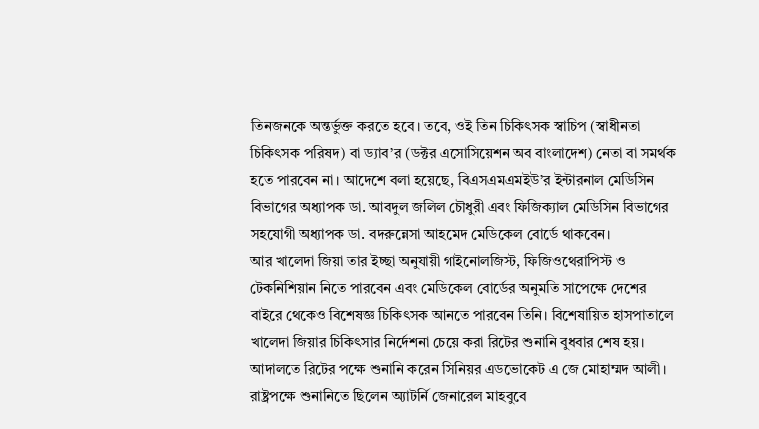তিনজনকে অন্তর্ভুক্ত করতে হবে। তবে, ওই তিন চিকিৎসক স্বাচিপ (স্বাধীনতা চিকিৎসক পরিষদ) বা ড্যাব’র (ডক্টর এসোসিয়েশন অব বাংলাদেশ) নেতা বা সমর্থক হতে পারবেন না। আদেশে বলা হয়েছে, বিএসএমএমইউ’র ইন্টারনাল মেডিসিন বিভাগের অধ্যাপক ডা. আবদুল জলিল চৌধুরী এবং ফিজিক্যাল মেডিসিন বিভাগের সহযোগী অধ্যাপক ডা. বদরুন্নেসা আহমেদ মেডিকেল বোর্ডে থাকবেন।
আর খালেদা জিয়া তার ইচ্ছা অনুযায়ী গাইনোলজিস্ট, ফিজিওথেরাপিস্ট ও টেকনিশিয়ান নিতে পারবেন এবং মেডিকেল বোর্ডের অনুমতি সাপেক্ষে দেশের বাইরে থেকেও বিশেষজ্ঞ চিকিৎসক আনতে পারবেন তিনি। বিশেষায়িত হাসপাতালে খালেদা জিয়ার চিকিৎসার নির্দেশনা চেয়ে করা রিটের শুনানি বুধবার শেষ হয়।
আদালতে রিটের পক্ষে শুনানি করেন সিনিয়র এডভোকেট এ জে মোহাম্মদ আলী। রাষ্ট্রপক্ষে শুনানিতে ছিলেন অ্যাটর্নি জেনারেল মাহবুবে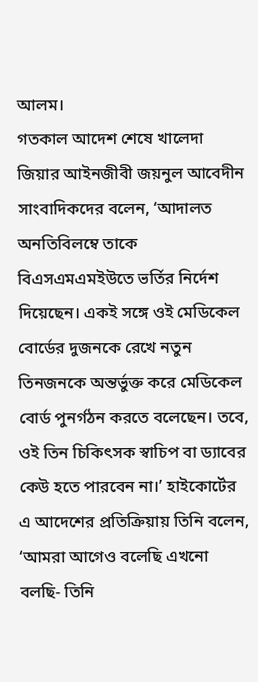আলম।
গতকাল আদেশ শেষে খালেদা জিয়ার আইনজীবী জয়নুল আবেদীন সাংবাদিকদের বলেন, ‘আদালত অনতিবিলম্বে তাকে বিএসএমএমইউতে ভর্তির নির্দেশ দিয়েছেন। একই সঙ্গে ওই মেডিকেল বোর্ডের দুজনকে রেখে নতুন তিনজনকে অন্তর্ভুক্ত করে মেডিকেল বোর্ড পুনর্গঠন করতে বলেছেন। তবে, ওই তিন চিকিৎসক স্বাচিপ বা ড্যাবের কেউ হতে পারবেন না।’ হাইকোর্টের এ আদেশের প্রতিক্রিয়ায় তিনি বলেন, ‘আমরা আগেও বলেছি এখনো বলছি- তিনি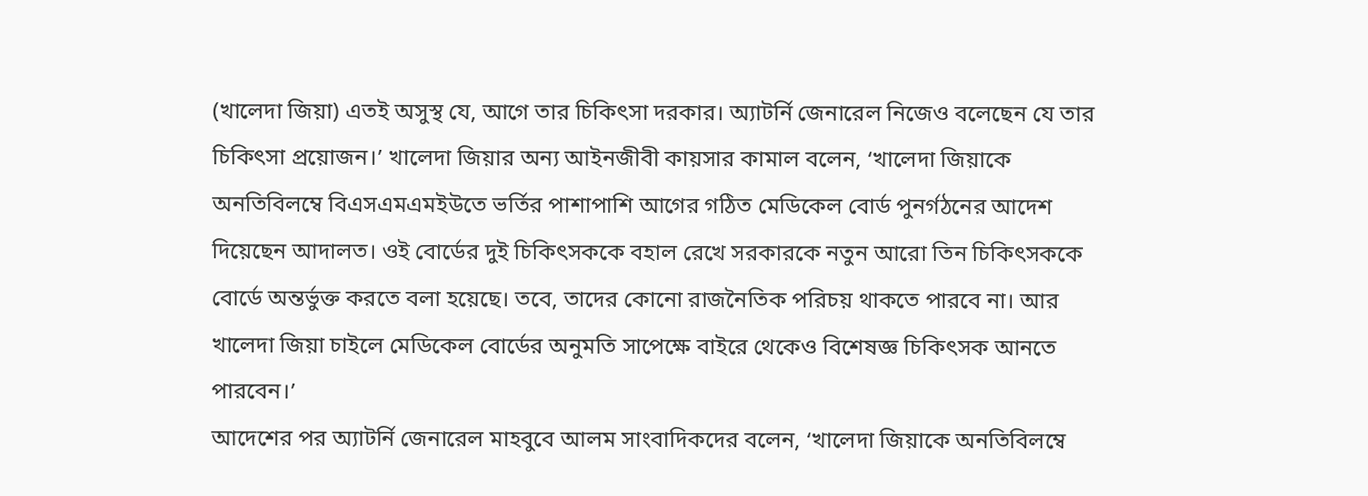(খালেদা জিয়া) এতই অসুস্থ যে, আগে তার চিকিৎসা দরকার। অ্যাটর্নি জেনারেল নিজেও বলেছেন যে তার চিকিৎসা প্রয়োজন।’ খালেদা জিয়ার অন্য আইনজীবী কায়সার কামাল বলেন, ‘খালেদা জিয়াকে অনতিবিলম্বে বিএসএমএমইউতে ভর্তির পাশাপাশি আগের গঠিত মেডিকেল বোর্ড পুনর্গঠনের আদেশ দিয়েছেন আদালত। ওই বোর্ডের দুই চিকিৎসককে বহাল রেখে সরকারকে নতুন আরো তিন চিকিৎসককে বোর্ডে অন্তর্ভুক্ত করতে বলা হয়েছে। তবে, তাদের কোনো রাজনৈতিক পরিচয় থাকতে পারবে না। আর খালেদা জিয়া চাইলে মেডিকেল বোর্ডের অনুমতি সাপেক্ষে বাইরে থেকেও বিশেষজ্ঞ চিকিৎসক আনতে পারবেন।’
আদেশের পর অ্যাটর্নি জেনারেল মাহবুবে আলম সাংবাদিকদের বলেন, ‘খালেদা জিয়াকে অনতিবিলম্বে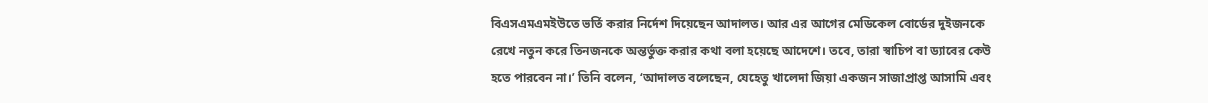বিএসএমএমইউতে ভর্তি করার নির্দেশ দিয়েছেন আদালত। আর এর আগের মেডিকেল বোর্ডের দুইজনকে রেখে নতুন করে তিনজনকে অন্তর্ভুক্ত করার কথা বলা হয়েছে আদেশে। তবে, তারা স্বাচিপ বা ড্যাবের কেউ হতে পারবেন না।’ তিনি বলেন, ‘আদালত বলেছেন, যেহেতু খালেদা জিয়া একজন সাজাপ্রাপ্ত আসামি এবং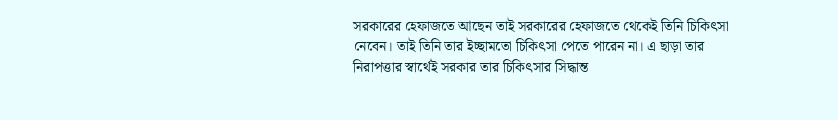সরকারের হেফাজতে আছেন তাই সরকারের হেফাজতে থেকেই তিনি চিকিৎসা নেবেন। তাই তিনি তার ইচ্ছামতো চিকিৎসা পেতে পারেন না। এ ছাড়া তার নিরাপত্তার স্বার্থেই সরকার তার চিকিৎসার সিদ্ধান্ত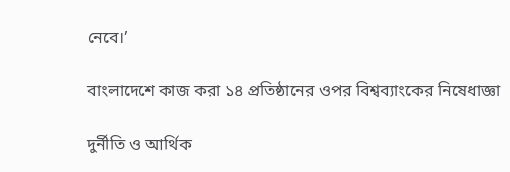নেবে।’

বাংলাদেশে কাজ করা ১৪ প্রতিষ্ঠানের ওপর বিশ্বব্যাংকের নিষেধাজ্ঞা

দুর্নীতি ও আর্থিক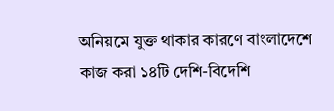অনিয়মে যুক্ত থাকার কারণে বাংলাদেশে কাজ করা ১৪টি দেশি-বিদেশি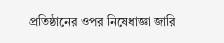প্রতিষ্ঠানের ওপর নিষেধাজ্ঞা জারি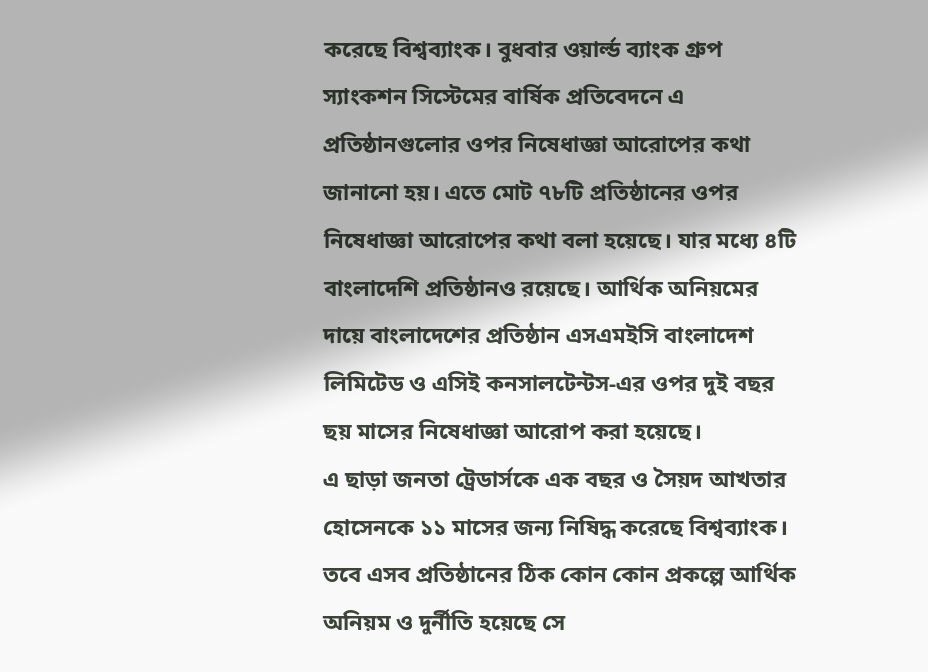করেছে বিশ্বব্যাংক। বুধবার ওয়ার্ল্ড ব্যাংক গ্রুপ স্যাংকশন সিস্টেমের বার্ষিক প্রতিবেদনে এ প্রতিষ্ঠানগুলোর ওপর নিষেধাজ্ঞা আরোপের কথা জানানো হয়। এতে মোট ৭৮টি প্রতিষ্ঠানের ওপর নিষেধাজ্ঞা আরোপের কথা বলা হয়েছে। যার মধ্যে ৪টি বাংলাদেশি প্রতিষ্ঠানও রয়েছে। আর্থিক অনিয়মের দায়ে বাংলাদেশের প্রতিষ্ঠান এসএমইসি বাংলাদেশ লিমিটেড ও এসিই কনসালটেন্টস-এর ওপর দুই বছর ছয় মাসের নিষেধাজ্ঞা আরোপ করা হয়েছে।
এ ছাড়া জনতা ট্রেডার্সকে এক বছর ও সৈয়দ আখতার হোসেনকে ১১ মাসের জন্য নিষিদ্ধ করেছে বিশ্বব্যাংক। তবে এসব প্রতিষ্ঠানের ঠিক কোন কোন প্রকল্পে আর্থিক অনিয়ম ও দুর্নীতি হয়েছে সে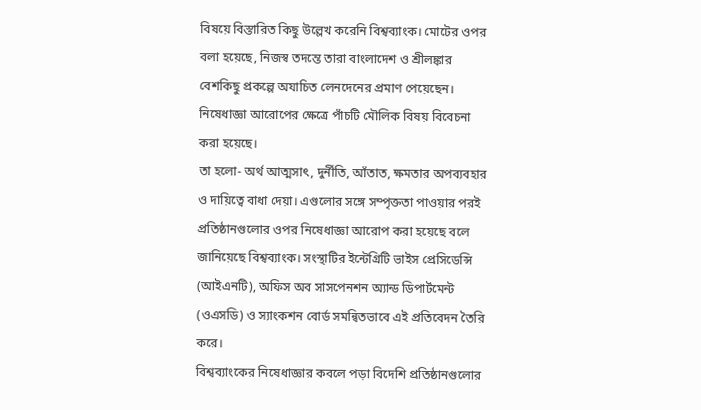বিষয়ে বিস্তারিত কিছু উল্লেখ করেনি বিশ্বব্যাংক। মোটের ওপর বলা হয়েছে, নিজস্ব তদন্তে তারা বাংলাদেশ ও শ্রীলঙ্কার বেশকিছু প্রকল্পে অযাচিত লেনদেনের প্রমাণ পেয়েছেন। নিষেধাজ্ঞা আরোপের ক্ষেত্রে পাঁচটি মৌলিক বিষয় বিবেচনা করা হয়েছে।
তা হলো- অর্থ আত্মসাৎ, দুর্নীতি, আঁতাত, ক্ষমতার অপব্যবহার ও দায়িত্বে বাধা দেয়া। এগুলোর সঙ্গে সম্পৃক্ততা পাওয়ার পরই প্রতিষ্ঠানগুলোর ওপর নিষেধাজ্ঞা আরোপ করা হয়েছে বলে জানিয়েছে বিশ্বব্যাংক। সংস্থাটির ইন্টেগ্রিটি ভাইস প্রেসিডেন্সি (আইএনটি), অফিস অব সাসপেনশন অ্যান্ড ডিপার্টমেন্ট (ওএসডি) ও স্যাংকশন বোর্ড সমন্বিতভাবে এই প্রতিবেদন তৈরি করে।
বিশ্বব্যাংকের নিষেধাজ্ঞার কবলে পড়া বিদেশি প্রতিষ্ঠানগুলোর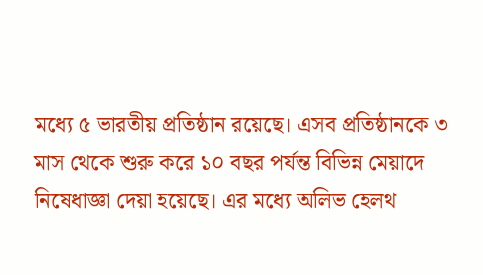মধ্যে ৫ ভারতীয় প্রতিষ্ঠান রয়েছে। এসব প্রতিষ্ঠানকে ৩ মাস থেকে শুরু করে ১০ বছর পর্যন্ত বিভিন্ন মেয়াদে নিষেধাজ্ঞা দেয়া হয়েছে। এর মধ্যে অলিভ হেলথ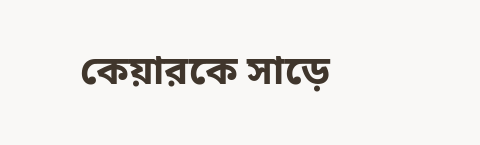কেয়ারকে সাড়ে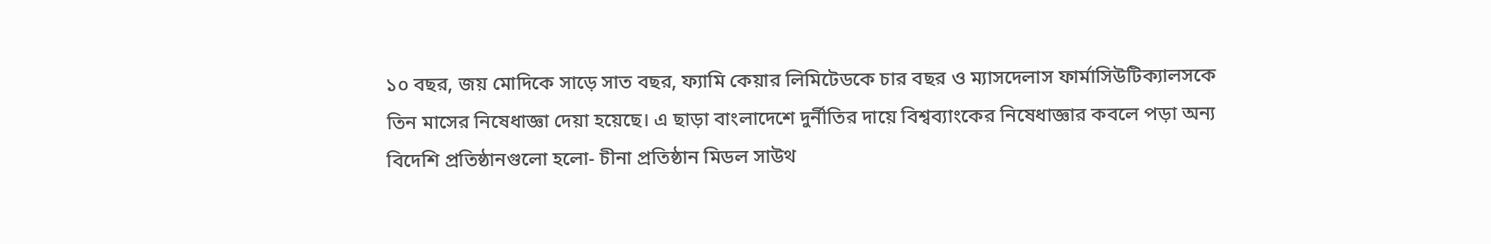১০ বছর, জয় মোদিকে সাড়ে সাত বছর, ফ্যামি কেয়ার লিমিটেডকে চার বছর ও ম্যাসদেলাস ফার্মাসিউটিক্যালসকে তিন মাসের নিষেধাজ্ঞা দেয়া হয়েছে। এ ছাড়া বাংলাদেশে দুর্নীতির দায়ে বিশ্বব্যাংকের নিষেধাজ্ঞার কবলে পড়া অন্য বিদেশি প্রতিষ্ঠানগুলো হলো- চীনা প্রতিষ্ঠান মিডল সাউথ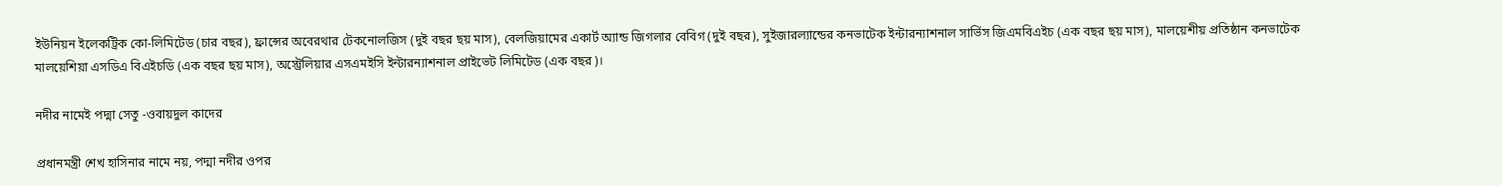ইউনিয়ন ইলেকট্রিক কো-লিমিটেড (চার বছর), ফ্রান্সের অবেরথার টেকনোলজিস (দুই বছর ছয় মাস), বেলজিয়ামের একার্ট অ্যান্ড জিগলার বেবিগ (দুই বছর), সুইজারল্যান্ডের কনভাটেক ইন্টারন্যাশনাল সার্ভিস জিএমবিএইচ (এক বছর ছয় মাস), মালয়েশীয় প্রতিষ্ঠান কনভাটেক মালয়েশিয়া এসডিএ বিএইচডি (এক বছর ছয় মাস), অস্ট্রেলিয়ার এসএমইসি ইন্টারন্যাশনাল প্রাইভেট লিমিটেড (এক বছর)।

নদীর নামেই পদ্মা সেতু -ওবায়দুল কাদের

প্রধানমন্ত্রী শেখ হাসিনার নামে নয়, পদ্মা নদীর ওপর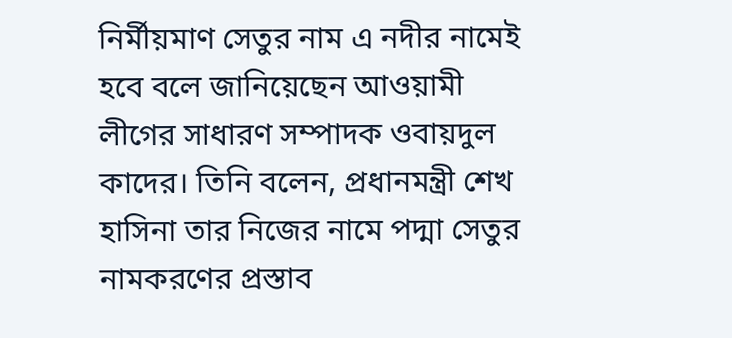নির্মীয়মাণ সেতুর নাম এ নদীর নামেই হবে বলে জানিয়েছেন আওয়ামী লীগের সাধারণ সম্পাদক ওবায়দুল কাদের। তিনি বলেন, প্রধানমন্ত্রী শেখ হাসিনা তার নিজের নামে পদ্মা সেতুর নামকরণের প্রস্তাব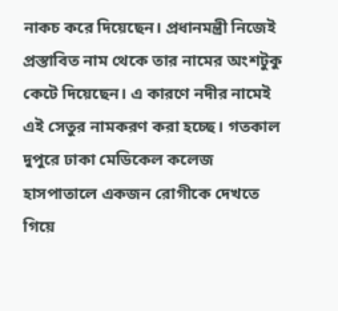নাকচ করে দিয়েছেন। প্রধানমন্ত্রী নিজেই প্রস্তাবিত নাম থেকে তার নামের অংশটুকু কেটে দিয়েছেন। এ কারণে নদীর নামেই এই সেতুর নামকরণ করা হচ্ছে। গতকাল দুপুরে ঢাকা মেডিকেল কলেজ হাসপাতালে একজন রোগীকে দেখতে গিয়ে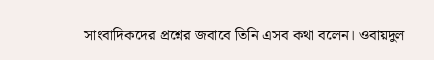সাংবাদিকদের প্রশ্নের জবাবে তিনি এসব কথা বলেন। ওবায়দুল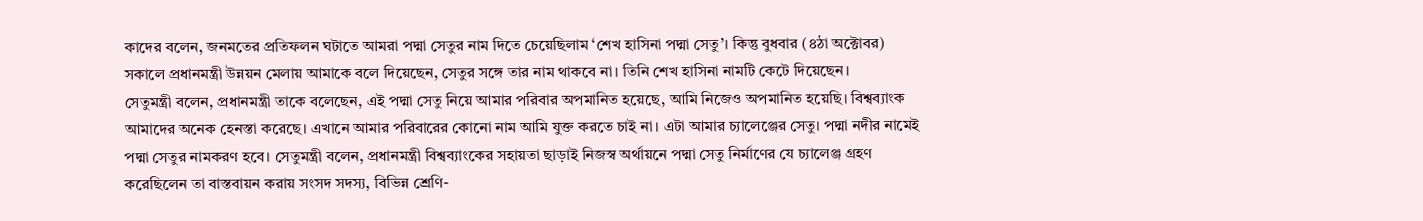কাদের বলেন, জনমতের প্রতিফলন ঘটাতে আমরা পদ্মা সেতুর নাম দিতে চেয়েছিলাম ‘শেখ হাসিনা পদ্মা সেতু’। কিন্তু বুধবার (৪ঠা অক্টোবর) সকালে প্রধানমন্ত্রী উন্নয়ন মেলায় আমাকে বলে দিয়েছেন, সেতুর সঙ্গে তার নাম থাকবে না। তিনি শেখ হাসিনা নামটি কেটে দিয়েছেন।
সেতুমন্ত্রী বলেন, প্রধানমন্ত্রী তাকে বলেছেন, এই পদ্মা সেতু নিয়ে আমার পরিবার অপমানিত হয়েছে, আমি নিজেও অপমানিত হয়েছি। বিশ্বব্যাংক আমাদের অনেক হেনস্তা করেছে। এখানে আমার পরিবারের কোনো নাম আমি যুক্ত করতে চাই না। এটা আমার চ্যালেঞ্জের সেতু। পদ্মা নদীর নামেই পদ্মা সেতুর নামকরণ হবে। সেতুমন্ত্রী বলেন, প্রধানমন্ত্রী বিশ্বব্যাংকের সহায়তা ছাড়াই নিজস্ব অর্থায়নে পদ্মা সেতু নির্মাণের যে চ্যালেঞ্জ গ্রহণ করেছিলেন তা বাস্তবায়ন করায় সংসদ সদস্য, বিভিন্ন শ্রেণি-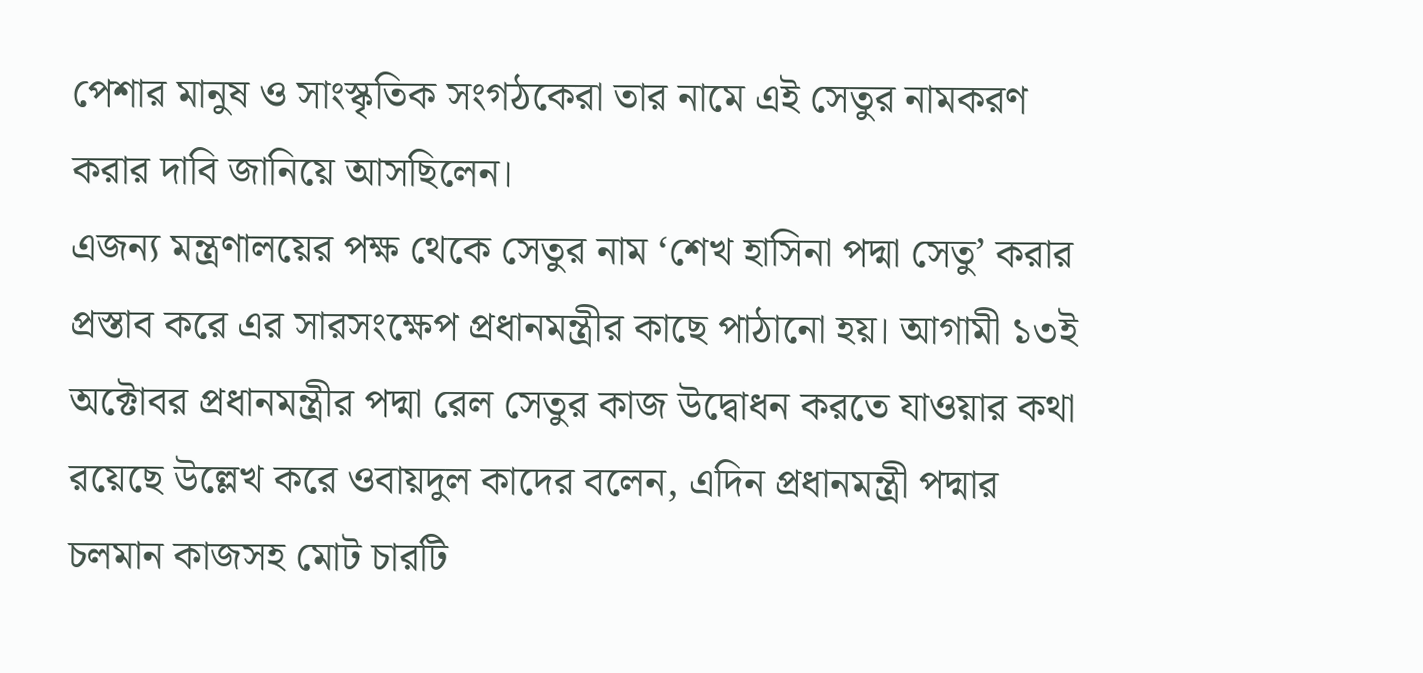পেশার মানুষ ও সাংস্কৃতিক সংগঠকেরা তার নামে এই সেতুর নামকরণ করার দাবি জানিয়ে আসছিলেন।
এজন্য মন্ত্রণালয়ের পক্ষ থেকে সেতুর নাম ‘শেখ হাসিনা পদ্মা সেতু’ করার প্রস্তাব করে এর সারসংক্ষেপ প্রধানমন্ত্রীর কাছে পাঠানো হয়। আগামী ১৩ই অক্টোবর প্রধানমন্ত্রীর পদ্মা রেল সেতুর কাজ উদ্বোধন করতে যাওয়ার কথা রয়েছে উল্লেখ করে ওবায়দুল কাদের বলেন, এদিন প্রধানমন্ত্রী পদ্মার চলমান কাজসহ মোট চারটি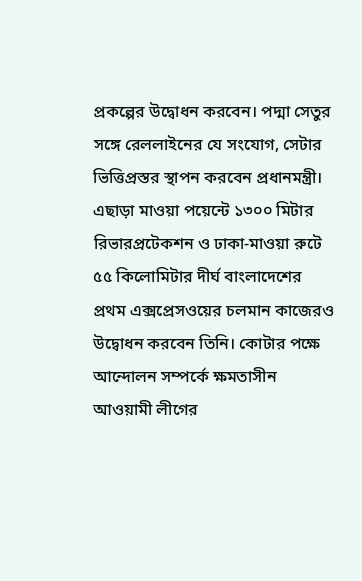প্রকল্পের উদ্বোধন করবেন। পদ্মা সেতুর সঙ্গে রেললাইনের যে সংযোগ, সেটার ভিত্তিপ্রস্তর স্থাপন করবেন প্রধানমন্ত্রী। এছাড়া মাওয়া পয়েন্টে ১৩০০ মিটার রিভারপ্রটেকশন ও ঢাকা-মাওয়া রুটে ৫৫ কিলোমিটার দীর্ঘ বাংলাদেশের প্রথম এক্সপ্রেসওয়ের চলমান কাজেরও উদ্বোধন করবেন তিনি। কোটার পক্ষে আন্দোলন সম্পর্কে ক্ষমতাসীন আওয়ামী লীগের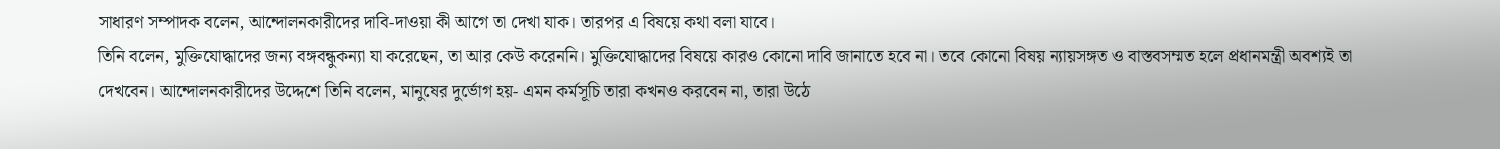সাধারণ সম্পাদক বলেন, আন্দোলনকারীদের দাবি-দাওয়া কী আগে তা দেখা যাক। তারপর এ বিষয়ে কথা বলা যাবে।
তিনি বলেন, মুক্তিযোদ্ধাদের জন্য বঙ্গবন্ধুকন্যা যা করেছেন, তা আর কেউ করেননি। মুক্তিযোদ্ধাদের বিষয়ে কারও কোনো দাবি জানাতে হবে না। তবে কোনো বিষয় ন্যায়সঙ্গত ও বাস্তবসম্মত হলে প্রধানমন্ত্রী অবশ্যই তা দেখবেন। আন্দোলনকারীদের উদ্দেশে তিনি বলেন, মানুষের দুর্ভোগ হয়- এমন কর্মসূচি তারা কখনও করবেন না, তারা উঠে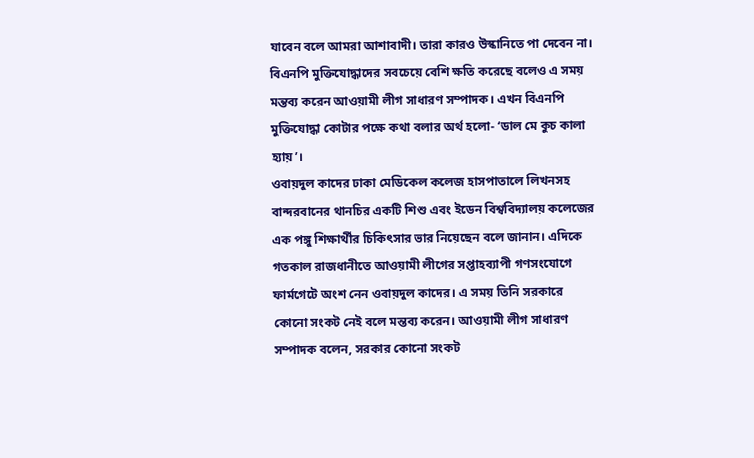যাবেন বলে আমরা আশাবাদী। তারা কারও উস্কানিতে পা দেবেন না। বিএনপি মুক্তিযোদ্ধাদের সবচেয়ে বেশি ক্ষতি করেছে বলেও এ সময় মন্তব্য করেন আওয়ামী লীগ সাধারণ সম্পাদক। এখন বিএনপি মুক্তিযোদ্ধা কোটার পক্ষে কথা বলার অর্থ হলো- ‘ডাল মে কুচ কালা হ্যায়’।
ওবায়দুল কাদের ঢাকা মেডিকেল কলেজ হাসপাতালে লিখনসহ বান্দরবানের থানচির একটি শিশু এবং ইডেন বিশ্ববিদ্যালয় কলেজের এক পঙ্গু শিক্ষার্থীর চিকিৎসার ভার নিয়েছেন বলে জানান। এদিকে গতকাল রাজধানীতে আওয়ামী লীগের সপ্তাহব্যাপী গণসংযোগে ফার্মগেটে অংশ নেন ওবায়দুল কাদের। এ সময় তিনি সরকারে কোনো সংকট নেই বলে মন্তব্য করেন। আওয়ামী লীগ সাধারণ সম্পাদক বলেন, সরকার কোনো সংকট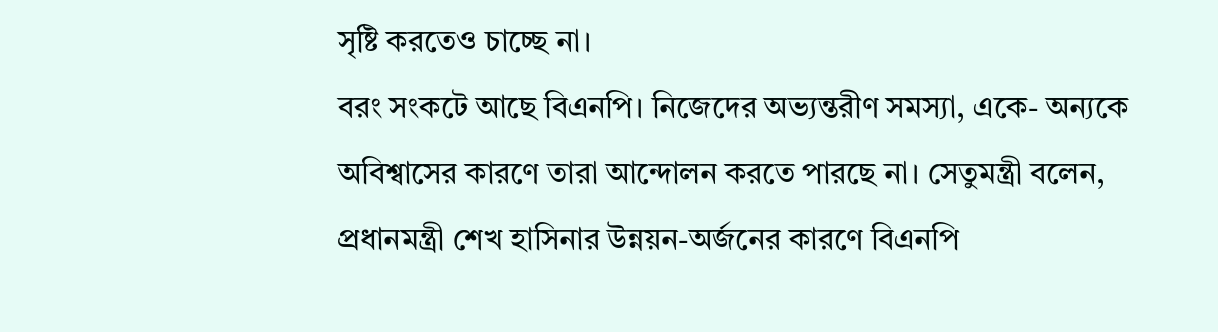সৃষ্টি করতেও চাচ্ছে না।
বরং সংকটে আছে বিএনপি। নিজেদের অভ্যন্তরীণ সমস্যা, একে- অন্যকে অবিশ্বাসের কারণে তারা আন্দোলন করতে পারছে না। সেতুমন্ত্রী বলেন, প্রধানমন্ত্রী শেখ হাসিনার উন্নয়ন-অর্জনের কারণে বিএনপি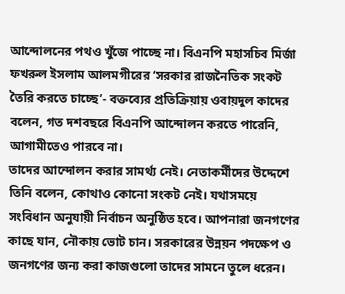আন্দোলনের পথও খুঁজে পাচ্ছে না। বিএনপি মহাসচিব মির্জা ফখরুল ইসলাম আলমগীরের ‘সরকার রাজনৈতিক সংকট  তৈরি করতে চাচ্ছে’- বক্তব্যের প্রতিক্রিয়ায় ওবায়দুল কাদের বলেন, গত দশবছরে বিএনপি আন্দোলন করতে পারেনি, আগামীতেও পারবে না।
তাদের আন্দোলন করার সামর্থ্য নেই। নেতাকর্মীদের উদ্দেশে তিনি বলেন, কোথাও কোনো সংকট নেই। যথাসময়ে সংবিধান অনুযায়ী নির্বাচন অনুষ্ঠিত হবে। আপনারা জনগণের কাছে যান, নৌকায় ভোট চান। সরকারের উন্নয়ন পদক্ষেপ ও জনগণের জন্য করা কাজগুলো তাদের সামনে তুলে ধরেন।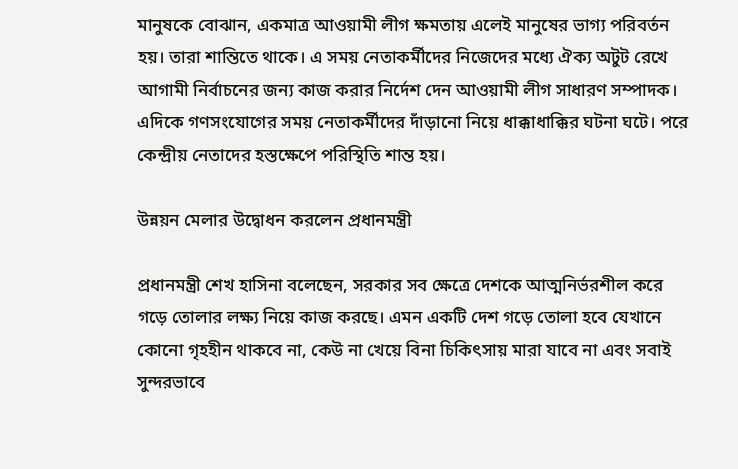মানুষকে বোঝান, একমাত্র আওয়ামী লীগ ক্ষমতায় এলেই মানুষের ভাগ্য পরিবর্তন হয়। তারা শান্তিতে থাকে। এ সময় নেতাকর্মীদের নিজেদের মধ্যে ঐক্য অটুট রেখে আগামী নির্বাচনের জন্য কাজ করার নির্দেশ দেন আওয়ামী লীগ সাধারণ সম্পাদক। এদিকে গণসংযোগের সময় নেতাকর্মীদের দাঁড়ানো নিয়ে ধাক্কাধাক্কির ঘটনা ঘটে। পরে কেন্দ্রীয় নেতাদের হস্তক্ষেপে পরিস্থিতি শান্ত হয়।

উন্নয়ন মেলার উদ্বোধন করলেন প্রধানমন্ত্রী

প্রধানমন্ত্রী শেখ হাসিনা বলেছেন, সরকার সব ক্ষেত্রে দেশকে আত্মনির্ভরশীল করে গড়ে তোলার লক্ষ্য নিয়ে কাজ করছে। এমন একটি দেশ গড়ে তোলা হবে যেখানে কোনো গৃহহীন থাকবে না, কেউ না খেয়ে বিনা চিকিৎসায় মারা যাবে না এবং সবাই সুন্দরভাবে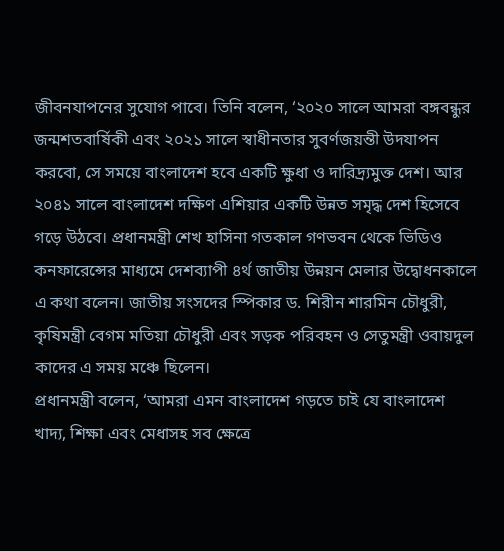জীবনযাপনের সুযোগ পাবে। তিনি বলেন, ‘২০২০ সালে আমরা বঙ্গবন্ধুর জন্মশতবার্ষিকী এবং ২০২১ সালে স্বাধীনতার সুবর্ণজয়ন্তী উদযাপন করবো, সে সময়ে বাংলাদেশ হবে একটি ক্ষুধা ও দারিদ্র্যমুক্ত দেশ। আর ২০৪১ সালে বাংলাদেশ দক্ষিণ এশিয়ার একটি উন্নত সমৃদ্ধ দেশ হিসেবে গড়ে উঠবে। প্রধানমন্ত্রী শেখ হাসিনা গতকাল গণভবন থেকে ভিডিও কনফারেন্সের মাধ্যমে দেশব্যাপী ৪র্থ জাতীয় উন্নয়ন মেলার উদ্বোধনকালে এ কথা বলেন। জাতীয় সংসদের স্পিকার ড. শিরীন শারমিন চৌধুরী, কৃষিমন্ত্রী বেগম মতিয়া চৌধুরী এবং সড়ক পরিবহন ও সেতুমন্ত্রী ওবায়দুল কাদের এ সময় মঞ্চে ছিলেন।
প্রধানমন্ত্রী বলেন, ‘আমরা এমন বাংলাদেশ গড়তে চাই যে বাংলাদেশ খাদ্য, শিক্ষা এবং মেধাসহ সব ক্ষেত্রে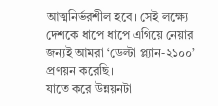আত্মনির্ভরশীল হবে। সেই লক্ষ্যে দেশকে ধাপে ধাপে এগিয়ে নেয়ার জন্যই আমরা ‘ডেল্টা প্ল্যান-২১০০’ প্রণয়ন করেছি।
যাতে করে উন্নয়নটা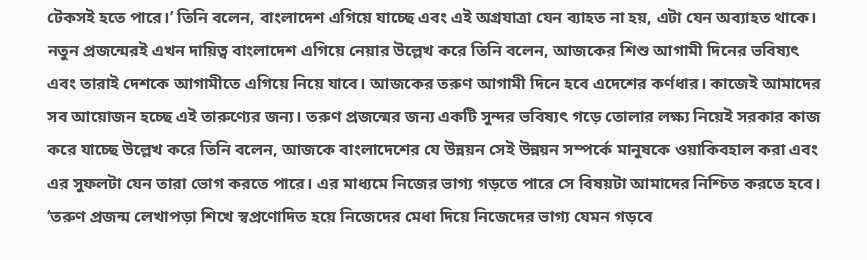টেকসই হতে পারে।’ তিনি বলেন, বাংলাদেশ এগিয়ে যাচ্ছে এবং এই অগ্রযাত্রা যেন ব্যাহত না হয়, এটা যেন অব্যাহত থাকে। নতুন প্রজন্মেরই এখন দায়িত্ব বাংলাদেশ এগিয়ে নেয়ার উল্লেখ করে তিনি বলেন, আজকের শিশু আগামী দিনের ভবিষ্যৎ এবং তারাই দেশকে আগামীতে এগিয়ে নিয়ে যাবে। আজকের তরুণ আগামী দিনে হবে এদেশের কর্ণধার। কাজেই আমাদের সব আয়োজন হচ্ছে এই তারুণ্যের জন্য। তরুণ প্রজন্মের জন্য একটি সুন্দর ভবিষ্যৎ গড়ে তোলার লক্ষ্য নিয়েই সরকার কাজ করে যাচ্ছে উল্লেখ করে তিনি বলেন, আজকে বাংলাদেশের যে উন্নয়ন সেই উন্নয়ন সম্পর্কে মানুষকে ওয়াকিবহাল করা এবং এর সুফলটা যেন তারা ভোগ করতে পারে। এর মাধ্যমে নিজের ভাগ্য গড়তে পারে সে বিষয়টা আমাদের নিশ্চিত করতে হবে।
‘তরুণ প্রজন্ম লেখাপড়া শিখে স্বপ্রণোদিত হয়ে নিজেদের মেধা দিয়ে নিজেদের ভাগ্য যেমন গড়বে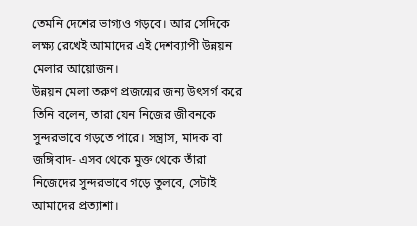তেমনি দেশের ভাগ্যও গড়বে। আর সেদিকে লক্ষ্য রেখেই আমাদের এই দেশব্যাপী উন্নয়ন মেলার আয়োজন।
উন্নয়ন মেলা তরুণ প্রজন্মের জন্য উৎসর্গ করে তিনি বলেন, তারা যেন নিজের জীবনকে সুন্দরভাবে গড়তে পারে। সন্ত্রাস, মাদক বা জঙ্গিবাদ- এসব থেকে মুক্ত থেকে তাঁরা নিজেদের সুন্দরভাবে গড়ে তুলবে, সেটাই আমাদের প্রত্যাশা।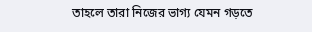তাহলে তারা নিজের ভাগ্য যেমন গড়তে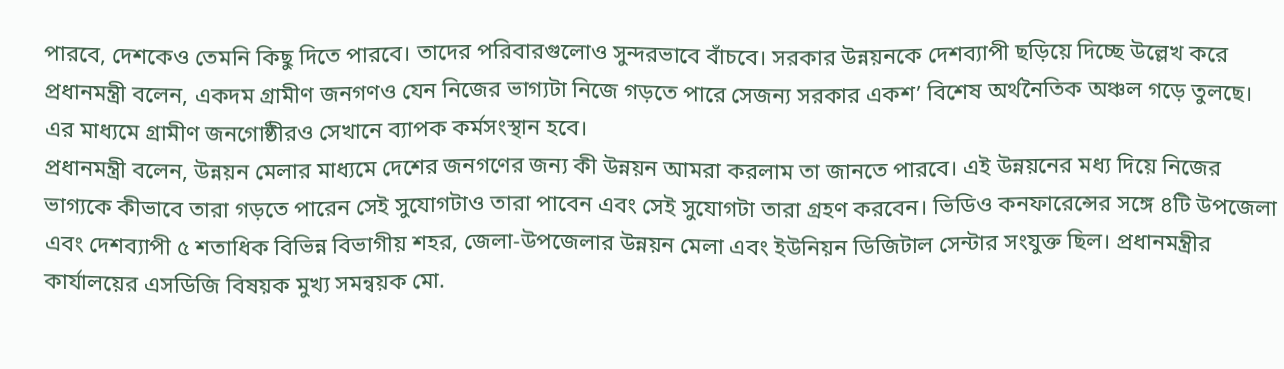পারবে, দেশকেও তেমনি কিছু দিতে পারবে। তাদের পরিবারগুলোও সুন্দরভাবে বাঁচবে। সরকার উন্নয়নকে দেশব্যাপী ছড়িয়ে দিচ্ছে উল্লেখ করে প্রধানমন্ত্রী বলেন, একদম গ্রামীণ জনগণও যেন নিজের ভাগ্যটা নিজে গড়তে পারে সেজন্য সরকার একশ’ বিশেষ অর্থনৈতিক অঞ্চল গড়ে তুলছে। এর মাধ্যমে গ্রামীণ জনগোষ্ঠীরও সেখানে ব্যাপক কর্মসংস্থান হবে।
প্রধানমন্ত্রী বলেন, উন্নয়ন মেলার মাধ্যমে দেশের জনগণের জন্য কী উন্নয়ন আমরা করলাম তা জানতে পারবে। এই উন্নয়নের মধ্য দিয়ে নিজের ভাগ্যকে কীভাবে তারা গড়তে পারেন সেই সুযোগটাও তারা পাবেন এবং সেই সুযোগটা তারা গ্রহণ করবেন। ভিডিও কনফারেন্সের সঙ্গে ৪টি উপজেলা এবং দেশব্যাপী ৫ শতাধিক বিভিন্ন বিভাগীয় শহর, জেলা-উপজেলার উন্নয়ন মেলা এবং ইউনিয়ন ডিজিটাল সেন্টার সংযুক্ত ছিল। প্রধানমন্ত্রীর কার্যালয়ের এসডিজি বিষয়ক মুখ্য সমন্বয়ক মো.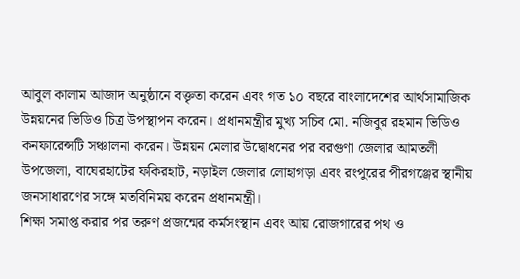আবুল কালাম আজাদ অনুষ্ঠানে বক্তৃতা করেন এবং গত ১০ বছরে বাংলাদেশের আর্থসামাজিক উন্নয়নের ভিডিও চিত্র উপস্থাপন করেন। প্রধানমন্ত্রীর মুখ্য সচিব মো. নজিবুর রহমান ভিডিও কনফারেন্সটি সঞ্চালনা করেন। উন্নয়ন মেলার উদ্বোধনের পর বরগুণা জেলার আমতলী উপজেলা, বাঘেরহাটের ফকিরহাট, নড়াইল জেলার লোহাগড়া এবং রংপুরের পীরগঞ্জের স্থানীয় জনসাধারণের সঙ্গে মতবিনিময় করেন প্রধানমন্ত্রী।
শিক্ষা সমাপ্ত করার পর তরুণ প্রজন্মের কর্মসংস্থান এবং আয় রোজগারের পথ ও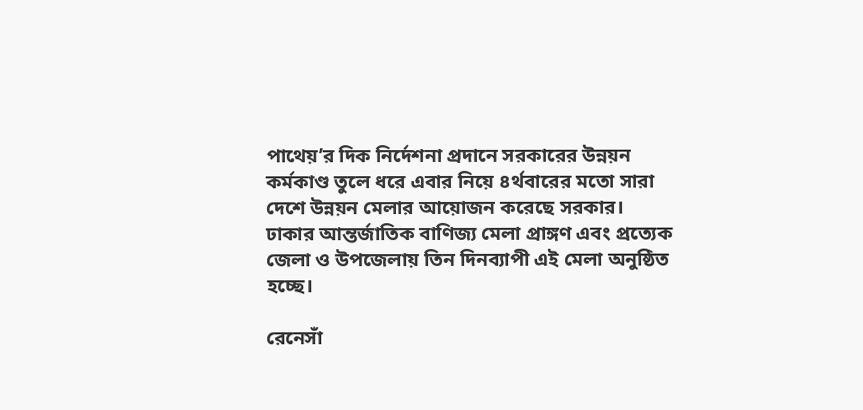পাথেয়’র দিক নির্দেশনা প্রদানে সরকারের উন্নয়ন কর্মকাণ্ড তুলে ধরে এবার নিয়ে ৪র্থবারের মতো সারা দেশে উন্নয়ন মেলার আয়োজন করেছে সরকার।
ঢাকার আন্তর্জাতিক বাণিজ্য মেলা প্রাঙ্গণ এবং প্রত্যেক জেলা ও উপজেলায় তিন দিনব্যাপী এই মেলা অনুষ্ঠিত হচ্ছে।

রেনেসাঁ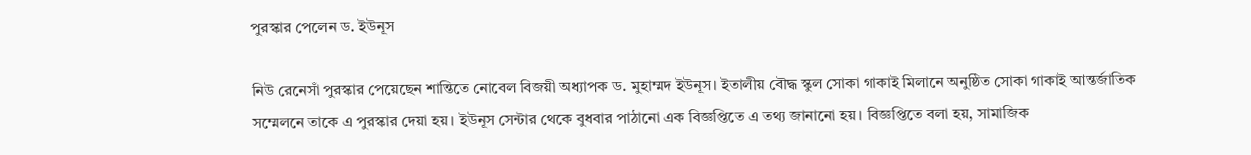পুরস্কার পেলেন ড. ইউনূস

নিউ রেনেসাঁ পুরস্কার পেয়েছেন শান্তিতে নোবেল বিজয়ী অধ্যাপক ড. মুহাম্মদ ইউনূস। ইতালীয় বৌদ্ধ স্কুল সোকা গাকাই মিলানে অনুষ্ঠিত সোকা গাকাই আন্তর্জাতিক সম্মেলনে তাকে এ পুরস্কার দেয়া হয়। ইউনূস সেন্টার থেকে বুধবার পাঠানো এক বিজ্ঞপ্তিতে এ তথ্য জানানো হয়। বিজ্ঞপ্তিতে বলা হয়, সামাজিক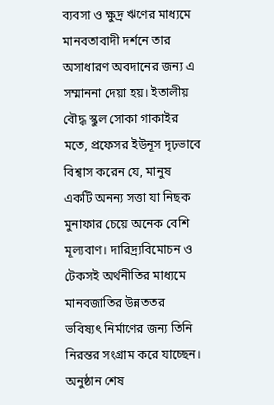ব্যবসা ও ক্ষুদ্র ঋণের মাধ্যমে মানবতাবাদী দর্শনে তার অসাধারণ অবদানের জন্য এ সম্মাননা দেয়া হয়। ইতালীয় বৌদ্ধ স্কুল সোকা গাকাইর মতে, প্রফেসর ইউনূস দৃঢ়ভাবে বিশ্বাস করেন যে, মানুষ একটি অনন্য সত্তা যা নিছক মুনাফার চেয়ে অনেক বেশি মূল্যবাণ। দারিদ্র্যবিমোচন ও টেকসই অর্থনীতির মাধ্যমে মানবজাতির উন্নততর ভবিষ্যৎ নির্মাণের জন্য তিনি নিরন্তর সংগ্রাম করে যাচ্ছেন।
অনুষ্ঠান শেষ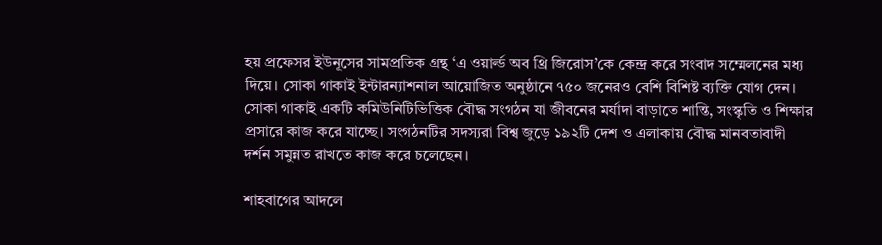হয় প্রফেসর ইউনূসের সামপ্রতিক গ্রন্থ ‘এ ওয়ার্ল্ড অব থ্রি জিরোস’কে কেন্দ্র করে সংবাদ সম্মেলনের মধ্য দিয়ে। সোকা গাকাই ইন্টারন্যাশনাল আয়োজিত অনুষ্ঠানে ৭৫০ জনেরও বেশি বিশিষ্ট ব্যক্তি যোগ দেন।
সোকা গাকাই একটি কমিউনিটিভিত্তিক বৌদ্ধ সংগঠন যা জীবনের মর্যাদা বাড়াতে শান্তি, সংস্কৃতি ও শিক্ষার প্রসারে কাজ করে যাচ্ছে। সংগঠনটির সদস্যরা বিশ্ব জুড়ে ১৯২টি দেশ ও এলাকায় বৌদ্ধ মানবতাবাদী দর্শন সমুন্নত রাখতে কাজ করে চলেছেন।

শাহবাগের আদলে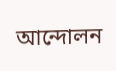আন্দোলন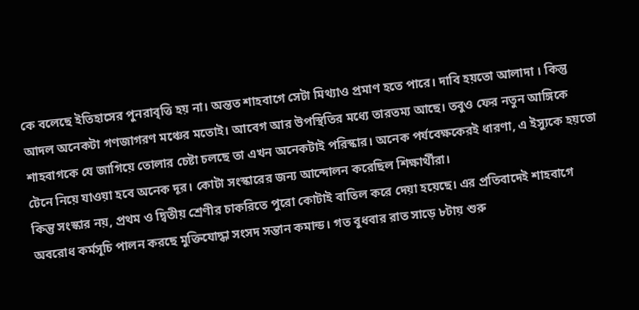কে বলেছে ইতিহাসের পুনরাবৃত্তি হয় না। অন্তত শাহবাগে সেটা মিথ্যাও প্রমাণ হতে পারে। দাবি হয়তো আলাদা । কিন্তু আদল অনেকটা গণজাগরণ মঞ্চের মতোই। আবেগ আর উপস্থিতির মধ্যে তারতম্য আছে। তবুও ফের নতুন আঙ্গিকে শাহবাগকে যে জাগিয়ে তোলার চেষ্টা চলছে তা এখন অনেকটাই পরিস্কার। অনেক পর্যবেক্ষকেরই ধারণা, এ ইস্যুকে হয়তো টেনে নিয়ে যাওয়া হবে অনেক দূর। কোটা সংস্কারের জন্য আন্দোলন করেছিল শিক্ষার্থীরা।
কিন্তু সংস্কার নয়, প্রথম ও দ্বিতীয় শ্রেণীর চাকরিতে পুরো কোটাই বাতিল করে দেয়া হয়েছে। এর প্রতিবাদেই শাহবাগে অবরোধ কর্মসূচি পালন করছে মুক্তিযোদ্ধা সংসদ সন্তান কমান্ড। গত বুধবার রাত সাড়ে ৮টায় শুরু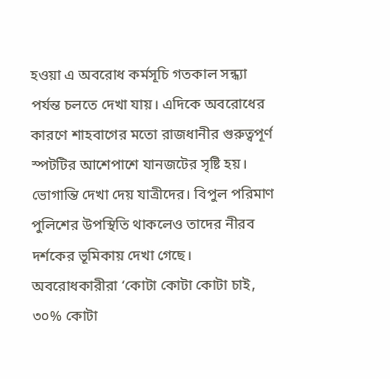হওয়া এ অবরোধ কর্মসূচি গতকাল সন্ধ্যা পর্যন্ত চলতে দেখা যায়। এদিকে অবরোধের কারণে শাহবাগের মতো রাজধানীর গুরুত্বপূর্ণ স্পটটির আশেপাশে যানজটের সৃষ্টি হয়। ভোগান্তি দেখা দেয় যাত্রীদের। বিপুল পরিমাণ পুলিশের উপস্থিতি থাকলেও তাদের নীরব দর্শকের ভূমিকায় দেখা গেছে। অবরোধকারীরা ‘কোটা কোটা কোটা চাই, ৩০% কোটা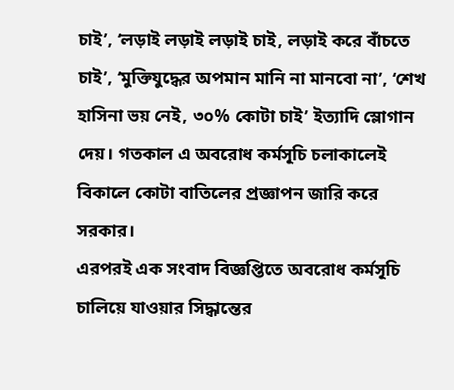চাই’, ‘লড়াই লড়াই লড়াই চাই, লড়াই করে বাঁচতে চাই’, ‘মুক্তিযুদ্ধের অপমান মানি না মানবো না’, ‘শেখ হাসিনা ভয় নেই, ৩০% কোটা চাই’ ইত্যাদি স্লোগান দেয়। গতকাল এ অবরোধ কর্মসূচি চলাকালেই বিকালে কোটা বাতিলের প্রজ্ঞাপন জারি করে সরকার।
এরপরই এক সংবাদ বিজ্ঞপ্তিতে অবরোধ কর্মসূচি চালিয়ে যাওয়ার সিদ্ধান্তের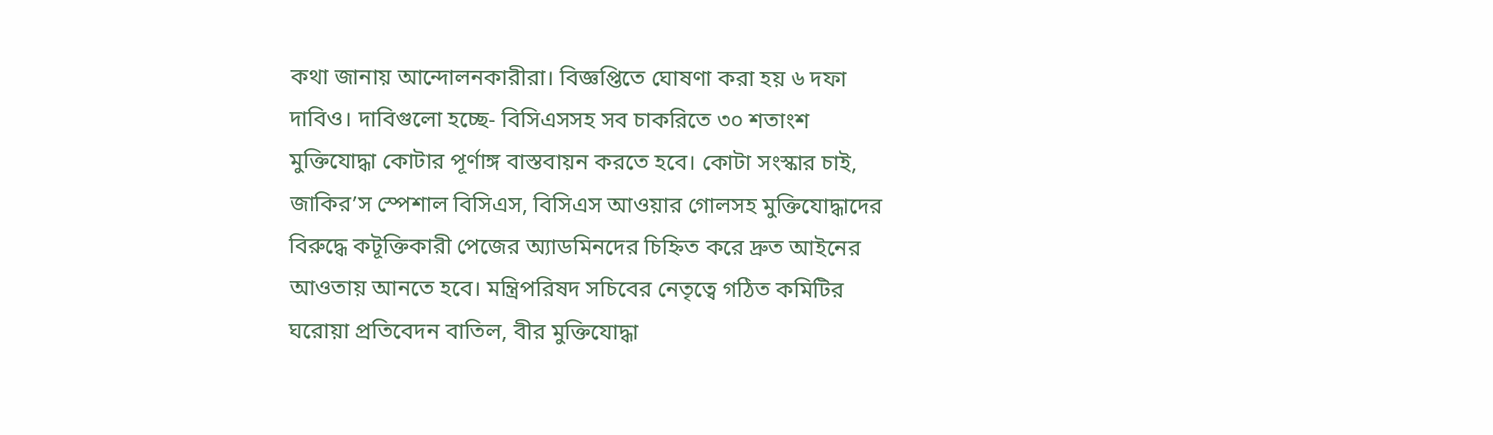কথা জানায় আন্দোলনকারীরা। বিজ্ঞপ্তিতে ঘোষণা করা হয় ৬ দফা দাবিও। দাবিগুলো হচ্ছে- বিসিএসসহ সব চাকরিতে ৩০ শতাংশ মুক্তিযোদ্ধা কোটার পূর্ণাঙ্গ বাস্তবায়ন করতে হবে। কোটা সংস্কার চাই, জাকির’স স্পেশাল বিসিএস, বিসিএস আওয়ার গোলসহ মুক্তিযোদ্ধাদের বিরুদ্ধে কটূক্তিকারী পেজের অ্যাডমিনদের চিহ্নিত করে দ্রুত আইনের আওতায় আনতে হবে। মন্ত্রিপরিষদ সচিবের নেতৃত্বে গঠিত কমিটির ঘরোয়া প্রতিবেদন বাতিল, বীর মুক্তিযোদ্ধা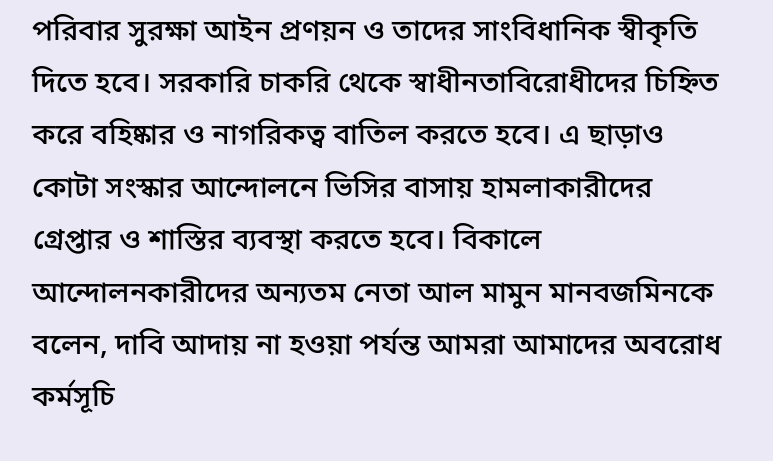পরিবার সুরক্ষা আইন প্রণয়ন ও তাদের সাংবিধানিক স্বীকৃতি দিতে হবে। সরকারি চাকরি থেকে স্বাধীনতাবিরোধীদের চিহ্নিত করে বহিষ্কার ও নাগরিকত্ব বাতিল করতে হবে। এ ছাড়াও কোটা সংস্কার আন্দোলনে ভিসির বাসায় হামলাকারীদের গ্রেপ্তার ও শাস্তির ব্যবস্থা করতে হবে। বিকালে আন্দোলনকারীদের অন্যতম নেতা আল মামুন মানবজমিনকে বলেন, দাবি আদায় না হওয়া পর্যন্ত আমরা আমাদের অবরোধ কর্মসূচি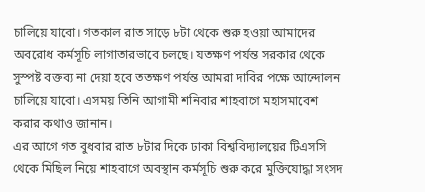চালিয়ে যাবো। গতকাল রাত সাড়ে ৮টা থেকে শুরু হওয়া আমাদের অবরোধ কর্মসূচি লাগাতারভাবে চলছে। যতক্ষণ পর্যন্ত সরকার থেকে সুস্পষ্ট বক্তব্য না দেয়া হবে ততক্ষণ পর্যন্ত আমরা দাবির পক্ষে আন্দোলন চালিয়ে যাবো। এসময় তিনি আগামী শনিবার শাহবাগে মহাসমাবেশ করার কথাও জানান।
এর আগে গত বুধবার রাত ৮টার দিকে ঢাকা বিশ্ববিদ্যালয়ের টিএসসি থেকে মিছিল নিয়ে শাহবাগে অবস্থান কর্মসূচি শুরু করে মুক্তিযোদ্ধা সংসদ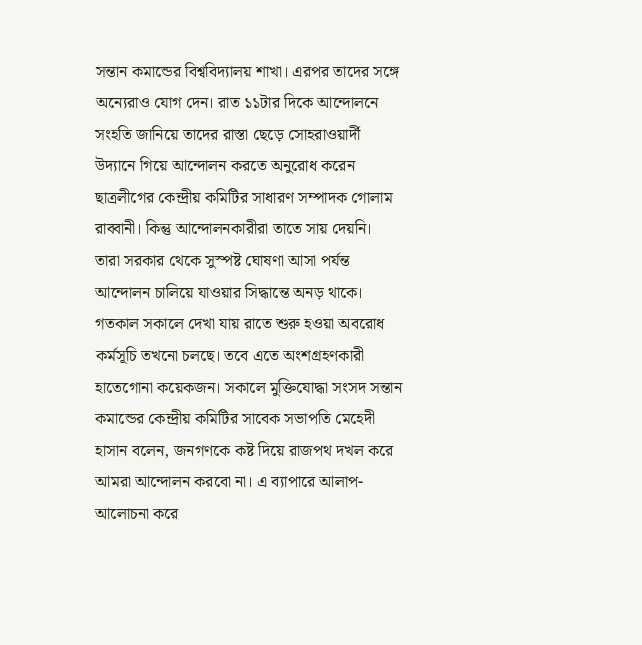সন্তান কমান্ডের বিশ্ববিদ্যালয় শাখা। এরপর তাদের সঙ্গে অন্যেরাও যোগ দেন। রাত ১১টার দিকে আন্দোলনে সংহতি জানিয়ে তাদের রাস্তা ছেড়ে সোহরাওয়ার্দী উদ্যানে গিয়ে আন্দোলন করতে অনুরোধ করেন ছাত্রলীগের কেন্দ্রীয় কমিটির সাধারণ সম্পাদক গোলাম রাব্বানী। কিন্তু আন্দোলনকারীরা তাতে সায় দেয়নি। তারা সরকার থেকে সুস্পষ্ট ঘোষণা আসা পর্যন্ত আন্দোলন চালিয়ে যাওয়ার সিদ্ধান্তে অনড় থাকে। গতকাল সকালে দেখা যায় রাতে শুরু হওয়া অবরোধ কর্মসূচি তখনো চলছে। তবে এতে অংশগ্রহণকারী হাতেগোনা কয়েকজন। সকালে মুক্তিযোদ্ধা সংসদ সন্তান কমান্ডের কেন্দ্রীয় কমিটির সাবেক সভাপতি মেহেদী হাসান বলেন, জনগণকে কষ্ট দিয়ে রাজপথ দখল করে আমরা আন্দোলন করবো না। এ ব্যাপারে আলাপ-আলোচনা করে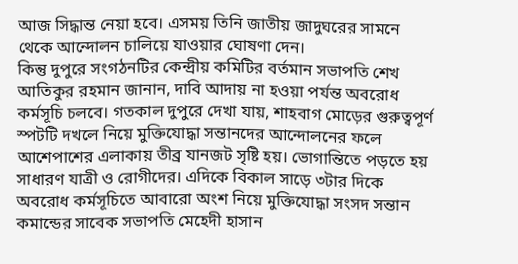আজ সিদ্ধান্ত নেয়া হবে। এসময় তিনি জাতীয় জাদুঘরের সামনে থেকে আন্দোলন চালিয়ে যাওয়ার ঘোষণা দেন।
কিন্তু দুপুরে সংগঠনটির কেন্দ্রীয় কমিটির বর্তমান সভাপতি শেখ আতিকুর রহমান জানান, দাবি আদায় না হওয়া পর্যন্ত অবরোধ কর্মসূচি চলবে। গতকাল দুপুরে দেখা যায়, শাহবাগ মোড়ের গুরুত্বপূর্ণ স্পটটি দখলে নিয়ে মুক্তিযোদ্ধা সন্তানদের আন্দোলনের ফলে আশেপাশের এলাকায় তীব্র যানজট সৃষ্টি হয়। ভোগান্তিতে পড়তে হয় সাধারণ যাত্রী ও রোগীদের। এদিকে বিকাল সাড়ে ৩টার দিকে অবরোধ কর্মসূচিতে আবারো অংশ নিয়ে মুক্তিযোদ্ধা সংসদ সন্তান কমান্ডের সাবেক সভাপতি মেহেদী হাসান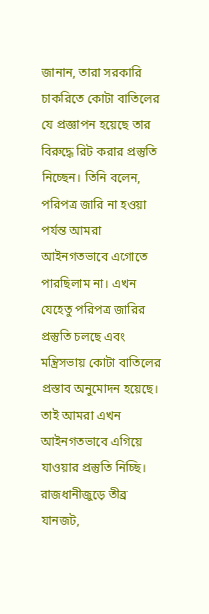জানান, তারা সরকারি চাকরিতে কোটা বাতিলের যে প্রজ্ঞাপন হয়েছে তার বিরুদ্ধে রিট করার প্রস্তুতি নিচ্ছেন। তিনি বলেন, পরিপত্র জারি না হওয়া পর্যন্ত আমরা আইনগতভাবে এগোতে পারছিলাম না। এখন যেহেতু পরিপত্র জারির প্রস্তুতি চলছে এবং মন্ত্রিসভায় কোটা বাতিলের প্রস্তাব অনুমোদন হয়েছে। তাই আমরা এখন আইনগতভাবে এগিয়ে যাওয়ার প্রস্তুতি নিচ্ছি।
রাজধানীজুড়ে তীব্র যানজট,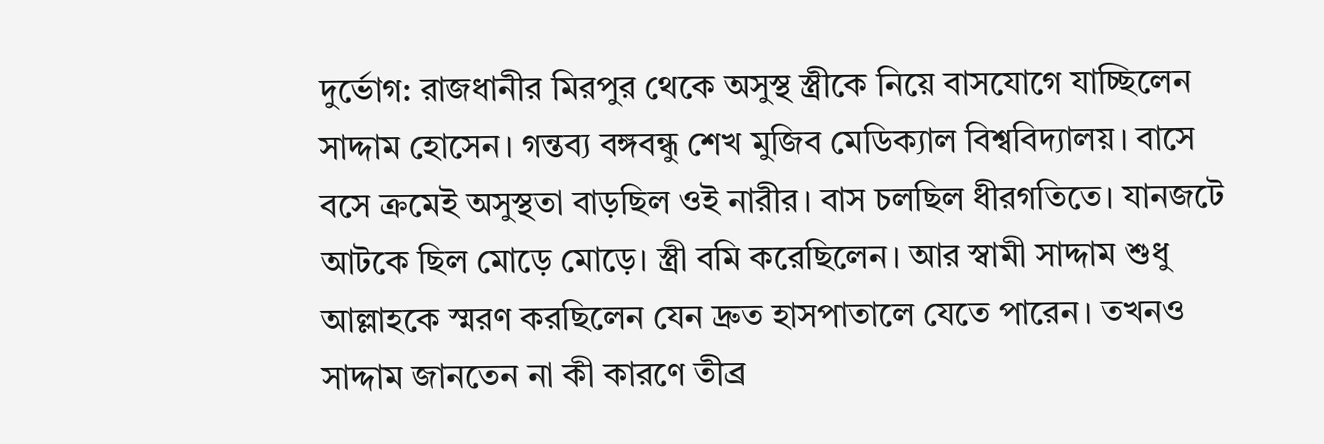দুর্ভোগ: রাজধানীর মিরপুর থেকে অসুস্থ স্ত্রীকে নিয়ে বাসযোগে যাচ্ছিলেন সাদ্দাম হোসেন। গন্তব্য বঙ্গবন্ধু শেখ মুজিব মেডিক্যাল বিশ্ববিদ্যালয়। বাসে বসে ক্রমেই অসুস্থতা বাড়ছিল ওই নারীর। বাস চলছিল ধীরগতিতে। যানজটে আটকে ছিল মোড়ে মোড়ে। স্ত্রী বমি করেছিলেন। আর স্বামী সাদ্দাম শুধু আল্লাহকে স্মরণ করছিলেন যেন দ্রুত হাসপাতালে যেতে পারেন। তখনও সাদ্দাম জানতেন না কী কারণে তীব্র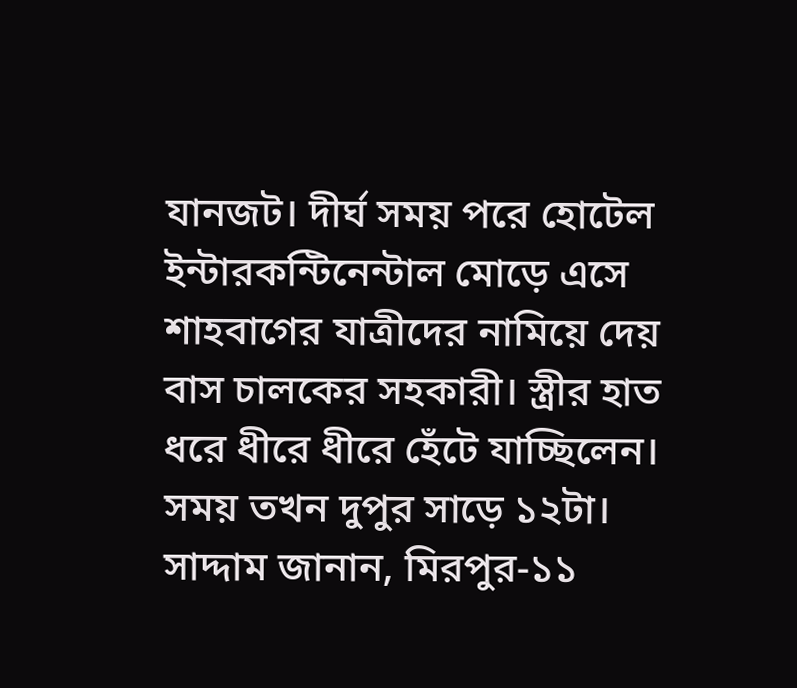যানজট। দীর্ঘ সময় পরে হোটেল ইন্টারকন্টিনেন্টাল মোড়ে এসে শাহবাগের যাত্রীদের নামিয়ে দেয় বাস চালকের সহকারী। স্ত্রীর হাত ধরে ধীরে ধীরে হেঁটে যাচ্ছিলেন। সময় তখন দুপুর সাড়ে ১২টা। সাদ্দাম জানান, মিরপুর-১১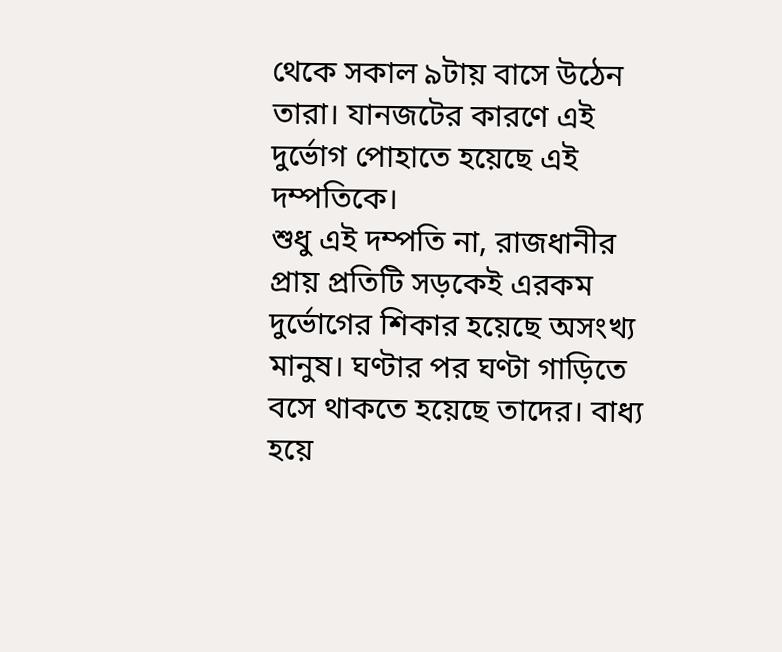থেকে সকাল ৯টায় বাসে উঠেন তারা। যানজটের কারণে এই দুর্ভোগ পোহাতে হয়েছে এই দম্পতিকে।
শুধু এই দম্পতি না, রাজধানীর প্রায় প্রতিটি সড়কেই এরকম দুর্ভোগের শিকার হয়েছে অসংখ্য মানুষ। ঘণ্টার পর ঘণ্টা গাড়িতে বসে থাকতে হয়েছে তাদের। বাধ্য হয়ে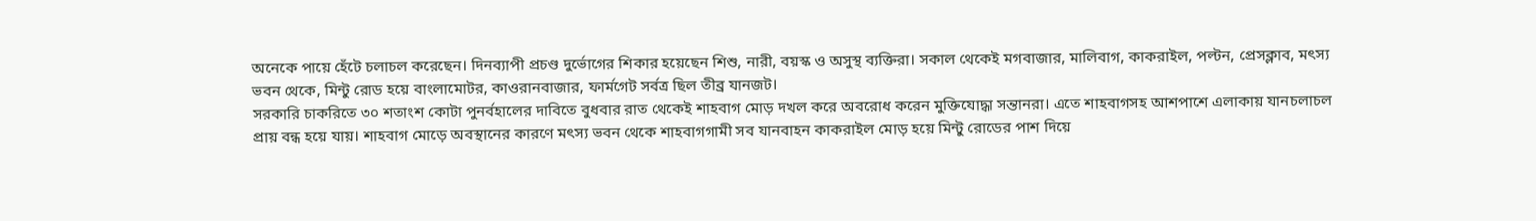অনেকে পায়ে হেঁটে চলাচল করেছেন। দিনব্যাপী প্রচণ্ড দুর্ভোগের শিকার হয়েছেন শিশু, নারী, বয়স্ক ও অসুস্থ ব্যক্তিরা। সকাল থেকেই মগবাজার, মালিবাগ, কাকরাইল, পল্টন, প্রেসক্লাব, মৎস্য ভবন থেকে, মিন্টু রোড হয়ে বাংলামোটর, কাওরানবাজার, ফার্মগেট সর্বত্র ছিল তীব্র যানজট।
সরকারি চাকরিতে ৩০ শতাংশ কোটা পুনর্বহালের দাবিতে বুধবার রাত থেকেই শাহবাগ মোড় দখল করে অবরোধ করেন মুক্তিযোদ্ধা সন্তানরা। এতে শাহবাগসহ আশপাশে এলাকায় যানচলাচল প্রায় বন্ধ হয়ে যায়। শাহবাগ মোড়ে অবস্থানের কারণে মৎস্য ভবন থেকে শাহবাগগামী সব যানবাহন কাকরাইল মোড় হয়ে মিন্টু রোডের পাশ দিয়ে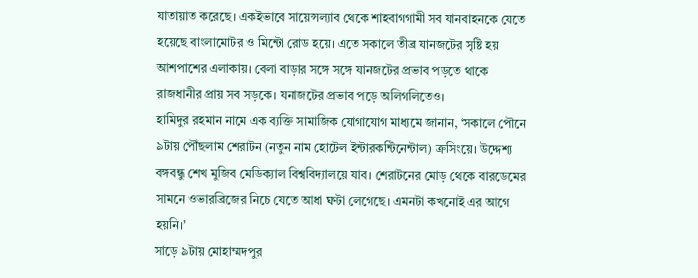যাতায়াত করেছে। একইভাবে সায়েন্সল্যাব থেকে শাহবাগগামী সব যানবাহনকে যেতে হয়েছে বাংলামোটর ও মিন্টো রোড হয়ে। এতে সকালে তীব্র যানজটের সৃষ্টি হয় আশপাশের এলাকায়। বেলা বাড়ার সঙ্গে সঙ্গে যানজটের প্রভাব পড়তে থাকে রাজধানীর প্রায় সব সড়কে। যনাজটের প্রভাব পড়ে অলিগলিতেও।
হামিদুর রহমান নামে এক ব্যক্তি সামাজিক যোগাযোগ মাধ্যমে জানান, ‘সকালে পৌনে ৯টায় পৌঁছলাম শেরাটন (নতুন নাম হোটেল ইন্টারকন্টিনেন্টাল) ক্রসিংয়ে। উদ্দেশ্য বঙ্গবন্ধু শেখ মুজিব মেডিক্যাল বিশ্ববিদ্যালয়ে যাব। শেরাটনের মোড় থেকে বারডেমের সামনে ওভারব্রিজের নিচে যেতে আধা ঘণ্টা লেগেছে। এমনটা কখনোই এর আগে হয়নি।’
সাড়ে ৯টায় মোহাম্মদপুর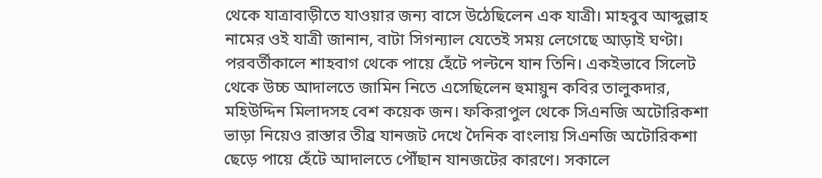থেকে যাত্রাবাড়ীতে যাওয়ার জন্য বাসে উঠেছিলেন এক যাত্রী। মাহবুব আব্দুল্লাহ নামের ওই যাত্রী জানান, বাটা সিগন্যাল যেতেই সময় লেগেছে আড়াই ঘণ্টা। পরবর্তীকালে শাহবাগ থেকে পায়ে হেঁটে পল্টনে যান তিনি। একইভাবে সিলেট থেকে উচ্চ আদালতে জামিন নিতে এসেছিলেন হুমায়ুন কবির তালুকদার, মহিউদ্দিন মিলাদসহ বেশ কয়েক জন। ফকিরাপুল থেকে সিএনজি অটোরিকশা ভাড়া নিয়েও রাস্তার তীব্র যানজট দেখে দৈনিক বাংলায় সিএনজি অটোরিকশা ছেড়ে পায়ে হেঁটে আদালতে পৌঁছান যানজটের কারণে। সকালে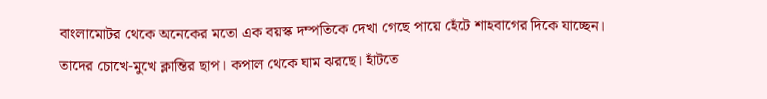বাংলামোটর থেকে অনেকের মতো এক বয়স্ক দম্পতিকে দেখা গেছে পায়ে হেঁটে শাহবাগের দিকে যাচ্ছেন। তাদের চোখে-মুখে ক্লান্তির ছাপ। কপাল থেকে ঘাম ঝরছে। হাঁটতে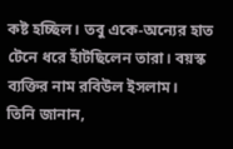কষ্ট হচ্ছিল। তবু একে-অন্যের হাত টেনে ধরে হাঁটছিলেন তারা। বয়স্ক ব্যক্তির নাম রবিউল ইসলাম।
তিনি জানান,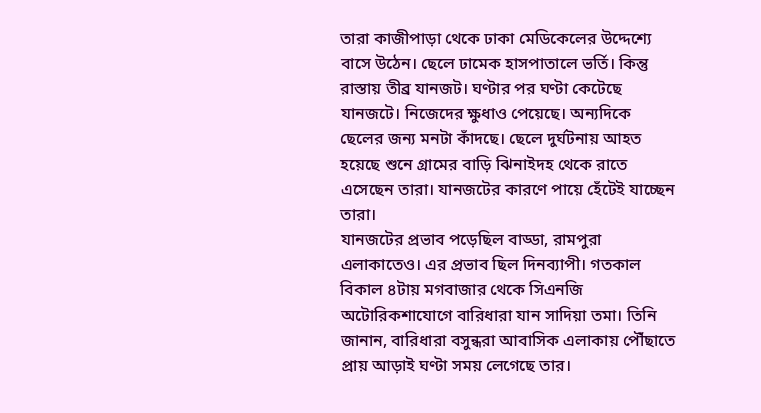তারা কাজীপাড়া থেকে ঢাকা মেডিকেলের উদ্দেশ্যে বাসে উঠেন। ছেলে ঢামেক হাসপাতালে ভর্তি। কিন্তু রাস্তায় তীব্র যানজট। ঘণ্টার পর ঘণ্টা কেটেছে যানজটে। নিজেদের ক্ষুধাও পেয়েছে। অন্যদিকে ছেলের জন্য মনটা কাঁদছে। ছেলে দুর্ঘটনায় আহত হয়েছে শুনে গ্রামের বাড়ি ঝিনাইদহ থেকে রাতে এসেছেন তারা। যানজটের কারণে পায়ে হেঁটেই যাচ্ছেন তারা।
যানজটের প্রভাব পড়েছিল বাড্ডা, রামপুরা এলাকাতেও। এর প্রভাব ছিল দিনব্যাপী। গতকাল বিকাল ৪টায় মগবাজার থেকে সিএনজি অটোরিকশাযোগে বারিধারা যান সাদিয়া তমা। তিনি জানান, বারিধারা বসুন্ধরা আবাসিক এলাকায় পৌঁছাতে প্রায় আড়াই ঘণ্টা সময় লেগেছে তার।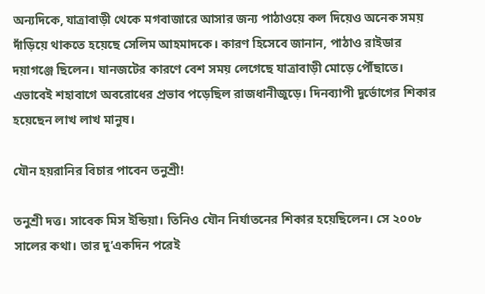অন্যদিকে, যাত্রাবাড়ী থেকে মগবাজারে আসার জন্য পাঠাওয়ে কল দিয়েও অনেক সময় দাঁড়িয়ে থাকতে হয়েছে সেলিম আহমাদকে। কারণ হিসেবে জানান, পাঠাও রাইডার দয়াগঞ্জে ছিলেন। যানজটের কারণে বেশ সময় লেগেছে যাত্রাবাড়ী মোড়ে পৌঁছাতে। এভাবেই শহাবাগে অবরোধের প্রভাব পড়েছিল রাজধানীজুড়ে। দিনব্যাপী দুর্ভোগের শিকার হয়েছেন লাখ লাখ মানুষ।

যৌন হয়রানির বিচার পাবেন তনুশ্রী!

তনুশ্রী দত্ত। সাবেক মিস ইন্ডিয়া। তিনিও যৌন নির্যাতনের শিকার হয়েছিলেন। সে ২০০৮ সালের কথা। তার দু’একদিন পরেই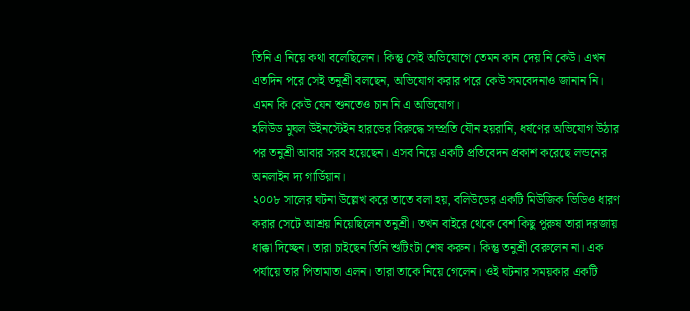তিনি এ নিয়ে কথা বলেছিলেন। কিন্তু সেই অভিযোগে তেমন কান দেয় নি কেউ। এখন এতদিন পরে সেই তনুশ্রী বলছেন, অভিযোগ করার পরে কেউ সমবেদনাও জানান নি। এমন কি কেউ যেন শুনতেও চান নি এ অভিযোগ।
হলিউড মুঘল উইনস্টেইন হারভের বিরুদ্ধে সম্প্রতি যৌন হয়রানি, ধর্ষণের অভিযোগ উঠার পর তনুশ্রী আবার সরব হয়েছেন। এসব নিয়ে একটি প্রতিবেদন প্রকাশ করেছে লন্ডনের অনলাইন দ্য গার্ডিয়ান।
২০০৮ সালের ঘটনা উল্লেখ করে তাতে বলা হয়, বলিউডের একটি মিউজিক ভিডিও ধারণ করার সেটে আশ্রয় নিয়েছিলেন তনুশ্রী। তখন বাইরে থেকে বেশ কিছু পুরুষ তারা দরজায় ধাক্কা দিচ্ছেন। তারা চাইছেন তিনি শুটিংটা শেষ করুন। কিন্তু তনুশ্রী বেরুলেন না। এক পর্যায়ে তার পিতামাতা এলন। তারা তাকে নিয়ে গেলেন। ওই ঘটনার সময়কার একটি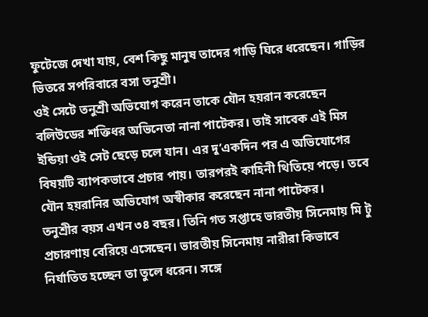ফুটেজে দেখা যায়, বেশ কিছু মানুষ তাদের গাড়ি ঘিরে ধরেছেন। গাড়ির ভিতরে সপরিবারে বসা তনুশ্রী।
ওই সেটে তনুশ্রী অভিযোগ করেন তাকে যৌন হয়রান করেছেন বলিউডের শক্তিধর অভিনেতা নানা পাটেকর। তাই সাবেক এই মিস ইন্ডিয়া ওই সেট ছেড়ে চলে যান। এর দু’একদিন পর এ অভিযোগের বিষয়টি ব্যাপকভাবে প্রচার পায়। তারপরই কাহিনী থিতিয়ে পড়ে। তবে যৌন হয়রানির অভিযোগ অস্বীকার করেছেন নানা পাটেকর।
তনুশ্রীর বয়স এখন ৩৪ বছর। তিনি গত সপ্তাহে ভারতীয় সিনেমায় মি টু প্রচারণায় বেরিয়ে এসেছেন। ভারতীয় সিনেমায় নারীরা কিভাবে নির্যাতিত হচ্ছেন তা তুলে ধরেন। সঙ্গে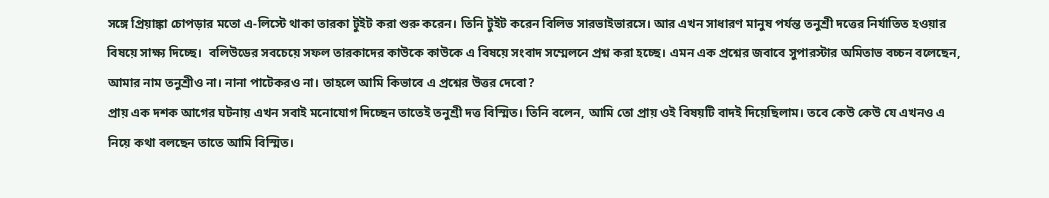সঙ্গে প্রিয়াঙ্কা চোপড়ার মতো এ-লিস্টে থাকা তারকা টুইট করা শুরু করেন। তিনি টুইট করেন বিলিভ সারভাইভারসে। আর এখন সাধারণ মানুষ পর্যন্ত তনুশ্রী দত্তের নির্যাতিত হওয়ার বিষয়ে সাক্ষ্য দিচ্ছে।  বলিউডের সবচেয়ে সফল তারকাদের কাউকে কাউকে এ বিষয়ে সংবাদ সম্মেলনে প্রশ্ন করা হচ্ছে। এমন এক প্রশ্নের জবাবে সুপারস্টার অমিতাভ বচ্চন বলেছেন, আমার নাম তনুশ্রীও না। নানা পাটেকরও না। তাহলে আমি কিভাবে এ প্রশ্নের উত্তর দেবো?
প্রায় এক দশক আগের ঘটনায় এখন সবাই মনোযোগ দিচ্ছেন তাতেই তনুশ্রী দত্ত বিস্মিত। তিনি বলেন, আমি তো প্রায় ওই বিষয়টি বাদই দিয়েছিলাম। তবে কেউ কেউ যে এখনও এ নিয়ে কথা বলছেন তাতে আমি বিস্মিত।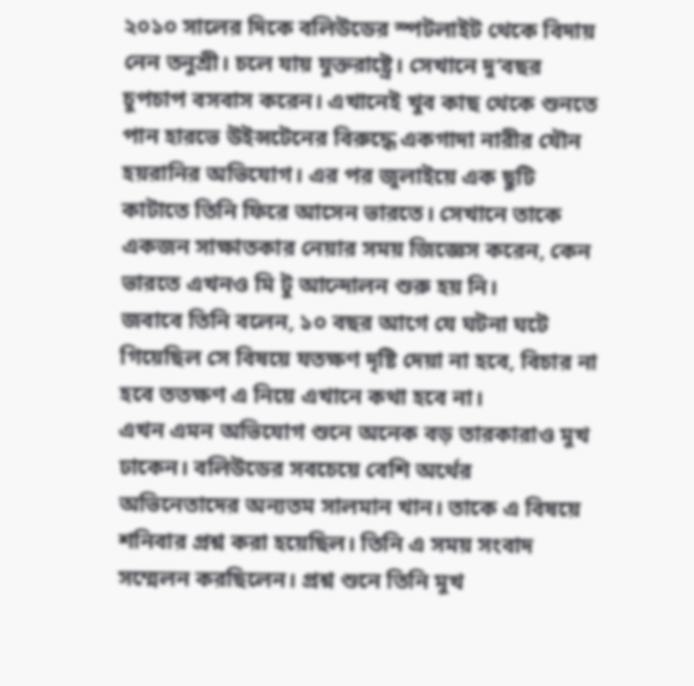২০১০ সালের দিকে বলিউডের স্পটলাইট থেকে বিদায় নেন তনুশ্রী। চলে যায় যুক্তরাষ্ট্রে। সেখানে দু’বছর চুপচাপ বসবাস করেন। এখানেই খুব কাছ থেকে শুনতে পান হারভে উইন্সটেনের বিরুদ্ধে একগাদা নারীর যৌন হয়রানির অভিযোগ। এর পর জুলাইয়ে এক ছুটি কাটাতে তিনি ফিরে আসেন ভারতে। সেখানে তাকে একজন সাক্ষাতকার নেয়ার সময় জিজ্ঞেস করেন, কেন ভারতে এখনও মি টু আন্দোলন শুরু হয় নি।
জবাবে তিনি বলেন, ১০ বছর আগে যে ঘটনা ঘটে গিয়েছিল সে বিষয়ে যতক্ষণ দৃষ্টি দেয়া না হবে, বিচার না হবে ততক্ষণ এ নিয়ে এখানে কথা হবে না।
এখন এমন অভিযোগ শুনে অনেক বড় তারকারাও মুখ ঢাকেন। বলিউডের সবচেয়ে বেশি অর্থের অভিনেতাদের অন্যতম সালমান খান। তাকে এ বিষয়ে শনিবার প্রশ্ন করা হয়েছিল। তিনি এ সময় সংবাদ সম্মেলন করছিলেন। প্রশ্ন শুনে তিনি মুখ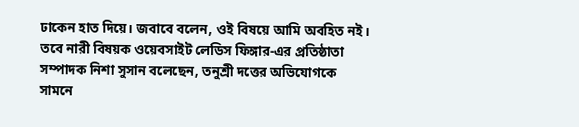ঢাকেন হাত দিয়ে। জবাবে বলেন, ওই বিষয়ে আমি অবহিত নই।
তবে নারী বিষয়ক ওয়েবসাইট লেডিস ফিঙ্গার-এর প্রতিষ্ঠাতা সম্পাদক নিশা সুসান বলেছেন, তনুশ্রী দত্তের অভিযোগকে সামনে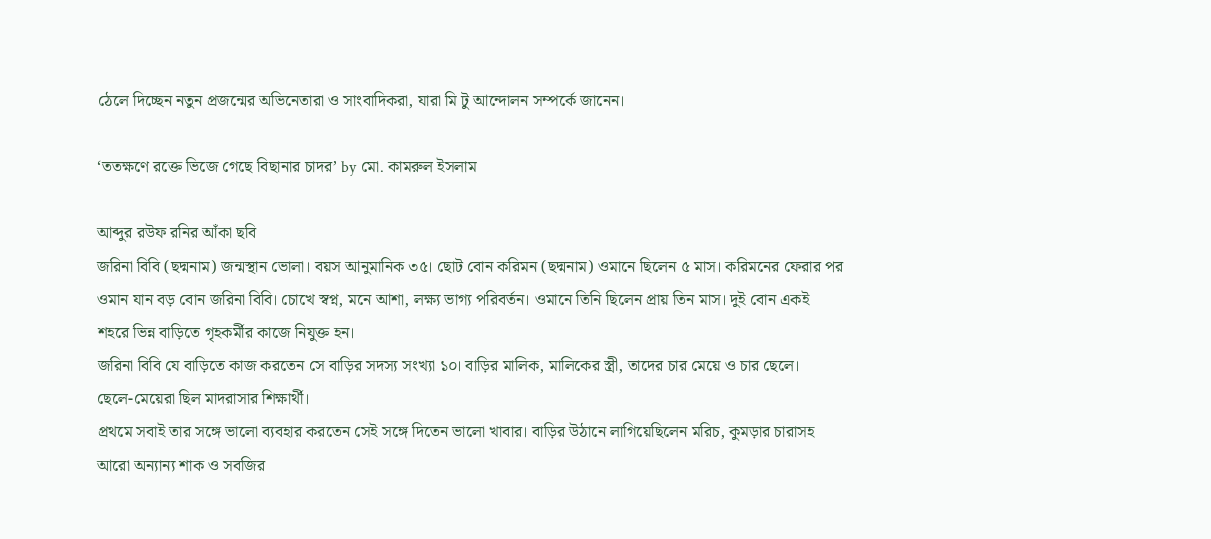ঠেলে দিচ্ছেন নতুন প্রজন্মের অভিনেতারা ও সাংবাদিকরা, যারা মি টু আন্দোলন সম্পর্কে জানেন।

‘ততক্ষণে রক্তে ভিজে গেছে বিছানার চাদর’ by মো. কামরুল ইসলাম

আব্দুর রউফ রনির আঁকা ছবি
জরিনা বিবি (ছদ্মনাম) জন্মস্থান ভোলা। বয়স আনুমানিক ৩৫। ছোট বোন করিমন (ছদ্মনাম) ওমানে ছিলেন ৫ মাস। করিমনের ফেরার পর ওমান যান বড় বোন জরিনা বিবি। চোখে স্বপ্ন, মনে আশা, লক্ষ্য ভাগ্য পরিবর্তন। ওমানে তিনি ছিলেন প্রায় তিন মাস। দুই বোন একই শহরে ভিন্ন বাড়িতে গৃহকর্মীর কাজে নিযুক্ত হন।
জরিনা বিবি যে বাড়িতে কাজ করতেন সে বাড়ির সদস্য সংখ্যা ১০। বাড়ির মালিক, মালিকের স্ত্রী, তাদের চার মেয়ে ও চার ছেলে।
ছেলে-মেয়েরা ছিল মাদরাসার শিক্ষার্থী।
প্রথমে সবাই তার সঙ্গে ভালো ব্যবহার করতেন সেই সঙ্গে দিতেন ভালো খাবার। বাড়ির উঠানে লাগিয়েছিলেন মরিচ, কুমড়ার চারাসহ আরো অন্যান্য শাক ও সবজির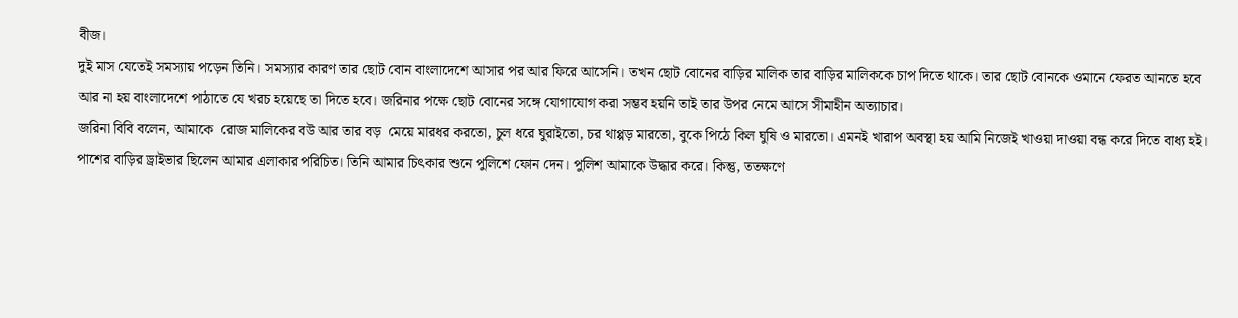বীজ।
দুই মাস যেতেই সমস্যায় পড়েন তিনি। সমস্যার কারণ তার ছোট বোন বাংলাদেশে আসার পর আর ফিরে আসেনি। তখন ছোট বোনের বাড়ির মালিক তার বাড়ির মালিককে চাপ দিতে থাকে। তার ছোট বোনকে ওমানে ফেরত আনতে হবে আর না হয় বাংলাদেশে পাঠাতে যে খরচ হয়েছে তা দিতে হবে। জরিনার পক্ষে ছোট বোনের সঙ্গে যোগাযোগ করা সম্ভব হয়নি তাই তার উপর নেমে আসে সীমাহীন অত্যাচার।
জরিনা বিবি বলেন, আমাকে  রোজ মালিকের বউ আর তার বড়  মেয়ে মারধর করতো, চুল ধরে ঘুরাইতো, চর থাপ্পড় মারতো, বুকে পিঠে কিল ঘুষি ও মারতো। এমনই খারাপ অবস্থা হয় আমি নিজেই খাওয়া দাওয়া বন্ধ করে দিতে বাধ্য হই। পাশের বাড়ির ড্রাইভার ছিলেন আমার এলাকার পরিচিত। তিনি আমার চিৎকার শুনে পুলিশে ফোন দেন। পুলিশ আমাকে উদ্ধার করে। কিন্তু, ততক্ষণে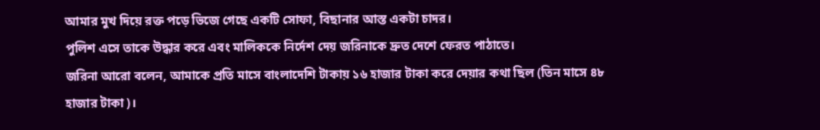আমার মুখ দিয়ে রক্ত পড়ে ভিজে গেছে একটি সোফা, বিছানার আস্ত একটা চাদর।
পুলিশ এসে তাকে উদ্ধার করে এবং মালিককে নির্দেশ দেয় জরিনাকে দ্রুত দেশে ফেরত পাঠাতে।
জরিনা আরো বলেন, আমাকে প্রতি মাসে বাংলাদেশি টাকায় ১৬ হাজার টাকা করে দেয়ার কথা ছিল (তিন মাসে ৪৮ হাজার টাকা)।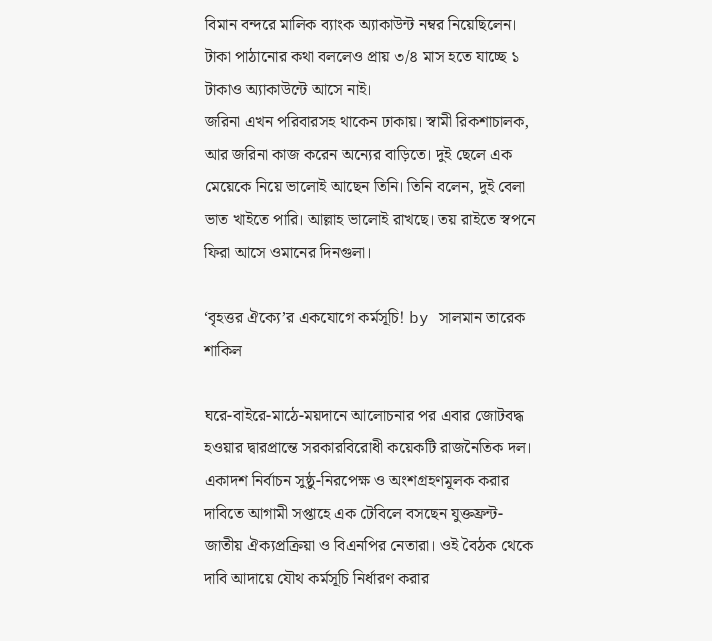বিমান বন্দরে মালিক ব্যাংক অ্যাকাউন্ট নম্বর নিয়েছিলেন। টাকা পাঠানোর কথা বললেও প্রায় ৩/৪ মাস হতে যাচ্ছে ১ টাকাও অ্যাকাউন্টে আসে নাই।
জরিনা এখন পরিবারসহ থাকেন ঢাকায়। স্বামী রিকশাচালক, আর জরিনা কাজ করেন অন্যের বাড়িতে। দুই ছেলে এক মেয়েকে নিয়ে ভালোই আছেন তিনি। তিনি বলেন, দুই বেলা ভাত খাইতে পারি। আল্লাহ ভালোই রাখছে। তয় রাইতে স্বপনে ফিরা আসে ওমানের দিনগুলা।

‘বৃহত্তর ঐক্যে’র একযোগে কর্মসূচি! by সালমান তারেক শাকিল

ঘরে-বাইরে-মাঠে-ময়দানে আলোচনার পর এবার জোটবদ্ধ হওয়ার দ্বারপ্রান্তে সরকারবিরোধী কয়েকটি রাজনৈতিক দল। একাদশ নির্বাচন সুষ্ঠু-নিরপেক্ষ ও অংশগ্রহণমূলক করার দাবিতে আগামী সপ্তাহে এক টেবিলে বসছেন যুক্তফ্রন্ট-জাতীয় ঐক্যপ্রক্রিয়া ও বিএনপির নেতারা। ওই বৈঠক থেকে দাবি আদায়ে যৌথ কর্মসূচি নির্ধারণ করার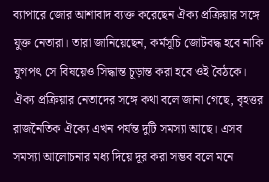ব্যাপারে জোর আশাবাদ ব্যক্ত করেছেন ঐক্য প্রক্রিয়ার সঙ্গে যুক্ত নেতারা। তারা জানিয়েছেন, কর্মসূচি জোটবদ্ধ হবে নাকি যুগপৎ সে বিষয়েও সিদ্ধান্ত চূড়ান্ত করা হবে ওই বৈঠকে।
ঐক্য প্রক্রিয়ার নেতাদের সঙ্গে কথা বলে জানা গেছে, বৃহত্তর রাজনৈতিক ঐক্যে এখন পর্যন্ত দুটি সমস্যা আছে। এসব সমস্যা আলোচনার মধ্য দিয়ে দূর করা সম্ভব বলে মনে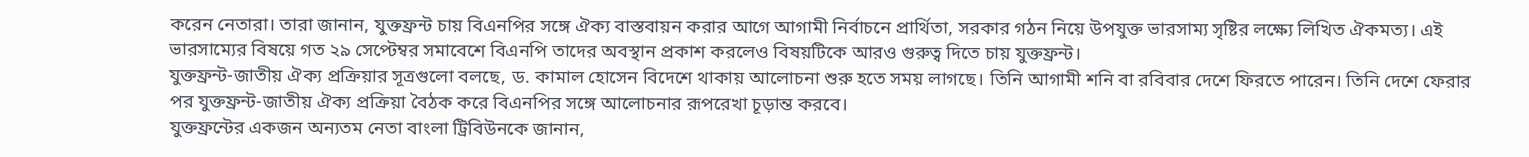করেন নেতারা। তারা জানান, যুক্তফ্রন্ট চায় বিএনপির সঙ্গে ঐক্য বাস্তবায়ন করার আগে আগামী নির্বাচনে প্রার্থিতা, সরকার গঠন নিয়ে উপযুক্ত ভারসাম্য সৃষ্টির লক্ষ্যে লিখিত ঐকমত্য। এই ভারসাম্যের বিষয়ে গত ২৯ সেপ্টেম্বর সমাবেশে বিএনপি তাদের অবস্থান প্রকাশ করলেও বিষয়টিকে আরও গুরুত্ব দিতে চায় যুক্তফ্রন্ট।
যুক্তফ্রন্ট-জাতীয় ঐক্য প্রক্রিয়ার সূত্রগুলো বলছে, ড. কামাল হোসেন বিদেশে থাকায় আলোচনা শুরু হতে সময় লাগছে। তিনি আগামী শনি বা রবিবার দেশে ফিরতে পারেন। তিনি দেশে ফেরার পর যুক্তফ্রন্ট-জাতীয় ঐক্য প্রক্রিয়া বৈঠক করে বিএনপির সঙ্গে আলোচনার রূপরেখা চূড়ান্ত করবে।
যুক্তফ্রন্টের একজন অন্যতম নেতা বাংলা ট্রিবিউনকে জানান,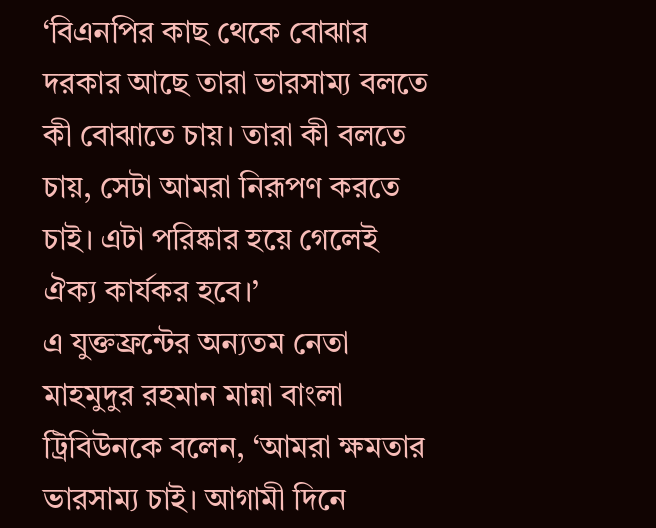‘বিএনপির কাছ থেকে বোঝার দরকার আছে তারা ভারসাম্য বলতে কী বোঝাতে চায়। তারা কী বলতে চায়, সেটা আমরা নিরূপণ করতে চাই। এটা পরিষ্কার হয়ে গেলেই ঐক্য কার্যকর হবে।’
এ যুক্তফ্রন্টের অন্যতম নেতা মাহমুদুর রহমান মান্না বাংলা ট্রিবিউনকে বলেন, ‘আমরা ক্ষমতার ভারসাম্য চাই। আগামী দিনে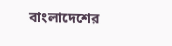বাংলাদেশের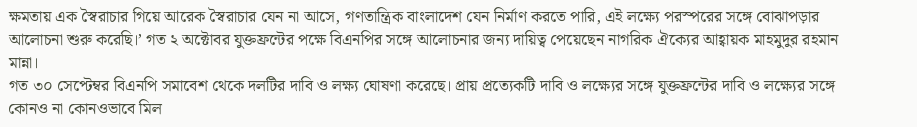ক্ষমতায় এক স্বৈরাচার গিয়ে আরেক স্বৈরাচার যেন না আসে, গণতান্ত্রিক বাংলাদেশ যেন নির্মাণ করতে পারি, এই লক্ষ্যে পরস্পরের সঙ্গে বোঝাপড়ার আলোচনা শুরু করেছি।’ গত ২ অক্টোবর যুক্তফ্রন্টের পক্ষে বিএনপির সঙ্গে আলোচনার জন্য দায়িত্ব পেয়েছেন নাগরিক ঐক্যের আহ্বায়ক মাহমুদুর রহমান মান্না।
গত ৩০ সেপ্টেম্বর বিএনপি সমাবেশ থেকে দলটির দাবি ও লক্ষ্য ঘোষণা করেছে। প্রায় প্রত্যেকটি দাবি ও লক্ষ্যের সঙ্গে যুক্তফ্রন্টের দাবি ও লক্ষ্যের সঙ্গে কোনও না কোনওভাবে মিল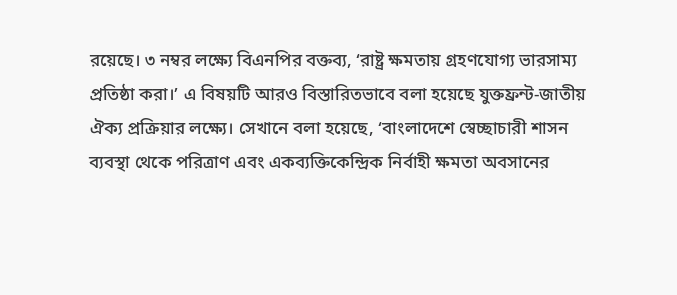রয়েছে। ৩ নম্বর লক্ষ্যে বিএনপির বক্তব্য, ‘রাষ্ট্র ক্ষমতায় গ্রহণযোগ্য ভারসাম্য প্রতিষ্ঠা করা।’ এ বিষয়টি আরও বিস্তারিতভাবে বলা হয়েছে যুক্তফ্রন্ট-জাতীয় ঐক্য প্রক্রিয়ার লক্ষ্যে। সেখানে বলা হয়েছে, ‘বাংলাদেশে স্বেচ্ছাচারী শাসন ব্যবস্থা থেকে পরিত্রাণ এবং একব্যক্তিকেন্দ্রিক নির্বাহী ক্ষমতা অবসানের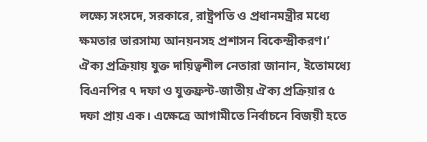লক্ষ্যে সংসদে, সরকারে, রাষ্ট্রপতি ও প্রধানমন্ত্রীর মধ্যে ক্ষমতার ভারসাম্য আনয়নসহ প্রশাসন বিকেন্দ্রীকরণ।’
ঐক্য প্রক্রিয়ায় যুক্ত দায়িত্বশীল নেতারা জানান, ইতোমধ্যে বিএনপির ৭ দফা ও যুক্তফ্রন্ট-জাতীয় ঐক্য প্রক্রিয়ার ৫ দফা প্রায় এক। এক্ষেত্রে আগামীতে নির্বাচনে বিজয়ী হতে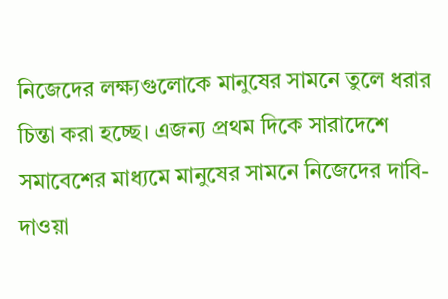নিজেদের লক্ষ্যগুলোকে মানুষের সামনে তুলে ধরার চিন্তা করা হচ্ছে। এজন্য প্রথম দিকে সারাদেশে সমাবেশের মাধ্যমে মানুষের সামনে নিজেদের দাবি-দাওয়া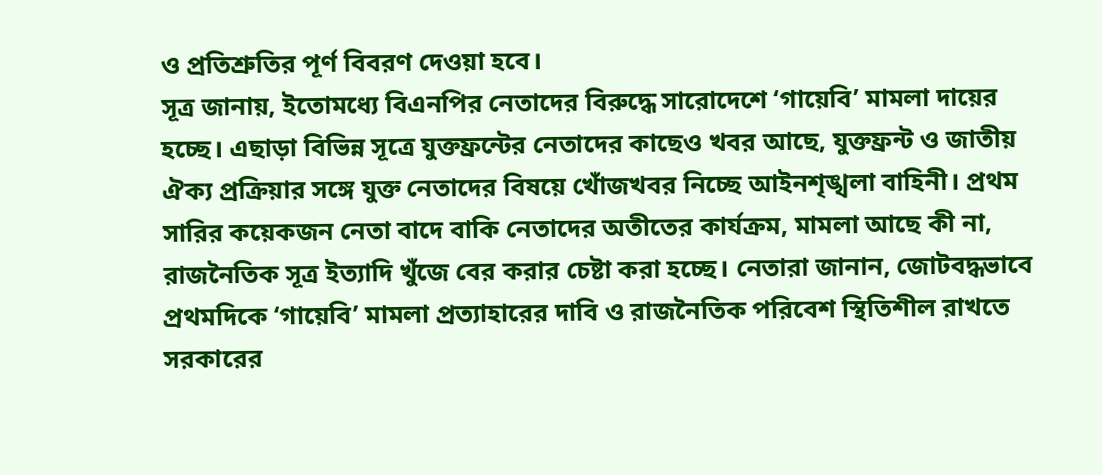ও প্রতিশ্রুতির পূর্ণ বিবরণ দেওয়া হবে।
সূত্র জানায়, ইতোমধ্যে বিএনপির নেতাদের বিরুদ্ধে সারোদেশে ‘গায়েবি’ মামলা দায়ের হচ্ছে। এছাড়া বিভিন্ন সূত্রে যুক্তফ্রন্টের নেতাদের কাছেও খবর আছে, যুক্তফ্রন্ট ও জাতীয় ঐক্য প্রক্রিয়ার সঙ্গে যুক্ত নেতাদের বিষয়ে খোঁজখবর নিচ্ছে আইনশৃঙ্খলা বাহিনী। প্রথম সারির কয়েকজন নেতা বাদে বাকি নেতাদের অতীতের কার্যক্রম, মামলা আছে কী না, রাজনৈতিক সূত্র ইত্যাদি খুঁজে বের করার চেষ্টা করা হচ্ছে। নেতারা জানান, জোটবদ্ধভাবে প্রথমদিকে ‘গায়েবি’ মামলা প্রত্যাহারের দাবি ও রাজনৈতিক পরিবেশ স্থিতিশীল রাখতে সরকারের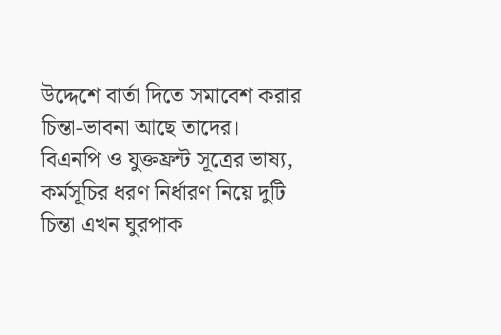উদ্দেশে বার্তা দিতে সমাবেশ করার চিন্তা-ভাবনা আছে তাদের।
বিএনপি ও যুক্তফ্রন্ট সূত্রের ভাষ্য, কর্মসূচির ধরণ নির্ধারণ নিয়ে দুটি চিন্তা এখন ঘুরপাক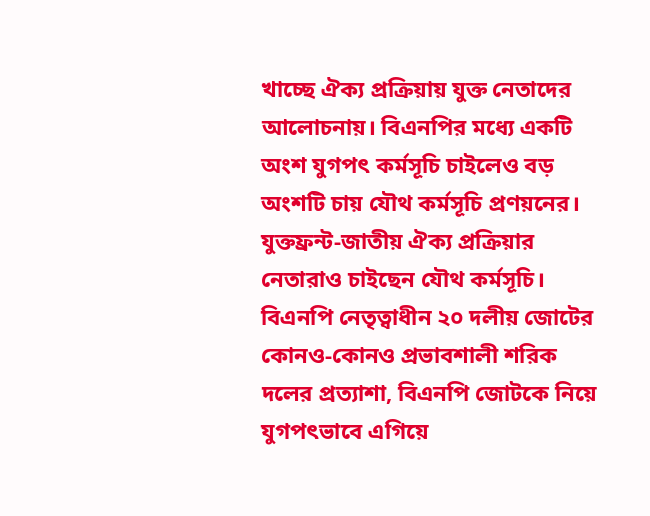খাচ্ছে ঐক্য প্রক্রিয়ায় যুক্ত নেতাদের আলোচনায়। বিএনপির মধ্যে একটি অংশ যুগপৎ কর্মসূচি চাইলেও বড় অংশটি চায় যৌথ কর্মসূচি প্রণয়নের। যুক্তফ্রন্ট-জাতীয় ঐক্য প্রক্রিয়ার নেতারাও চাইছেন যৌথ কর্মসূচি। বিএনপি নেতৃত্বাধীন ২০ দলীয় জোটের কোনও-কোনও প্রভাবশালী শরিক দলের প্রত্যাশা, বিএনপি জোটকে নিয়ে যুগপৎভাবে এগিয়ে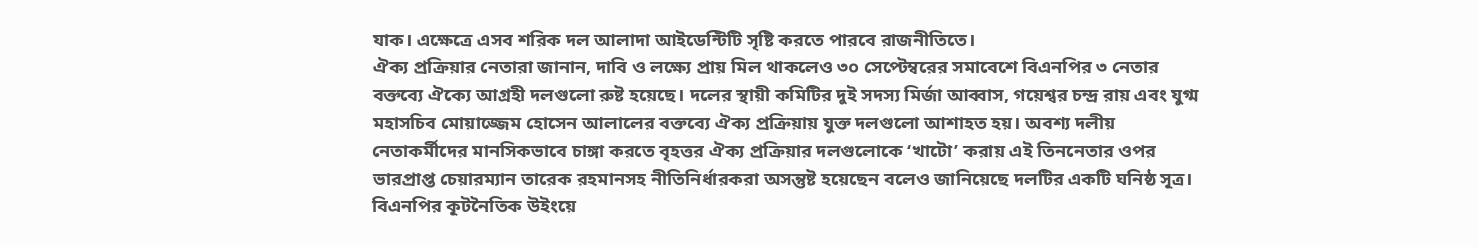যাক। এক্ষেত্রে এসব শরিক দল আলাদা আইডেন্টিটি সৃষ্টি করতে পারবে রাজনীতিতে।
ঐক্য প্রক্রিয়ার নেতারা জানান, দাবি ও লক্ষ্যে প্রায় মিল থাকলেও ৩০ সেপ্টেম্বরের সমাবেশে বিএনপির ৩ নেতার বক্তব্যে ঐক্যে আগ্রহী দলগুলো রুষ্ট হয়েছে। দলের স্থায়ী কমিটির দুই সদস্য মির্জা আব্বাস, গয়েশ্বর চন্দ্র রায় এবং যুগ্ম মহাসচিব মোয়াজ্জেম হোসেন আলালের বক্তব্যে ঐক্য প্রক্রিয়ায় যুক্ত দলগুলো আশাহত হয়। অবশ্য দলীয় নেতাকর্মীদের মানসিকভাবে চাঙ্গা করতে বৃহত্তর ঐক্য প্রক্রিয়ার দলগুলোকে ‘খাটো’ করায় এই তিননেতার ওপর ভারপ্রাপ্ত চেয়ারম্যান তারেক রহমানসহ নীতিনির্ধারকরা অসন্তুষ্ট হয়েছেন বলেও জানিয়েছে দলটির একটি ঘনিষ্ঠ সূত্র।
বিএনপির কূটনৈতিক উইংয়ে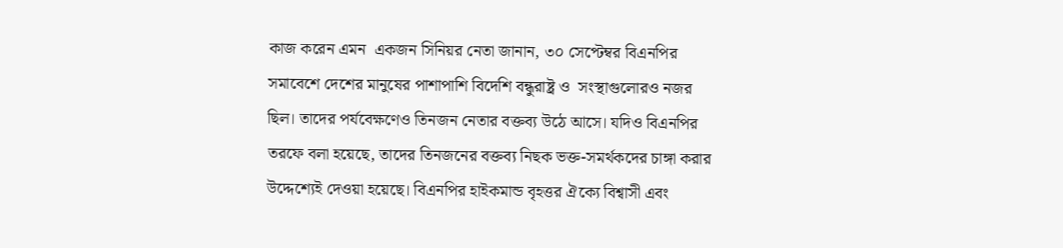কাজ করেন এমন  একজন সিনিয়র নেতা জানান, ৩০ সেপ্টেম্বর বিএনপির সমাবেশে দেশের মানুষের পাশাপাশি বিদেশি বন্ধুরাষ্ট্র ও  সংস্থাগুলোরও নজর ছিল। তাদের পর্যবেক্ষণেও তিনজন নেতার বক্তব্য উঠে আসে। যদিও বিএনপির তরফে বলা হয়েছে, তাদের তিনজনের বক্তব্য নিছক ভক্ত-সমর্থকদের চাঙ্গা করার উদ্দেশ্যেই দেওয়া হয়েছে। বিএনপির হাইকমান্ড বৃহত্তর ঐক্যে বিশ্বাসী এবং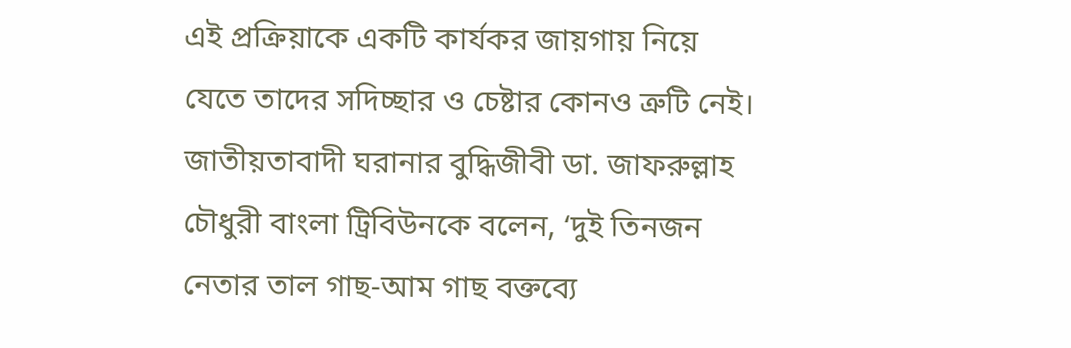এই প্রক্রিয়াকে একটি কার্যকর জায়গায় নিয়ে যেতে তাদের সদিচ্ছার ও চেষ্টার কোনও ত্রুটি নেই।
জাতীয়তাবাদী ঘরানার বুদ্ধিজীবী ডা. জাফরুল্লাহ চৌধুরী বাংলা ট্রিবিউনকে বলেন, ‘দুই তিনজন নেতার তাল গাছ-আম গাছ বক্তব্যে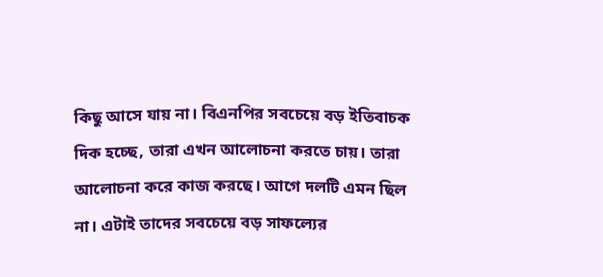কিছু আসে যায় না। বিএনপির সবচেয়ে বড় ইতিবাচক দিক হচ্ছে, তারা এখন আলোচনা করতে চায়। তারা আলোচনা করে কাজ করছে। আগে দলটি এমন ছিল না। এটাই তাদের সবচেয়ে বড় সাফল্যের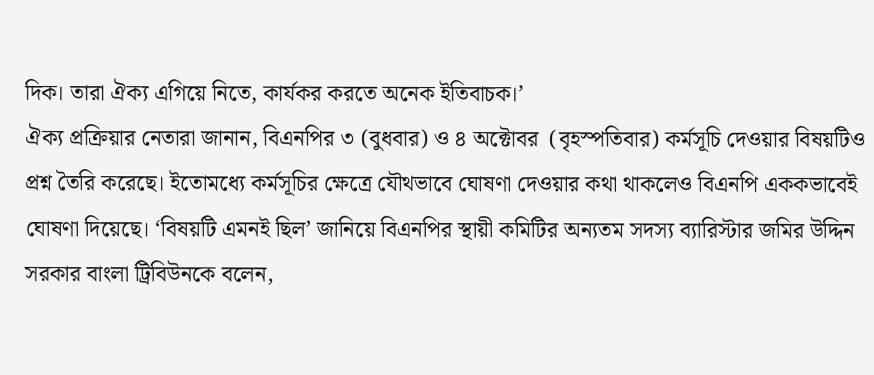দিক। তারা ঐক্য এগিয়ে নিতে, কার্যকর করতে অনেক ইতিবাচক।’
ঐক্য প্রক্রিয়ার নেতারা জানান, বিএনপির ৩ (বুধবার) ও ৪ অক্টোবর  (বৃহস্পতিবার) কর্মসূচি দেওয়ার বিষয়টিও প্রশ্ন তৈরি করেছে। ইতোমধ্যে কর্মসূচির ক্ষেত্রে যৌথভাবে ঘোষণা দেওয়ার কথা থাকলেও বিএনপি এককভাবেই ঘোষণা দিয়েছে। ‘বিষয়টি এমনই ছিল’ জানিয়ে বিএনপির স্থায়ী কমিটির অন্যতম সদস্য ব্যারিস্টার জমির উদ্দিন সরকার বাংলা ট্রিবিউনকে বলেন,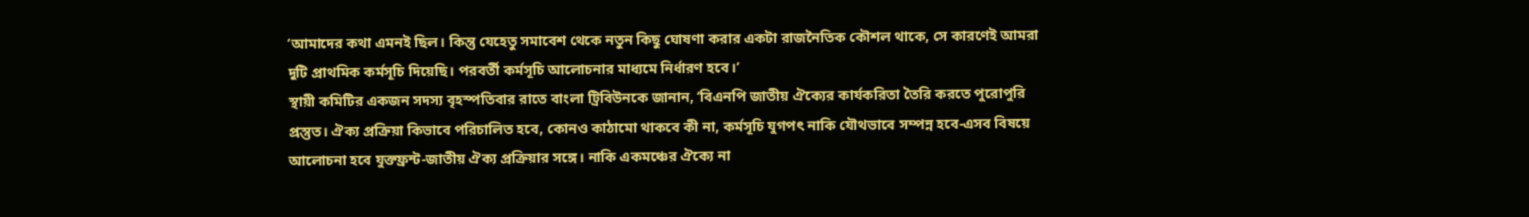‘আমাদের কথা এমনই ছিল। কিন্তু যেহেতু সমাবেশ থেকে নতুন কিছু ঘোষণা করার একটা রাজনৈতিক কৌশল থাকে, সে কারণেই আমরা দুটি প্রাথমিক কর্মসূচি দিয়েছি। পরবর্তী কর্মসূচি আলোচনার মাধ্যমে নির্ধারণ হবে।’
স্থায়ী কমিটির একজন সদস্য বৃহস্পতিবার রাতে বাংলা ট্রিবিউনকে জানান, ‘বিএনপি জাতীয় ঐক্যের কার্যকরিতা তৈরি করতে পুরোপুরি প্রস্তুত। ঐক্য প্রক্রিয়া কিভাবে পরিচালিত হবে, কোনও কাঠামো থাকবে কী না, কর্মসূচি যুগপৎ নাকি যৌথভাবে সম্পন্ন হবে-এসব বিষয়ে আলোচনা হবে যুক্তফ্রন্ট-জাতীয় ঐক্য প্রক্রিয়ার সঙ্গে। নাকি একমঞ্চের ঐক্যে না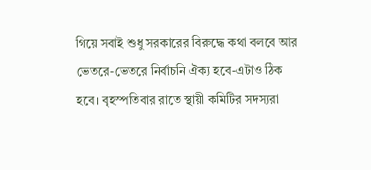গিয়ে সবাই শুধু সরকারের বিরুদ্ধে কথা বলবে আর ভেতরে-ভেতরে নির্বাচনি ঐক্য হবে-এটাও ঠিক হবে। বৃহস্পতিবার রাতে স্থায়ী কমিটির সদস্যরা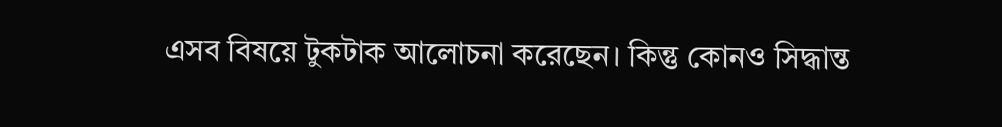এসব বিষয়ে টুকটাক আলোচনা করেছেন। কিন্তু কোনও সিদ্ধান্ত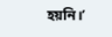হয়নি।’